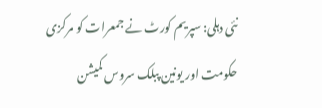نئی دہلی: سپریم کورٹ نے جمعرات کو مرکزی حکومت اور یونین پبلک سروس کمیشن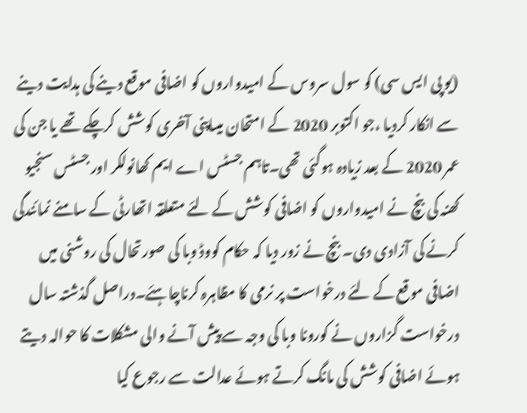(یو پی ایس سی) کو سول سروس کے امیدواروں کو اضافی موقع دینے کی ہدایت دینے سے انکار کردیا ،جو اکتوبر 2020 کے امتحان میںاپنی آخری کوشش کرچکے تھے یا جن کی عمر 2020 کے بعد زیادہ ہوگئی تھی۔تاہم جسٹس اے ایم کھانولکر اور جسٹس سنجیو کھنہ کی بنچ نے امیدواروں کو اضافی کوشش کے لئے متعلقہ اتھارٹی کے سامنے نمائندگی کرنے کی آزادی دی۔ بنچ نے زور دیا کہ حکام کووڈ وبا کی صورتحال کی روشنی میں اضافی موقع کے لئے درخواست پر نرمی کا مظاہرہ کرناچاہئے۔دراصل گذشتہ سال درخواست گزاروں نے کورونا وبا کی وجہ سے پیش آنے والی مشکلات کا حوالہ دیتے ہوئے اضافی کوشش کی مانگ کرتے ہوئے عدالت سے رجوع کیا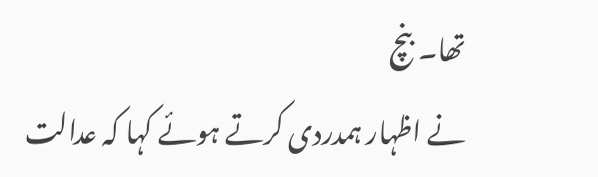تھا۔ بنچ
نے اظہار ہمدردی کرتے ہوئے کہا کہ عدالت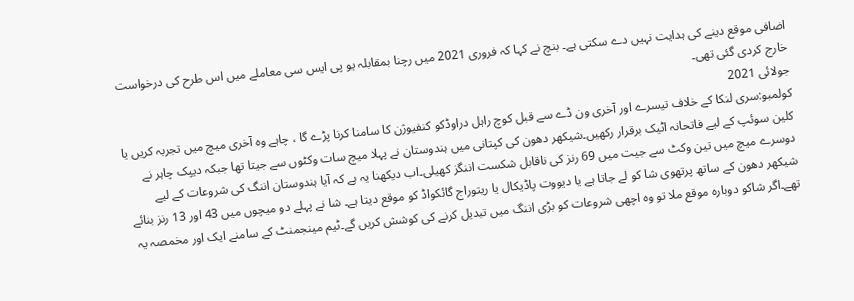اضافی موقع دینے کی ہدایت نہیں دے سکتی ہے۔ بنچ نے کہا کہ فروری 2021 میں رچنا بمقابلہ یو پی ایس سی معاملے میں اس طرح کی درخواست خارج کردی گئی تھی۔
جولائی 2021
کولمبو:سری لنکا کے خلاف تیسرے اور آخری ون ڈے سے قبل کوچ راہل دراوڈکو کنفیوژن کا سامنا کرنا پڑے گا ، چاہے وہ آخری میچ میں تجربہ کریں یا کلین سوئپ کے لیے فاتحانہ اٹیک برقرار رکھیں۔شیکھر دھون کی کپتانی میں ہندوستان نے پہلا میچ سات وکٹوں سے جیتا تھا جبکہ دیپک چاہر نے دوسرے میچ میں تین وکٹ سے جیت میں 69 رنز کی ناقابل شکست اننگز کھیلی۔اب دیکھنا یہ ہے کہ آیا ہندوستان اننگ کی شروعات کے لیے شیکھر دھون کے ساتھ پرتھوی شا کو لے جاتا ہے یا دیووت پاڈیکال یا ریتوراج گائکواڈ کو موقع دیتا ہے۔ شا نے پہلے دو میچوں میں 43 اور 13 رنز بنائے تھے۔اگر شاکو دوبارہ موقع ملا تو وہ اچھی شروعات کو بڑی اننگ میں تبدیل کرنے کی کوشش کریں گے۔ٹیم مینجمنٹ کے سامنے ایک اور مخمصہ یہ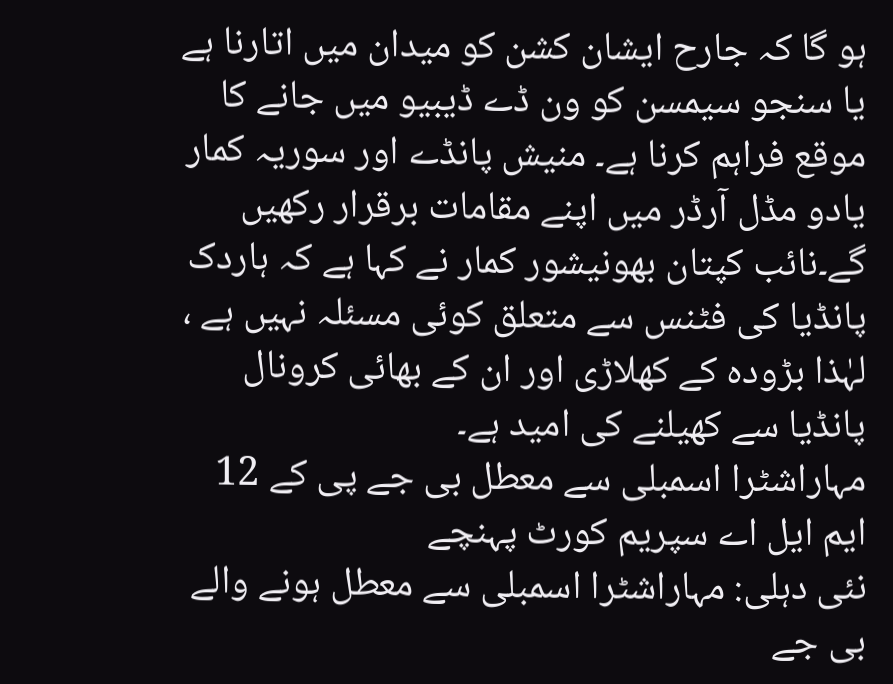ہو گا کہ جارح ایشان کشن کو میدان میں اتارنا ہے یا سنجو سیمسن کو ون ڈے ڈیبیو میں جانے کا موقع فراہم کرنا ہے۔ منیش پانڈے اور سوریہ کمار یادو مڈل آرڈر میں اپنے مقامات برقرار رکھیں گے۔نائب کپتان بھونیشور کمار نے کہا ہے کہ ہاردک پانڈیا کی فٹنس سے متعلق کوئی مسئلہ نہیں ہے ، لہٰذا بڑودہ کے کھلاڑی اور ان کے بھائی کرونال پانڈیا سے کھیلنے کی امید ہے۔
مہاراشٹرا اسمبلی سے معطل بی جے پی کے 12 ایم ایل اے سپریم کورٹ پہنچے
نئی دہلی: مہاراشٹرا اسمبلی سے معطل ہونے والے بی جے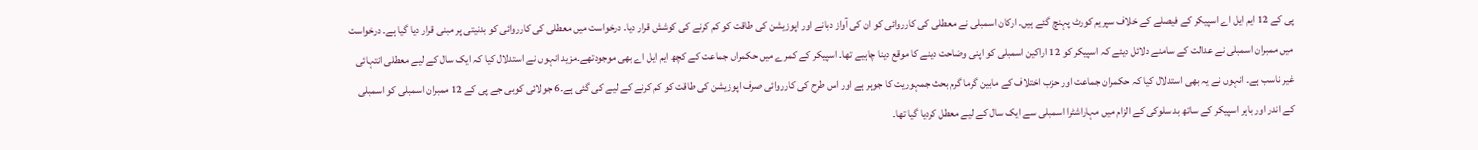پی کے 12 ایم ایل اے اسپیکر کے فیصلے کے خلاف سپریم کورٹ پہنچ گئے ہیں۔ ارکان اسمبلی نے معطلی کی کارروائی کو ان کی آواز دبانے اور اپوزیشن کی طاقت کو کم کرنے کی کوشش قرار دیا۔ درخواست میں معطلی کی کارروائی کو بدنیتی پر مبنی قرار دیا گیا ہے۔ درخواست میں ممبران اسمبلی نے عدالت کے سامنے دلائل دیئے کہ اسپیکر کو 12 اراکین اسمبلی کو اپنی وضاحت دینے کا موقع دینا چاہیے تھا۔ اسپیکر کے کمرے میں حکمراں جماعت کے کچھ ایم ایل اے بھی موجودتھے۔مزید انہوں نے استدلال کیا کہ ایک سال کے لیے معطلی انتہائی غیر ناسب ہے۔ انہوں نے یہ بھی استدلال کیا کہ حکمران جماعت اور حزب اختلاف کے مابین گرما گرم بحث جمہوریت کا جوہر ہے اور اس طرح کی کارروائی صرف اپوزیشن کی طاقت کو کم کرنے کے لیے کی گئی ہے۔6 جولائی کوبی جے پی کے 12 ممبران اسمبلی کو اسمبلی کے اندر اور باہر اسپیکر کے ساتھ بد سلوکی کے الزام میں مہاراشٹرا اسمبلی سے ایک سال کے لیے معطل کردیا گیا تھا۔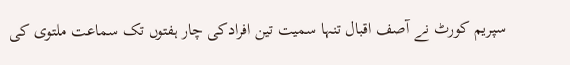سپریم کورٹ نے آصف اقبال تنہا سمیت تین افرادکی چار ہفتوں تک سماعت ملتوی کی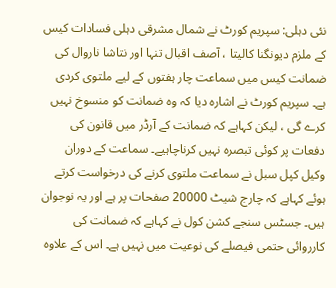نئی دہلی: سپریم کورٹ نے شمال مشرقی دہلی فسادات کیس کے ملزم دیونگنا کالیتا ، آصف اقبال تنہا اور نتاشا ناروال کی ضمانت کیس میں سماعت چار ہفتوں کے لیے ملتوی کردی ہے۔ سپریم کورٹ نے اشارہ دیا کہ وہ ضمانت کو منسوخ نہیں کرے گی ، لیکن کہاہے کہ ضمانت کے آرڈر میں قانون کی دفعات پر کوئی تبصرہ نہیں کرناچاہیے۔ سماعت کے دوران وکیل کپل سبل نے سماعت ملتوی کرنے کی درخواست کرتے ہوئے کہاہے کہ چارج شیٹ 20000 صفحات پر ہے اور یہ نوجوان ہیں۔ جسٹس سنجے کشن کول نے کہاہے کہ ضمانت کی کارروائی حتمی فیصلے کی نوعیت میں نہیں ہے۔ اس کے علاوہ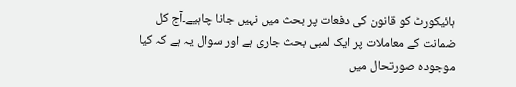ہائیکورٹ کو قانون کی دفعات پر بحث میں نہیں جانا چاہیے۔آج کل ضمانت کے معاملات پر ایک لمبی بحث جاری ہے اور سوال یہ ہے کہ کیا موجودہ صورتحال میں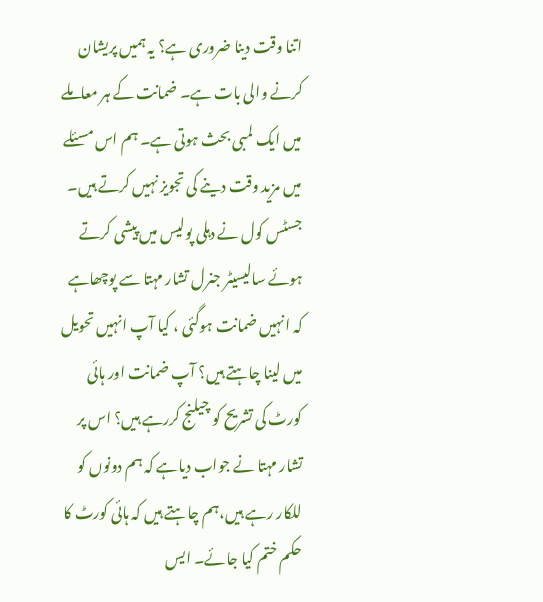اتنا وقت دینا ضروری ہے؟ یہ ہمیں پریشان کرنے والی بات ہے۔ ضمانت کے ہر معاملے میں ایک لمبی بحث ہوتی ہے۔ ہم اس مسئلے میں مزید وقت دینے کی تجویز نہیں کرتے ہیں۔ جسٹس کول نے دہلی پولیس میں پیشی کرتے ہوئے سالیسیٹر جنرل تشار مہتا سے پوچھاہے کہ انہیں ضمانت ہوگئی ، کیا آپ انہیں تحویل میں لینا چاہتے ہیں؟ آپ ضمانت اور ہائی کورٹ کی تشریح کو چیلنج کررہے ہیں؟ اس پر تشار مہتا نے جواب دیاہے کہ ہم دونوں کو للکار رہے ہیں،ہم چاہتے ہیں کہ ہائی کورٹ کا حکم ختم کیا جائے۔ ایس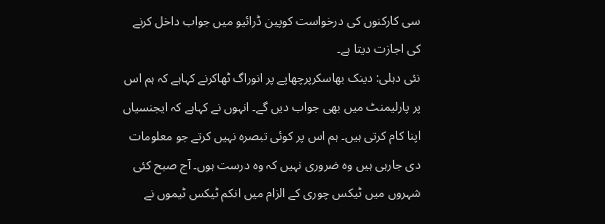سی کارکنوں کی درخواست کوپین ڈرائیو میں جواب داخل کرنے کی اجازت دیتا ہے۔
نئی دہلی: دینک بھاسکرپرچھاپے پر انوراگ ٹھاکرنے کہاہے کہ ہم اس پر پارلیمنٹ میں بھی جواب دیں گے۔ انہوں نے کہاہے کہ ایجنسیاں اپنا کام کرتی ہیں۔ ہم اس پر کوئی تبصرہ نہیں کرتے جو معلومات دی جارہی ہیں وہ ضروری نہیں کہ وہ درست ہوں۔ آج صبح کئی شہروں میں ٹیکس چوری کے الزام میں انکم ٹیکس ٹیموں نے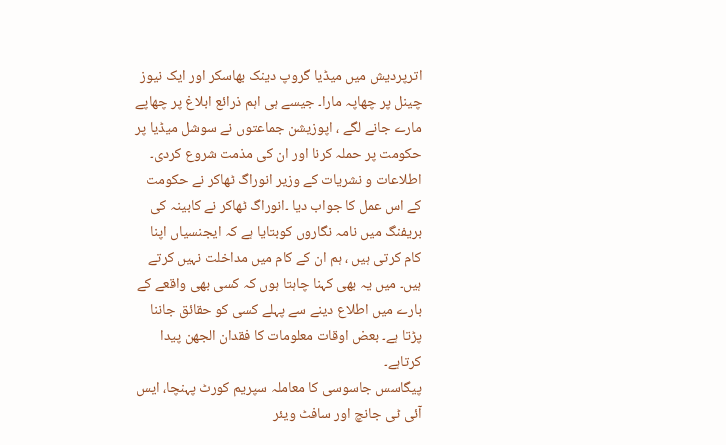اترپردیش میں میڈیا گروپ دینک بھاسکر اور ایک نیوز چینل پر چھاپہ مارا۔ جیسے ہی اہم ذرائع ابلاغ پر چھاپے مارے جانے لگے ، اپوزیشن جماعتوں نے سوشل میڈیا پر حکومت پر حملہ کرنا اور ان کی مذمت شروع کردی۔ اطلاعات و نشریات کے وزیر انوراگ ٹھاکر نے حکومت کے اس عمل کا جواب دیا ۔انوراگ ٹھاکر نے کابینہ کی بریفنگ میں نامہ نگاروں کوبتایا ہے کہ ایجنسیاں اپنا کام کرتی ہیں ، ہم ان کے کام میں مداخلت نہیں کرتے ہیں۔ میں یہ بھی کہنا چاہتا ہوں کہ کسی بھی واقعے کے بارے میں اطلاع دینے سے پہلے کسی کو حقائق جاننا پڑتا ہے۔ بعض اوقات معلومات کا فقدان الجھن پیدا کرتاہے۔
پیگاسس جاسوسی کا معاملہ سپریم کورٹ پہنچا، ایس آئی ٹی جانچ اور سافٹ ویئر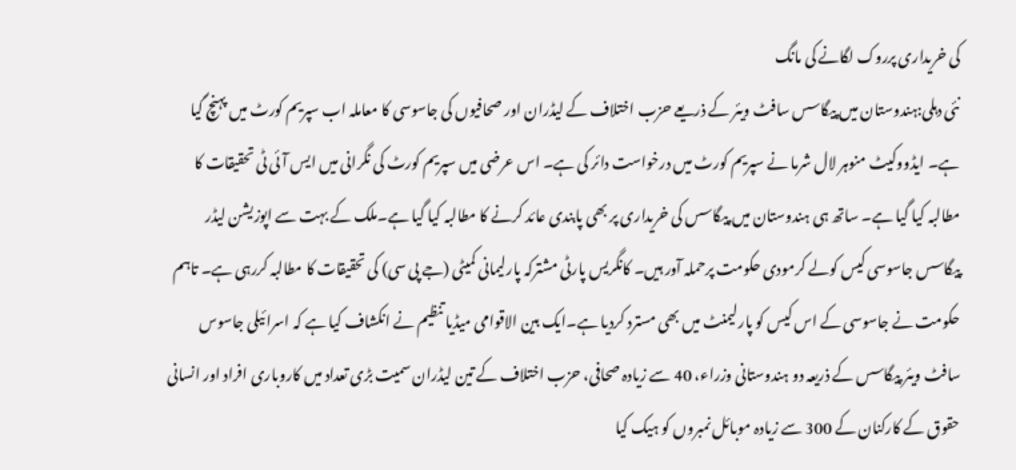کی خریداری پرروک لگانے کی مانگ
نئی دہلی:ہندوستان میں پیگاسس سافٹ ویئر کے ذریعے حزب اختلاف کے لیڈران اور صحافیوں کی جاسوسی کا معاملہ اب سپریم کورٹ میں پہنچ گیا ہے۔ ایڈووکیٹ منوہر لال شرما نے سپریم کورٹ میں درخواست دائر کی ہے۔ اس عرضی میں سپریم کورٹ کی نگرانی میں ایس آئی ٹی تحقیقات کا مطالبہ کیا گیا ہے۔ ساتھ ہی ہندوستان میں پیگاسس کی خریداری پر بھی پابندی عائد کرنے کا مطالبہ کیا گیا ہے۔ملک کے بہت سے اپوزیشن لیڈر پیگاسس جاسوسی کیس کولے کرمودی حکومت پرحملہ آور ہیں۔ کانگریس پارٹی مشترکہ پارلیمانی کمیٹی (جے پی سی) کی تحقیقات کا مطالبہ کررہی ہے۔ تاہم حکومت نے جاسوسی کے اس کیس کو پارلیمنٹ میں بھی مسترد کردیا ہے۔ایک بین الاقوامی میڈیا تنظیم نے انکشاف کیا ہے کہ اسرائیلی جاسوس سافٹ ویئر پیگاسس کے ذریعہ دو ہندوستانی وزراء، 40 سے زیادہ صحافی، حزب اختلاف کے تین لیڈران سمیت بڑی تعداد میں کاروباری افراد اور انسانی حقوق کے کارکنان کے 300 سے زیادہ موبائل نمبروں کو ہیک کیا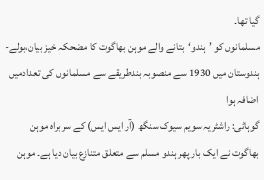گیا تھا۔
مسلمانوں کو ’ہندو‘بتانے والے موہن بھاگوت کا مضحکہ خیز بیان،بولے-ہندوستان میں 1930 سے منصوبہ بندطریقے سے مسلمانوں کی تعدادمیں اضافہ ہوا
گوہاٹی: راشٹریہ سویم سیوک سنگھ (آر ایس ایس) کے سربراہ موہن بھاگوت نے ایک بار پھر ہندو مسلم سے متعلق متنازع بیان دیا ہے۔ موہن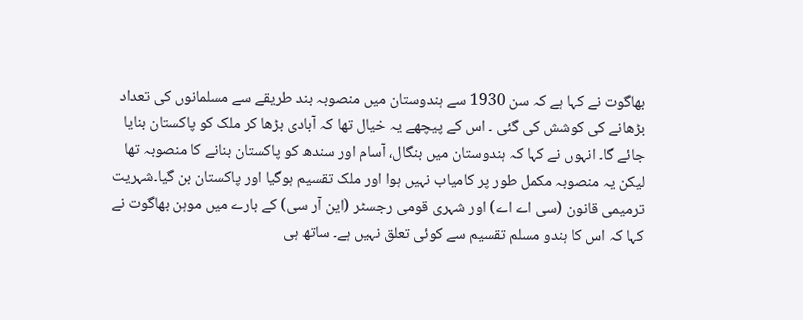بھاگوت نے کہا ہے کہ سن 1930 سے ہندوستان میں منصوبہ بند طریقے سے مسلمانوں کی تعداد بڑھانے کی کوشش کی گئی ۔ اس کے پیچھے یہ خیال تھا کہ آبادی بڑھا کر ملک کو پاکستان بنایا جائے گا۔ انہوں نے کہا کہ ہندوستان میں بنگال، آسام اور سندھ کو پاکستان بنانے کا منصوبہ تھا لیکن یہ منصوبہ مکمل طور پر کامیاب نہیں ہوا اور ملک تقسیم ہوگیا اور پاکستان بن گیا۔شہریت ترمیمی قانون (سی اے اے) اور شہری قومی رجسٹر (این آر سی) کے بارے میں موہن بھاگوت نے کہا کہ اس کا ہندو مسلم تقسیم سے کوئی تعلق نہیں ہے۔ ساتھ ہی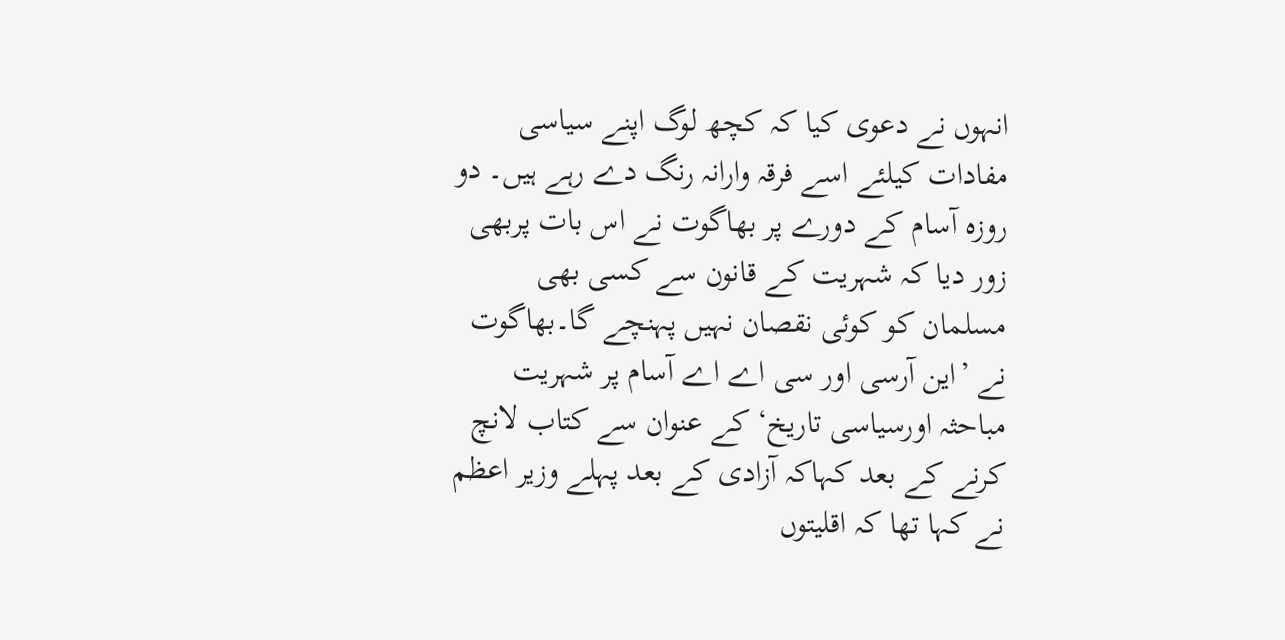انہوں نے دعوی کیا کہ کچھ لوگ اپنے سیاسی مفادات کیلئے اسے فرقہ وارانہ رنگ دے رہے ہیں۔ دو روزہ آسام کے دورے پر بھاگوت نے اس بات پربھی زور دیا کہ شہریت کے قانون سے کسی بھی مسلمان کو کوئی نقصان نہیں پہنچے گا۔بھاگوت نے ’این آرسی اور سی اے اے آسام پر شہریت مباحثہ اورسیاسی تاریخ‘ کے عنوان سے کتاب لانچ کرنے کے بعد کہاکہ آزادی کے بعد پہلے وزیر اعظم نے کہا تھا کہ اقلیتوں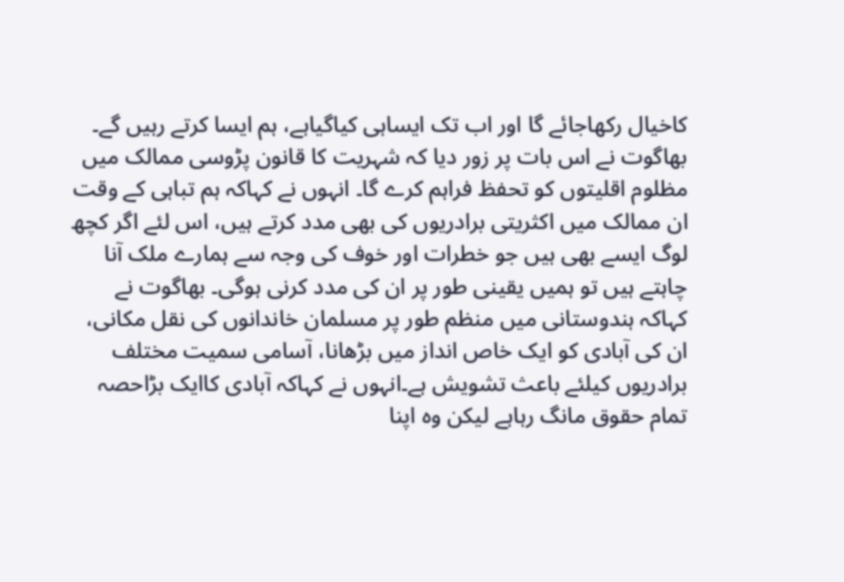کاخیال رکھاجائے گا اور اب تک ایساہی کیاگیاہے، ہم ایسا کرتے رہیں گے۔ بھاگوت نے اس بات پر زور دیا کہ شہریت کا قانون پڑوسی ممالک میں مظلوم اقلیتوں کو تحفظ فراہم کرے گا۔ انہوں نے کہاکہ ہم تباہی کے وقت ان ممالک میں اکثریتی برادریوں کی بھی مدد کرتے ہیں، اس لئے اگر کچھ لوگ ایسے بھی ہیں جو خطرات اور خوف کی وجہ سے ہمارے ملک آنا چاہتے ہیں تو ہمیں یقینی طور پر ان کی مدد کرنی ہوگی۔ بھاگوت نے کہاکہ ہندوستانی میں منظم طور پر مسلمان خاندانوں کی نقل مکانی، ان کی آبادی کو ایک خاص انداز میں بڑھانا، آسامی سمیت مختلف برادریوں کیلئے باعث تشویش ہے۔انہوں نے کہاکہ آبادی کاایک بڑاحصہ تمام حقوق مانگ رہاہے لیکن وہ اپنا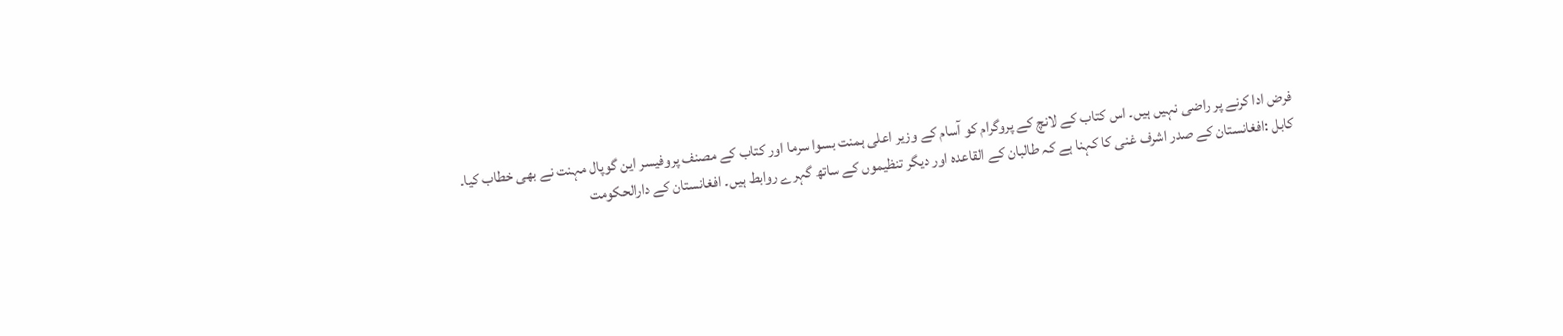فرض ادا کرنے پر راضی نہیں ہیں۔ اس کتاب کے لانچ کے پروگرام کو آسام کے وزیر اعلی ہمنت بسوا سرما اور کتاب کے مصنف پروفیسر این گوپال مہنت نے بھی خطاب کیا۔
کابل :افغانستان کے صدر اشرف غنی کا کہنا ہے کہ طالبان کے القاعدہ اور دیگر تنظیموں کے ساتھ گہرے روابط ہیں۔ افغانستان کے دارالحکومت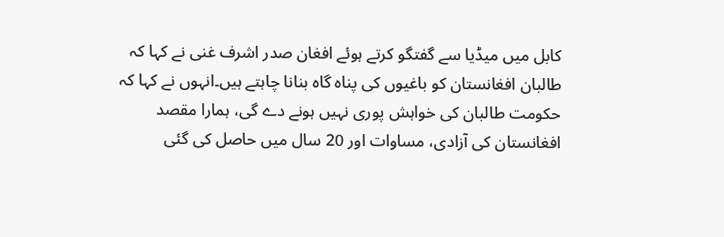کابل میں میڈیا سے گفتگو کرتے ہوئے افغان صدر اشرف غنی نے کہا کہ طالبان افغانستان کو باغیوں کی پناہ گاہ بنانا چاہتے ہیں۔انہوں نے کہا کہ حکومت طالبان کی خواہش پوری نہیں ہونے دے گی، ہمارا مقصد افغانستان کی آزادی، مساوات اور 20 سال میں حاصل کی گئی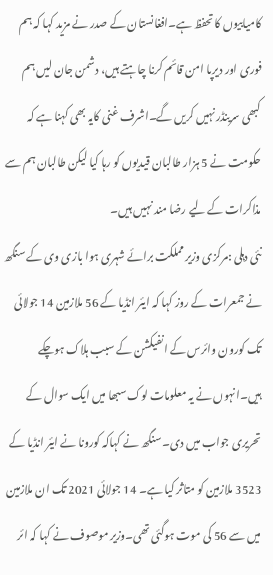کامیابیوں کا تحفظ ہے۔افغانستان کے صدر نے مزید کہا کہ ہم فوری اور دیرپا امن قائم کرنا چاہتے ہیں، دشمن جان لیں ہم کبھی سرینڈر نہیں کریں گے۔اشرف غنی کایہ بھی کہنا ہے کہ حکومت نے 5 ہزار طالبان قیدیوں کو رہا کیا لیکن طالبان ہم سے مذاکرات کے لیے رضا مند نہیں ہیں۔
نئی دہلی :مرکزی وزیر مملکت برائے شہری ہوا بازی وی کے سنگھ نے جمعرات کے روز کہا کہ ایئر انڈیا کے 56 ملازمین 14 جولائی تک کورون وائرس کے انفیکشن کے سبب ہلاک ہوچکے ہیں۔انہوں نے یہ معلومات لوک سبھا میں ایک سوال کے تحریری جواب میں دی۔سنگھ نے کہاکہ کورونا نے ایئر انڈیا کے 3523 ملازمین کو متاثر کیا ہے۔ 14 جولائی 2021 تک ان ملازمین میں سے 56 کی موت ہوگئی تھی۔وزیر موصوف نے کہا کہ ائر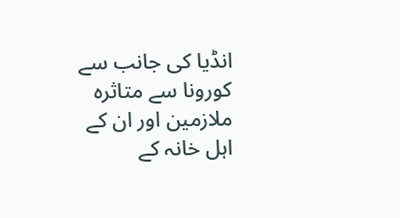انڈیا کی جانب سے کورونا سے متاثرہ ملازمین اور ان کے اہل خانہ کے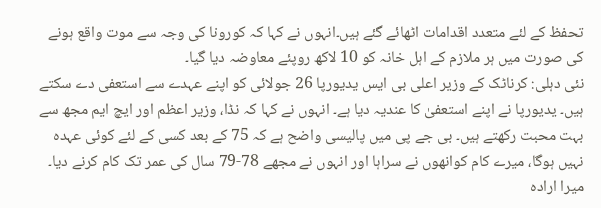تحفظ کے لئے متعدد اقدامات اٹھائے گئے ہیں۔انہوں نے کہا کہ کورونا کی وجہ سے موت واقع ہونے کی صورت میں ہر ملازم کے اہل خانہ کو 10 لاکھ روپئے معاوضہ دیا گیا۔
نئی دہلی: کرناٹک کے وزیر اعلی بی ایس یدیورپا 26 جولائی کو اپنے عہدے سے استعفی دے سکتے ہیں۔ یدیورپا نے اپنے استعفیٰ کا عندیہ دیا ہے۔ انہوں نے کہا کہ نڈا، وزیر اعظم اور ایچ ایم مجھ سے بہت محبت رکھتے ہیں۔ بی جے پی میں پالیسی واضح ہے کہ 75 کے بعد کسی کے لئے کوئی عہدہ نہیں ہوگا، میرے کام کوانھوں نے سراہا اور انہوں نے مجھے 78-79 سال کی عمر تک کام کرنے دیا۔ میرا ارادہ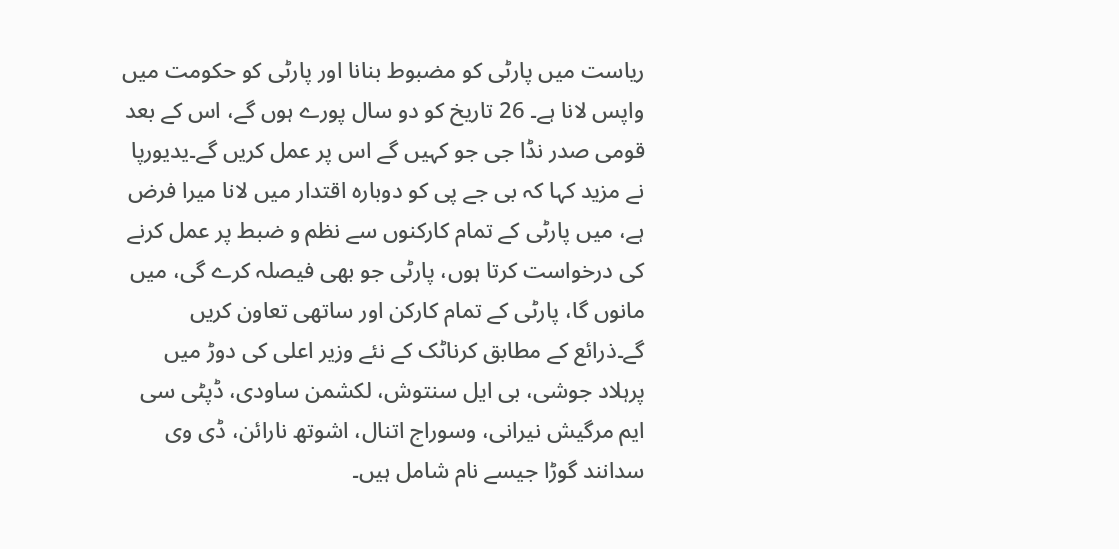ریاست میں پارٹی کو مضبوط بنانا اور پارٹی کو حکومت میں واپس لانا ہے۔ 26 تاریخ کو دو سال پورے ہوں گے، اس کے بعد قومی صدر نڈا جی جو کہیں گے اس پر عمل کریں گے۔یدیورپا نے مزید کہا کہ بی جے پی کو دوبارہ اقتدار میں لانا میرا فرض ہے، میں پارٹی کے تمام کارکنوں سے نظم و ضبط پر عمل کرنے کی درخواست کرتا ہوں، پارٹی جو بھی فیصلہ کرے گی، میں مانوں گا، پارٹی کے تمام کارکن اور ساتھی تعاون کریں گے۔ذرائع کے مطابق کرناٹک کے نئے وزیر اعلی کی دوڑ میں پرہلاد جوشی، بی ایل سنتوش، لکشمن ساودی، ڈپٹی سی ایم مرگیش نیرانی، وسوراج اتنال، اشوتھ نارائن، ڈی وی سدانند گوڑا جیسے نام شامل ہیں۔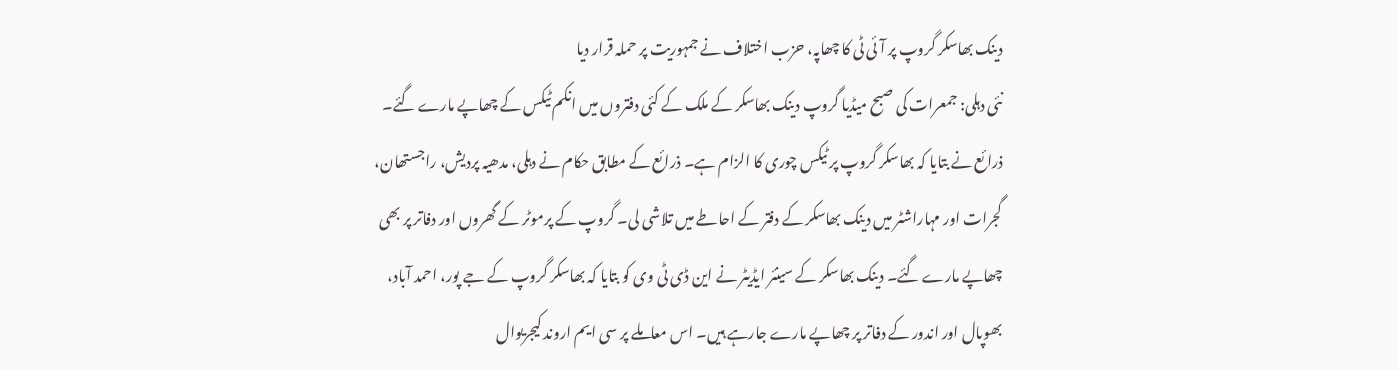دینک بھاسکر گروپ پر آئی ٹی کا چھاپہ، حزب اختلاف نے جمہوریت پر حملہ قرار دیا
نئی دہلی: جمعرات کی صبح میڈیا گروپ دینک بھاسکر کے ملک کے کئی دفتروں میں انکم ٹیکس کے چھاپے مارے گئے۔ ذرائع نے بتایا کہ بھاسکر گروپ پر ٹیکس چوری کا الزام ہے۔ ذرائع کے مطابق حکام نے دہلی، مدھیہ پردیش، راجستھان، گجرات اور مہاراشٹر میں دینک بھاسکر کے دفتر کے احاطے میں تلاشی لی۔ گروپ کے پرموٹر کے گھروں اور دفاتر پر بھی چھاپے مارے گئے۔ دینک بھاسکر کے سینئر ایڈیٹر نے این ڈی ٹی وی کو بتایا کہ بھاسکر گروپ کے جے پور، احمد آباد، بھوپال اور اندور کے دفاتر پر چھاپے مارے جارہے ہیں۔ اس معاملے پر سی ایم اروند کیجریوال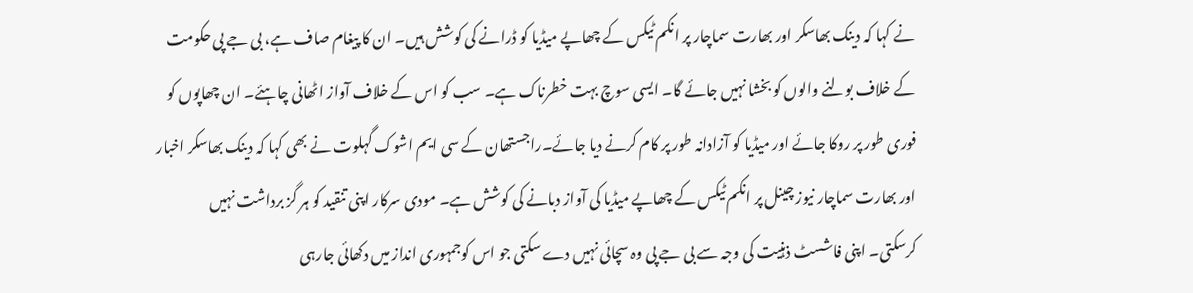نے کہا کہ دینک بھاسکر اور بھارت سماچار پر انکم ٹیکس کے چھاپے میڈیا کو ڈرانے کی کوشش ہیں۔ ان کا پیغام صاف ہے، بی جے پی حکومت کے خلاف بولنے والوں کو بخشا نہیں جائے گا۔ ایسی سوچ بہت خطرناک ہے۔ سب کو اس کے خلاف آواز اٹھانی چاہئے۔ ان چھاپوں کو فوری طور پر روکا جائے اور میڈیا کو آزادانہ طور پر کام کرنے دیا جائے۔راجستھان کے سی ایم اشوک گہلوت نے بھی کہا کہ دینک بھاسکر اخبار اور بھارت سماچار نیوز چینل پر انکم ٹیکس کے چھاپے میڈیا کی آواز دبانے کی کوشش ہے۔ مودی سرکار اپنی تنقید کو ہر گز برداشت نہیں کرسکتی۔ اپنی فاشسٹ ذہنیت کی وجہ سے بی جے پی وہ سچائی نہیں دے سکتی جو اس کوجمہوری انداز میں دکھائی جارہی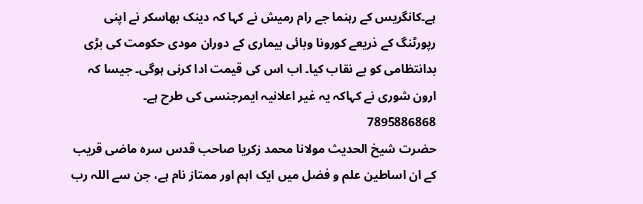ہے۔کانگریس کے رہنما جے رام رمیش نے کہا کہ دینک بھاسکر نے اپنی رپورٹنگ کے ذریعے کورونا وبائی بیماری کے دوران مودی حکومت کی بڑی بدانتظامی کو بے نقاب کیا۔ اب اس کی قیمت ادا کرنی ہوگی۔ جیسا کہ ارون شوری نے کہاکہ یہ غیر اعلانیہ ایمرجنسی کی طرح ہے۔
7895886868
حضرت شیخ الحدیث مولانا محمد زکریا صاحب قدس سرہ ماضی قریب کے ان اساطین علم و فضل میں ایک اہم اور ممتاز نام ہے، جن سے اللہ رب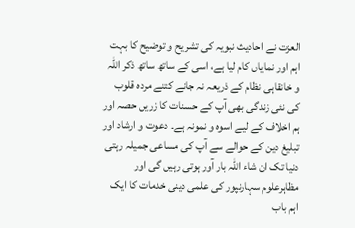العزت نے احادیث نبویہ کی تشریح و توضیح کا بہت اہم اور نمایاں کام لیا ہے، اسی کے ساتھ ساتھ ذکر اللہ و خانقاہی نظام کے ذریعہ نہ جانے کتنے مردہ قلوب کی نئی زندگی بھی آپ کے حسنات کا زریں حصہ اور ہم اخلاف کے لیے اسوہ و نمونہ ہے۔ دعوت و ارشاد اور تبلیغ دین کے حوالے سے آپ کی مساعی جمیلہ رہتی دنیا تک ان شاء اللہ بار آور ہوتی رہیں گی اور مظاہرعلوم سہارنپور کی علمی دینی خدمات کا ایک اہم باب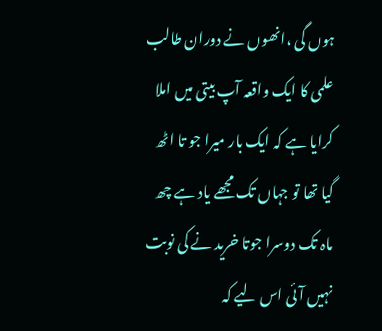ہوں گی ،انھوں نے دوران طالب علمی کا ایک واقعہ آپ بیتی میں املا کرایا ہے کہ ایک بار میرا جو تا اٹھ گیا تھا تو جہاں تک مجھے یاد ہے چھ ماہ تک دوسرا جوتا خرید نے کی نوبت نہیں آئی اس لیے کہ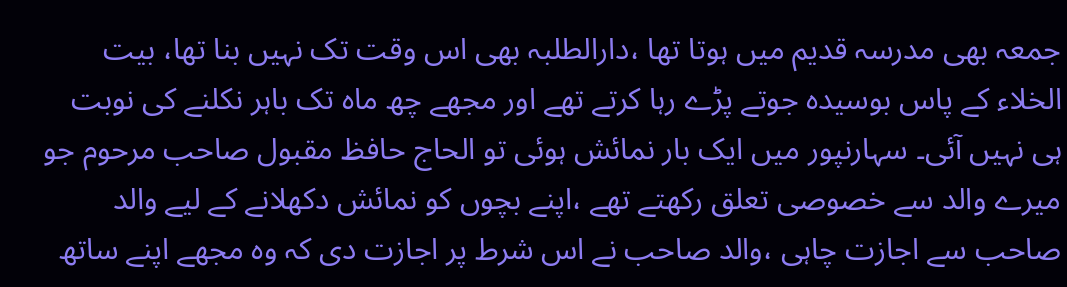جمعہ بھی مدرسہ قدیم میں ہوتا تھا ،دارالطلبہ بھی اس وقت تک نہیں بنا تھا، بیت الخلاء کے پاس بوسیدہ جوتے پڑے رہا کرتے تھے اور مجھے چھ ماہ تک باہر نکلنے کی نوبت ہی نہیں آئی۔ سہارنپور میں ایک بار نمائش ہوئی تو الحاج حافظ مقبول صاحب مرحوم جو میرے والد سے خصوصی تعلق رکھتے تھے ،اپنے بچوں کو نمائش دکھلانے کے لیے والد صاحب سے اجازت چاہی ،والد صاحب نے اس شرط پر اجازت دی کہ وہ مجھے اپنے ساتھ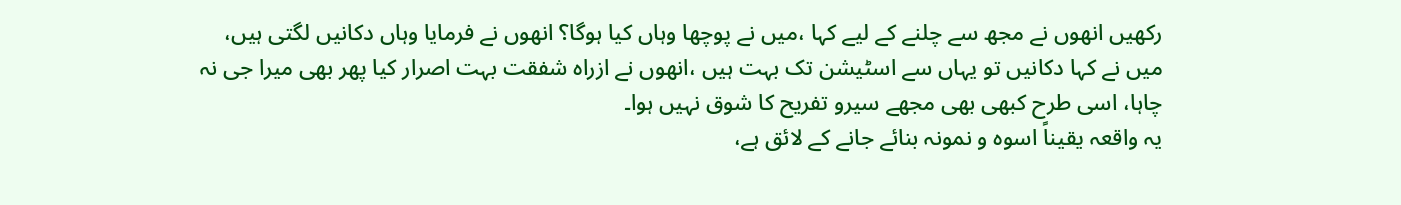رکھیں انھوں نے مجھ سے چلنے کے لیے کہا ،میں نے پوچھا وہاں کیا ہوگا؟ انھوں نے فرمایا وہاں دکانیں لگتی ہیں، میں نے کہا دکانیں تو یہاں سے اسٹیشن تک بہت ہیں ،انھوں نے ازراہ شفقت بہت اصرار کیا پھر بھی میرا جی نہ چاہا، اسی طرح کبھی بھی مجھے سیرو تفریح کا شوق نہیں ہوا۔
یہ واقعہ یقیناً اسوہ و نمونہ بنائے جانے کے لائق ہے،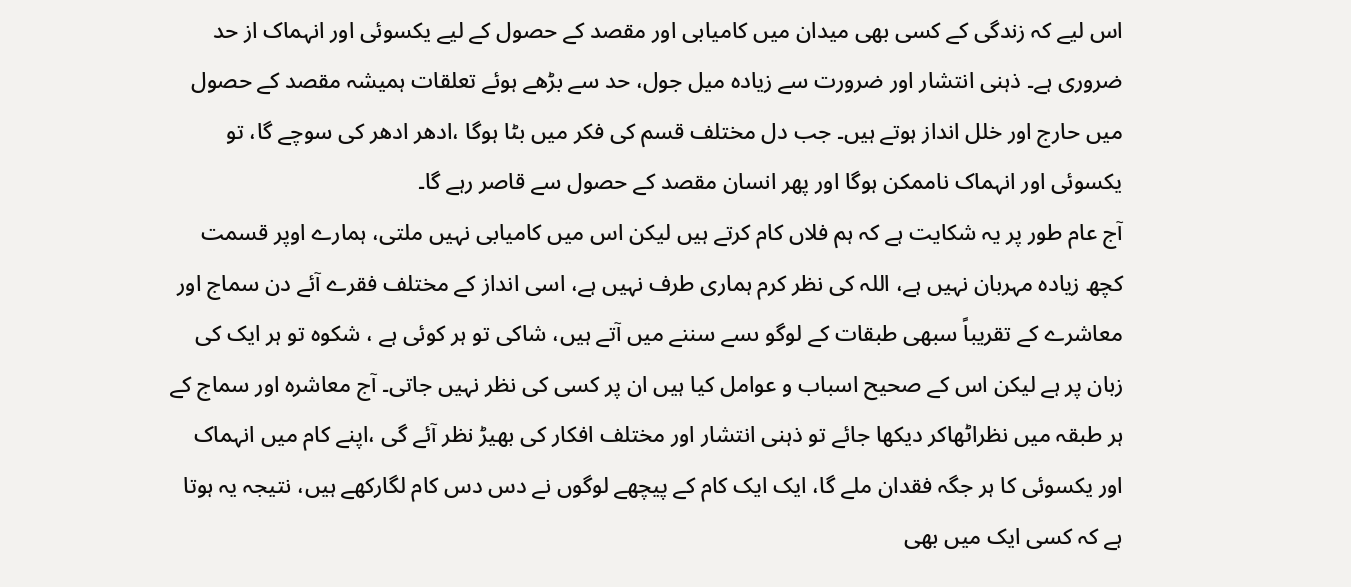اس لیے کہ زندگی کے کسی بھی میدان میں کامیابی اور مقصد کے حصول کے لیے یکسوئی اور انہماک از حد ضروری ہے۔ ذہنی انتشار اور ضرورت سے زیادہ میل جول، حد سے بڑھے ہوئے تعلقات ہمیشہ مقصد کے حصول میں حارج اور خلل انداز ہوتے ہیں۔ جب دل مختلف قسم کی فکر میں بٹا ہوگا ،ادھر ادھر کی سوچے گا، تو یکسوئی اور انہماک ناممکن ہوگا اور پھر انسان مقصد کے حصول سے قاصر رہے گا۔
آج عام طور پر یہ شکایت ہے کہ ہم فلاں کام کرتے ہیں لیکن اس میں کامیابی نہیں ملتی، ہمارے اوپر قسمت کچھ زیادہ مہربان نہیں ہے، اللہ کی نظر کرم ہماری طرف نہیں ہے، اسی انداز کے مختلف فقرے آئے دن سماج اور معاشرے کے تقریباً سبھی طبقات کے لوگو ںسے سننے میں آتے ہیں، شاکی تو ہر کوئی ہے ، شکوہ تو ہر ایک کی زبان پر ہے لیکن اس کے صحیح اسباب و عوامل کیا ہیں ان پر کسی کی نظر نہیں جاتی۔ آج معاشرہ اور سماج کے ہر طبقہ میں نظراٹھاکر دیکھا جائے تو ذہنی انتشار اور مختلف افکار کی بھیڑ نظر آئے گی ،اپنے کام میں انہماک اور یکسوئی کا ہر جگہ فقدان ملے گا، ایک ایک کام کے پیچھے لوگوں نے دس دس کام لگارکھے ہیں، نتیجہ یہ ہوتا ہے کہ کسی ایک میں بھی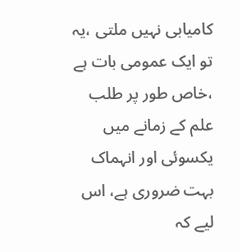کامیابی نہیں ملتی ،یہ تو ایک عمومی بات ہے ،خاص طور پر طلب علم کے زمانے میں یکسوئی اور انہماک بہت ضروری ہے، اس لیے کہ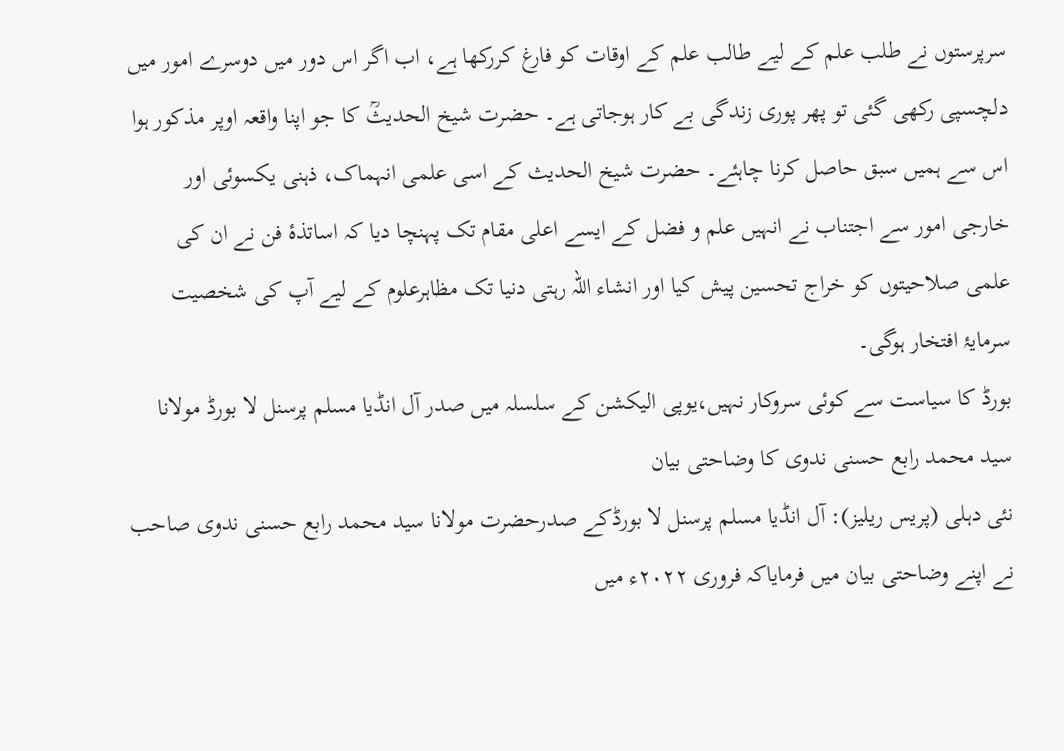سرپرستوں نے طلب علم کے لیے طالب علم کے اوقات کو فارغ کررکھا ہے، اب اگر اس دور میں دوسرے امور میں دلچسپی رکھی گئی تو پھر پوری زندگی بے کار ہوجاتی ہے۔ حضرت شیخ الحدیثؒ کا جو اپنا واقعہ اوپر مذکور ہوا اس سے ہمیں سبق حاصل کرنا چاہئے۔ حضرت شیخ الحدیث کے اسی علمی انہماک، ذہنی یکسوئی اور خارجی امور سے اجتناب نے انہیں علم و فضل کے ایسے اعلی مقام تک پہنچا دیا کہ اساتذۂ فن نے ان کی علمی صلاحیتوں کو خراج تحسین پیش کیا اور انشاء اللہ رہتی دنیا تک مظاہرعلوم کے لیے آپ کی شخصیت سرمایۂ افتخار ہوگی۔
بورڈ کا سیاست سے کوئی سروکار نہیں،یوپی الیکشن کے سلسلہ میں صدر آل انڈیا مسلم پرسنل لا بورڈ مولانا سید محمد رابع حسنی ندوی کا وضاحتی بیان
نئی دہلی (پریس ریلیز): آل انڈیا مسلم پرسنل لا بورڈکے صدرحضرت مولانا سید محمد رابع حسنی ندوی صاحب نے اپنے وضاحتی بیان میں فرمایاکہ فروری ۲۰۲۲ء میں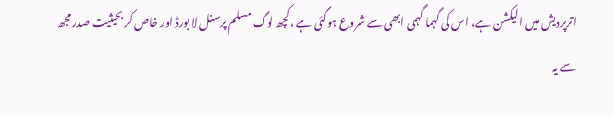اترپردیش میں الیکشن ہے، اس کی گہما گہمی ابھی سے شروع ہوگئی ہے ،کچھ لوگ مسلم پرسنل لا بورڈ اور خاص کر بحیثیت صدر مجھ سے یہ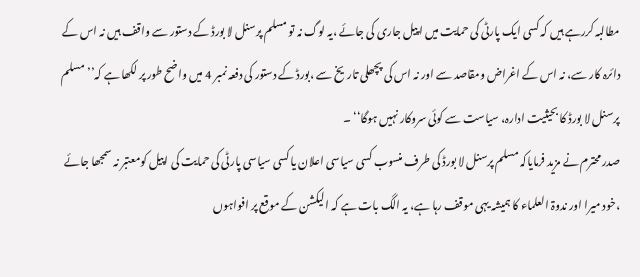مطالبہ کررہے ہیں کہ کسی ایک پارٹی کی حمایت میں اپیل جاری کی جائے ،یہ لوگ نہ تو مسلم پرسنل لا بورڈ کے دستور سے واقف ہیں نہ اس کے دائرہ کار سے، نہ اس کے اغراض ومقاصد سے اور نہ اس کی پچھلی تاریخ سے ،بورڈ کے دستور کی دفعہ نمبر 4 میں واضح طور پر لکھا ہے کہ’’ مسلم پرسنل لا بورڈ کا بحیثیت ادارہ، سیاست سے کوئی سروکار نہیں ہوگا‘‘ ۔
صدر محترم نے مزید فرمایاکہ مسلم پرسنل لا بورڈ کی طرف منسوب کسی سیاسی اعلان یا کسی سیاسی پارٹی کی حمایت کی اپیل کومعتبر نہ سمجھا جائے ،خود میرا اور ندوۃ العلماء کا ہمیشہ یہی موقف رہا ہے، یہ الگ بات ہے کہ الیکشن کے موقع پر افواہوں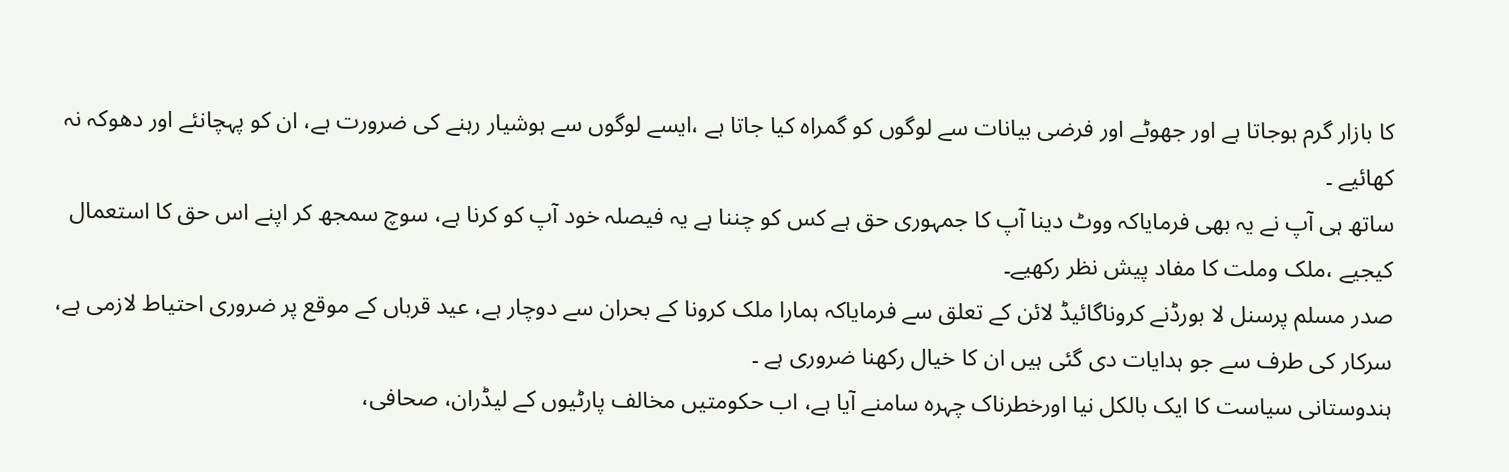کا بازار گرم ہوجاتا ہے اور جھوٹے اور فرضی بیانات سے لوگوں کو گمراہ کیا جاتا ہے ،ایسے لوگوں سے ہوشیار رہنے کی ضرورت ہے، ان کو پہچانئے اور دھوکہ نہ کھائیے ۔
ساتھ ہی آپ نے یہ بھی فرمایاکہ ووٹ دینا آپ کا جمہوری حق ہے کس کو چننا ہے یہ فیصلہ خود آپ کو کرنا ہے، سوچ سمجھ کر اپنے اس حق کا استعمال کیجیے ،ملک وملت کا مفاد پیش نظر رکھیے۔
صدر مسلم پرسنل لا بورڈنے کروناگائیڈ لائن کے تعلق سے فرمایاکہ ہمارا ملک کرونا کے بحران سے دوچار ہے، عید قرباں کے موقع پر ضروری احتیاط لازمی ہے، سرکار کی طرف سے جو ہدایات دی گئی ہیں ان کا خیال رکھنا ضروری ہے ۔
ہندوستانی سیاست کا ایک بالکل نیا اورخطرناک چہرہ سامنے آیا ہے، اب حکومتیں مخالف پارٹیوں کے لیڈران، صحافی،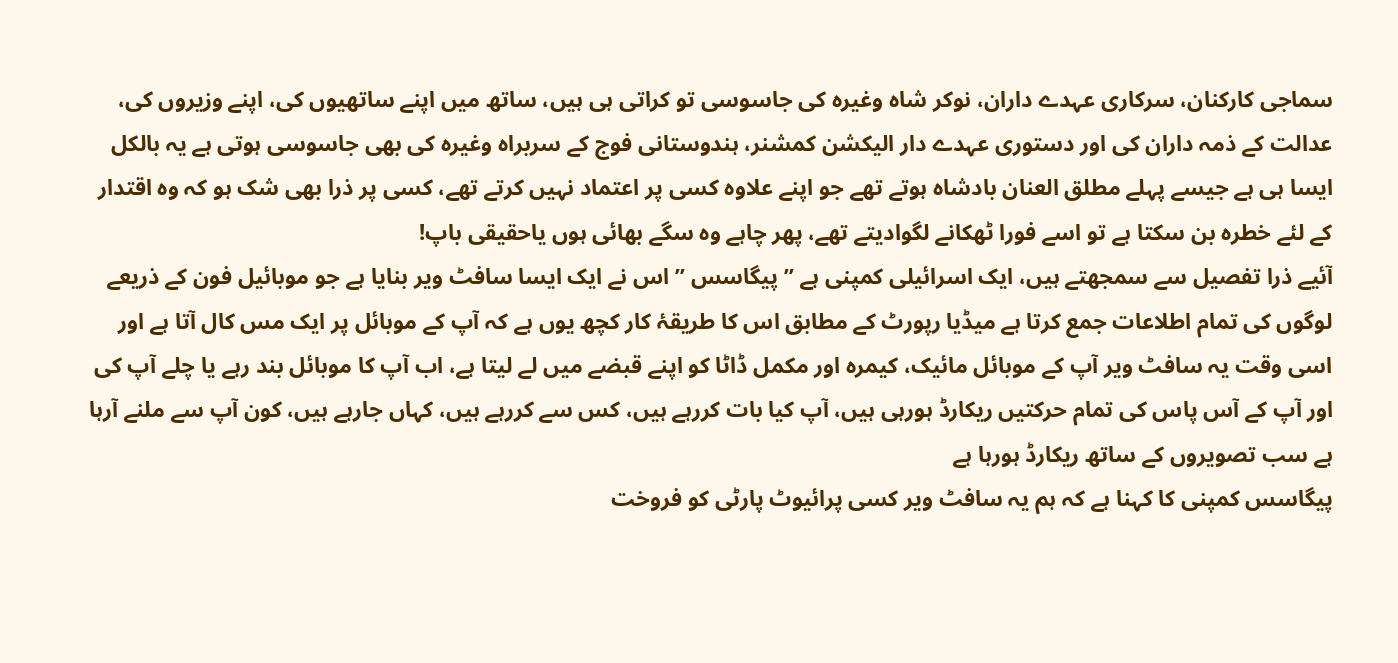سماجی کارکنان، سرکاری عہدے داران، نوکر شاہ وغیرہ کی جاسوسی تو کراتی ہی ہیں، ساتھ میں اپنے ساتھیوں کی، اپنے وزیروں کی، عدالت کے ذمہ داران کی اور دستوری عہدے دار الیکشن کمشنر، ہندوستانی فوج کے سربراہ وغیرہ کی بھی جاسوسی ہوتی ہے یہ بالکل ایسا ہی ہے جیسے پہلے مطلق العنان بادشاہ ہوتے تھے جو اپنے علاوہ کسی پر اعتماد نہیں کرتے تھے، کسی پر ذرا بھی شک ہو کہ وہ اقتدار کے لئے خطرہ بن سکتا ہے تو اسے فورا ٹھکانے لگوادیتے تھے، پھر چاہے وہ سگے بھائی ہوں یاحقیقی باپ!
آئیے ذرا تفصیل سے سمجھتے ہیں، ایک اسرائیلی کمپنی ہے ” پیگاسس ” اس نے ایک ایسا سافٹ ویر بنایا ہے جو موبائیل فون کے ذریعے لوگوں کی تمام اطلاعات جمع کرتا ہے میڈیا رپورٹ کے مطابق اس کا طریقۂ کار کچھ یوں ہے کہ آپ کے موبائل پر ایک مس کال آتا ہے اور اسی وقت یہ سافٹ ویر آپ کے موبائل مائیک، کیمرہ اور مکمل ڈاٹا کو اپنے قبضے میں لے لیتا ہے، اب آپ کا موبائل بند رہے یا چلے آپ کی اور آپ کے آس پاس کی تمام حرکتیں ریکارڈ ہورہی ہیں، آپ کیا بات کررہے ہیں، کس سے کررہے ہیں، کہاں جارہے ہیں، کون آپ سے ملنے آرہا ہے سب تصویروں کے ساتھ ریکارڈ ہورہا ہے
پیگاسس کمپنی کا کہنا ہے کہ ہم یہ سافٹ ویر کسی پرائیوٹ پارٹی کو فروخت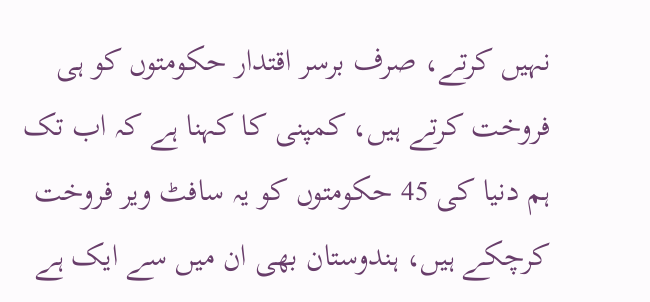نہیں کرتے، صرف برسر اقتدار حکومتوں کو ہی فروخت کرتے ہیں، کمپنی کا کہنا ہے کہ اب تک ہم دنیا کی 45 حکومتوں کو یہ سافٹ ویر فروخت کرچکے ہیں، ہندوستان بھی ان میں سے ایک ہے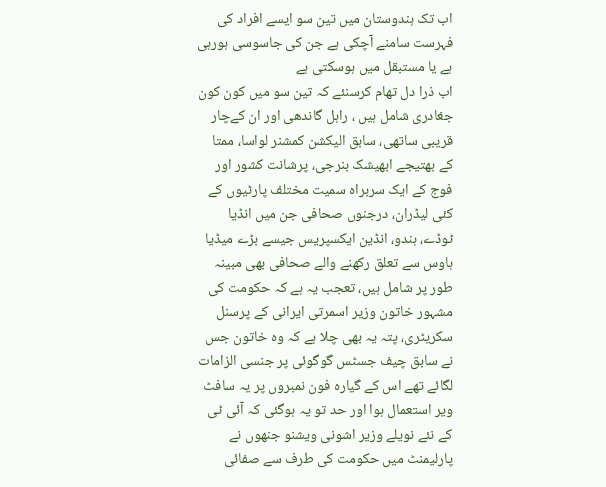اب تک ہندوستان میں تین سو ایسے افراد کی فہرست سامنے آچکی ہے جن کی جاسوسی ہورہی ہے یا مستبقل میں ہوسکتی ہے
اب ذرا دل تھام کرسنئے کہ تین سو میں کون کون جغادری شامل ہیں ، راہل گاندھی اور ان کےچار قریبی ساتھی، سابق الیکشن کمشنر لواسا، ممتا کے بھتیجے ابھیشک بنرجی، پرشانت کشور اور فوج کے ایک سربراہ سمیت مختلف پارٹیوں کے کئی لیڈران، درجنوں صحافی جن میں انڈیا ٹوڈے، ہندو، انڈین ایکسپریس جیسے بڑے میڈیا ہاوس سے تعلق رکھنے والے صحافی بھی مبینہ طور پر شامل ہیں، تعجب یہ ہے کہ حکومت کی مشہور خاتون وزیر اسمرتی ایرانی کے پرسنل سکریٹری، پتہ یہ بھی چلا ہے کہ وہ خاتون جس نے سابق چیف جسٹس گوگوئی پر جنسی الزامات لگائے تھے اس کے گیارہ فون نمبروں پر یہ سافٹ ویر استعمال ہوا اور حد تو یہ ہوگئی کہ آئی ٹی کے نئے نویلے وزیر اشونی ویشنو جنھوں نے پارلیمنٹ میں حکومت کی طرف سے صفائی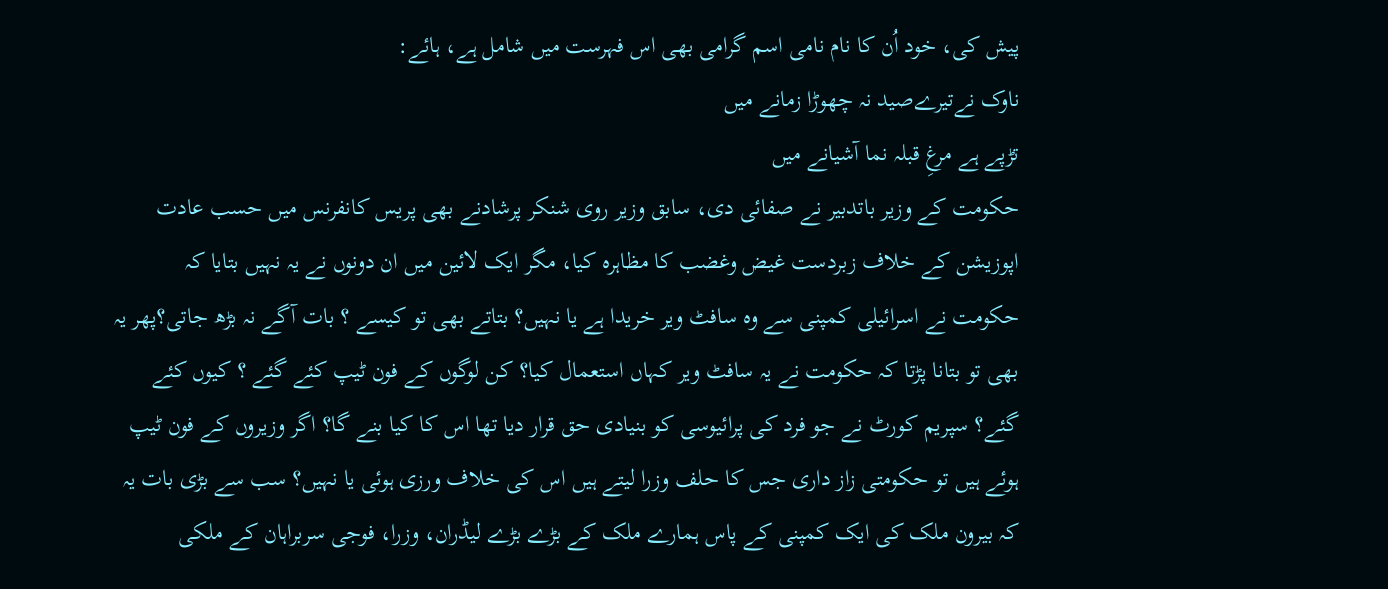پیش کی، خود اُن کا نام نامی اسم گرامی بھی اس فہرست میں شامل ہے، ہائے:
ناوک نےتیرےصید نہ چھوڑا زمانے میں
تڑپے ہے مرغِ قبلہ نما آشیانے میں
حکومت کے وزیر باتدبیر نے صفائی دی، سابق وزیر روی شنکر پرشادنے بھی پریس کانفرنس میں حسب عادت اپوزیشن کے خلاف زبردست غیض وغضب کا مظاہرہ کیا، مگر ایک لائین میں ان دونوں نے یہ نہیں بتایا کہ حکومت نے اسرائیلی کمپنی سے وہ سافٹ ویر خریدا ہے یا نہیں؟ بتاتے بھی تو کیسے ؟ بات آگے نہ بڑھ جاتی؟پھر یہ بھی تو بتانا پڑتا کہ حکومت نے یہ سافٹ ویر کہاں استعمال کیا؟ کن لوگوں کے فون ٹیپ کئے گئے ؟ کیوں کئے گئے؟ سپریم کورٹ نے جو فرد کی پرائیوسی کو بنیادی حق قرار دیا تھا اس کا کیا بنے گا؟ اگر وزیروں کے فون ٹیپ ہوئے ہیں تو حکومتی زاز داری جس کا حلف وزرا لیتے ہیں اس کی خلاف ورزی ہوئی یا نہیں؟ سب سے بڑی بات یہ کہ بیرون ملک کی ایک کمپنی کے پاس ہمارے ملک کے بڑے بڑے لیڈران، وزرا، فوجی سربراہان کے ملکی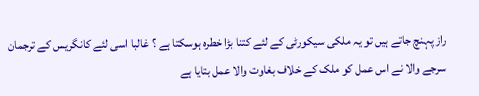راز پہنچ جاتے ہیں تو یہ ملکی سیکورٹی کے لئے کتنا بڑا خطرہ ہوسکتا ہے ؟ غالبا اسی لئے کانگریس کے ترجمان سرجے والا نے اس عمل کو ملک کے خلاف بغاوت والا عمل بتایا ہے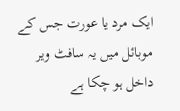ایک مرد یا عورت جس کے موبائل میں یہ سافٹ ویر داخل ہو چکا ہے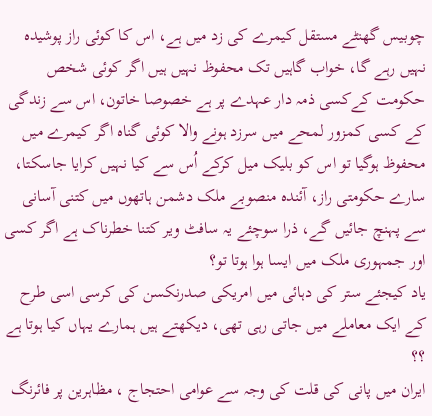چوبیس گھنٹے مستقل کیمرے کی زد میں ہے، اس کا کوئی راز پوشیدہ نہیں رہے گا، خواب گاہیں تک محفوظ نہیں ہیں اگر کوئی شخص حکومت کےکسی ذمہ دار عہدے پر ہے خصوصا خاتون، اس سے زندگی کے کسی کمزور لمحے میں سرزد ہونے والا کوئی گناہ اگر کیمرے میں محفوظ ہوگیا تو اس کو بلیک میل کرکے اُس سے کیا نہیں کرایا جاسکتا، سارے حکومتی راز، آئندہ منصوبے ملک دشمن ہاتھوں میں کتنی آسانی سے پہنچ جائیں گے، ذرا سوچئے یہ سافٹ ویر کتنا خطرناک ہے اگر کسی اور جمہوری ملک میں ایسا ہوا ہوتا تو؟
یاد کیجئے ستر کی دہائی میں امریکی صدرنکسن کی کرسی اسی طرح کے ایک معاملے میں جاتی رہی تھی، دیکھتے ہیں ہمارے یہاں کیا ہوتا ہے ؟؟
ایران میں پانی کی قلت کی وجہ سے عوامی احتجاج ، مظاہرین پر فائرنگ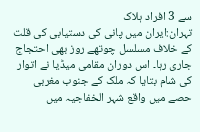سے 3 افراد ہلاک
تہران:ایران میں پانی کی دستیابی کی قلت کے خلاف مسلسل چوتھے روز بھی احتجاج جاری رہا۔ اس دوران مقامی میڈیا نے اتوار کی شام بتایا کہ ملک کے جنوب مغربی حصے میں واقع شہر الخفاجیہ میں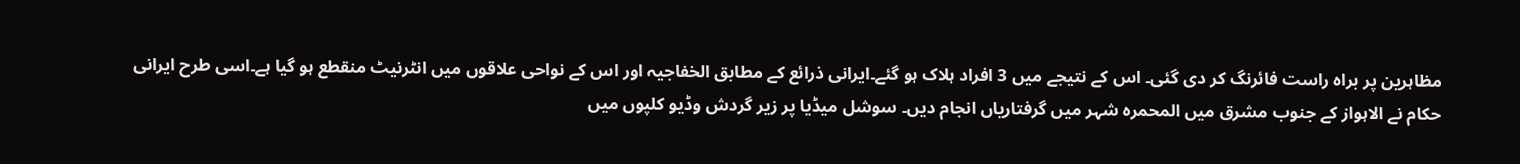مظاہرین پر براہ راست فائرنگ کر دی گئی۔ اس کے نتیجے میں 3 افراد ہلاک ہو گئے۔ایرانی ذرائع کے مطابق الخفاجیہ اور اس کے نواحی علاقوں میں انٹرنیٹ منقطع ہو گیا ہے۔اسی طرح ایرانی حکام نے الاہواز کے جنوب مشرق میں المحمرہ شہر میں گرفتاریاں انجام دیں۔ سوشل میڈیا پر زیر گردش وڈیو کلپوں میں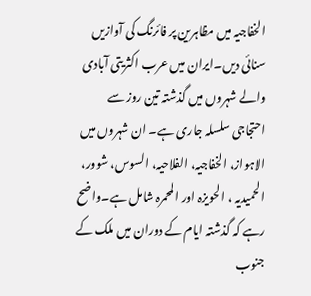الخفاجیہ میں مظاہرین پر فائرنگ کی آوازیں سنائی دیں۔ایران میں عرب اکثریتی آبادی والے شہروں میں گذشتہ تین روز سے احتجاجی سلسلہ جاری ہے۔ ان شہروں میں الاہواز، الخفاجیہ، الفلاحیہ، السوس، شوور، الحمیدیہ ، الحویزہ اور المحمرہ شامل ہے۔واضح رہے کہ گذشتہ ایام کے دوران میں ملک کے جنوب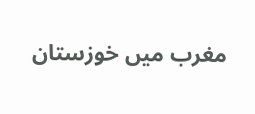مغرب میں خوزستان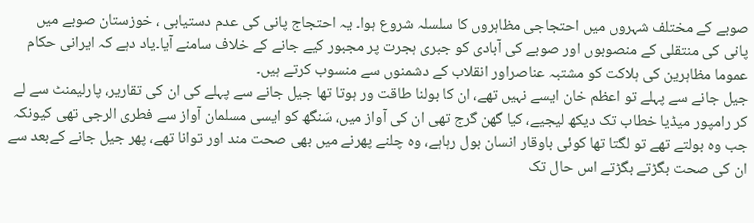صوبے کے مختلف شہروں میں احتجاجی مظاہروں کا سلسلہ شروع ہوا۔ یہ احتجاج پانی کی عدم دستیابی ، خوزستان صوبے میں پانی کی منتقلی کے منصوبوں اور صوبے کی آبادی کو جبری ہجرت پر مجبور کیے جانے کے خلاف سامنے آیا۔یاد دہے کہ ایرانی حکام عموما مظاہرین کی ہلاکت کو مشتبہ عناصراور انقلاب کے دشمنوں سے منسوب کرتے ہیں۔
جیل جانے سے پہلے تو اعظم خان ایسے نہیں تھے، ان کا بولنا طاقت ور ہوتا تھا جیل جانے سے پہلے کی ان کی تقاریر، پارلیمنٹ سے لے کر رامپور میڈیا خطاب تک دیکھ لیجیے، کیا گھن گرج تھی ان کی آواز میں، سَنگھ کو ایسی مسلمان آواز سے فطری الرجی تھی کیونکہ جب وہ بولتے تھے تو لگتا تھا کوئی باوقار انسان بول رہاہے، وہ چلنے پھرنے میں بھی صحت مند اور توانا تھے، پھر جیل جانے کےبعد سے ان کی صحت بگڑتے بگڑتے اس حال تک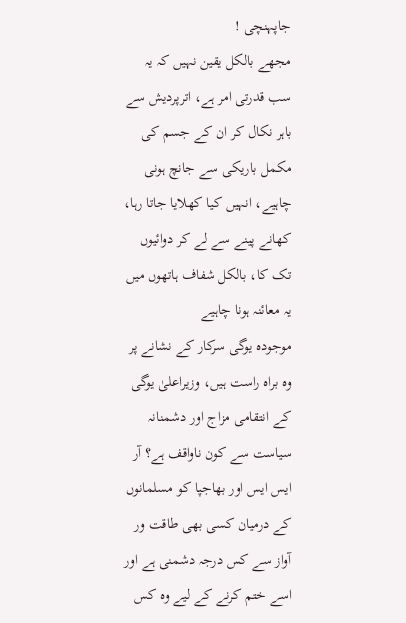جاپہنچی !
مجھے بالکل یقین نہیں کہ یہ سب قدرتی امر ہے، اترپردیش سے باہر نکال کر ان کے جسم کی مکمل باریکی سے جانچ ہونی چاہیے، انہیں کیا کھلایا جاتا رہا، کھانے پینے سے لے کر دوائیوں تک کا، بالکل شفاف ہاتھوں میں یہ معائنہ ہونا چاہیے
موجودہ یوگی سرکار کے نشانے پر وہ براہ راست ہیں، وزیراعلیٰ یوگی کے انتقامی مزاج اور دشمنانہ سیاست سے کون ناواقف ہے؟ آر ایس ایس اور بھاجپا کو مسلمانوں کے درمیان کسی بھی طاقت ور آواز سے کس درجہ دشمنی ہے اور اسے ختم کرنے کے لیے وہ کس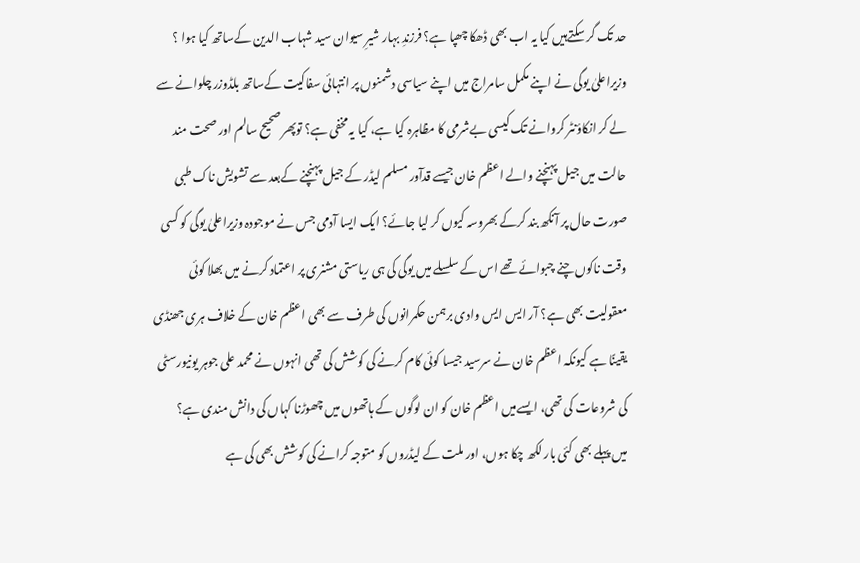حد تک گر سکتےہیں کیا یہ اب بھی ڈھکا چھپا ہے؟ فرزندِ بہار شیرِ سیوان سید شہاب الدین کےساتھ کیا ہوا ؟ وزیراعلیٰ یوگی نے اپنے مکمل سامراج میں اپنے سیاسی دشمنوں پر انتہائی سفاکیت کےساتھ بلڈوزر چلوانے سے لے کر انکاؤنٹر کروانے تک کیسی بےشرمی کا مظاہرہ کیا ہے، کیا یہ مخفی ہے؟ توپھر صحیح سالم اور صحت مند حالت میں جیل پہنچنے والے اعظم خان جیسے قدآور مسلم لیڈر کے جیل پہنچنے کےبعد سے تشویش ناک طبی صورت حال پر آنکھ بند کرکے بھروسہ کیوں کر لیا جائے؟ ایک ایسا آدمی جس نے موجودہ وزیراعلیٰ یوگی کو کسی وقت ناکوں چنے چبوائے تھے اس کے سلسلے میں یوگی کی ہی ریاستی مشنری پر اعتماد کرنے میں بھلا کوئی معقولیت بھی ہے؟ آر ایس ایس وادی برہمن حکمرانوں کی طرف سے بھی اعظم خان کے خلاف ہری جھنڈی یقینًا ہے کیونکہ اعظم خان نے سرسید جیسا کوئی کام کرنے کی کوشش کی تھی انہوں نے محمد علی جوہر یونیورسٹی کی شروعات کی تھی، ایسےمیں اعظم خان کو ان لوگوں کے ہاتھوں میں چھوڑنا کہاں کی دانش مندی ہے؟
میں پہلے بھی کئی بار لکھ چکا ہوں، اور ملت کے لیڈروں کو متوجہ کرانے کی کوشش بھی کی ہے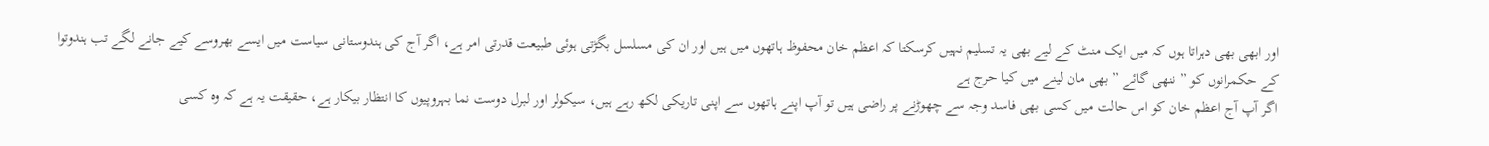اور ابھی بھی دہراتا ہوں کہ میں ایک منٹ کے لیے بھی یہ تسلیم نہیں کرسکتا کہ اعظم خان محفوظ ہاتھوں میں ہیں اور ان کی مسلسل بگڑتی ہوئی طبیعت قدرتی امر ہے، اگر آج کی ہندوستانی سیاست میں ايسے بھروسے کیے جانے لگے تب ہندوتوا کے حکمرانوں کو ” ننھی گائے ” بھی مان لینے میں کیا حرج ہے
اگر آپ آج اعظم خان کو اس حالت میں کسی بھی فاسد وجہ سے چھوڑنے پر راضی ہیں تو آپ اپنے ہاتھوں سے اپنی تاریکی لکھ رہے ہیں، سیکولر اور لبرل دوست نما بہروپیوں کا انتظار بیکار ہے، حقیقت یہ ہے کہ وہ کسی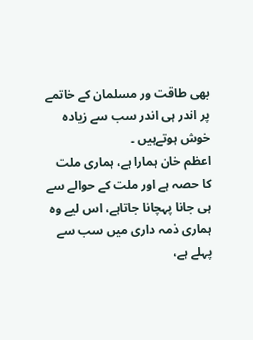بھی طاقت ور مسلمان کے خاتمے پر اندر ہی اندر سب سے زیادہ خوش ہوتےہیں ۔
اعظم خان ہمارا ہے، ہماری ملت کا حصہ ہے اور ملت کے حوالے سے ہی جانا پہچانا جاتاہے، اس لیے وہ ہماری ذمہ داری میں سب سے پہلے ہے،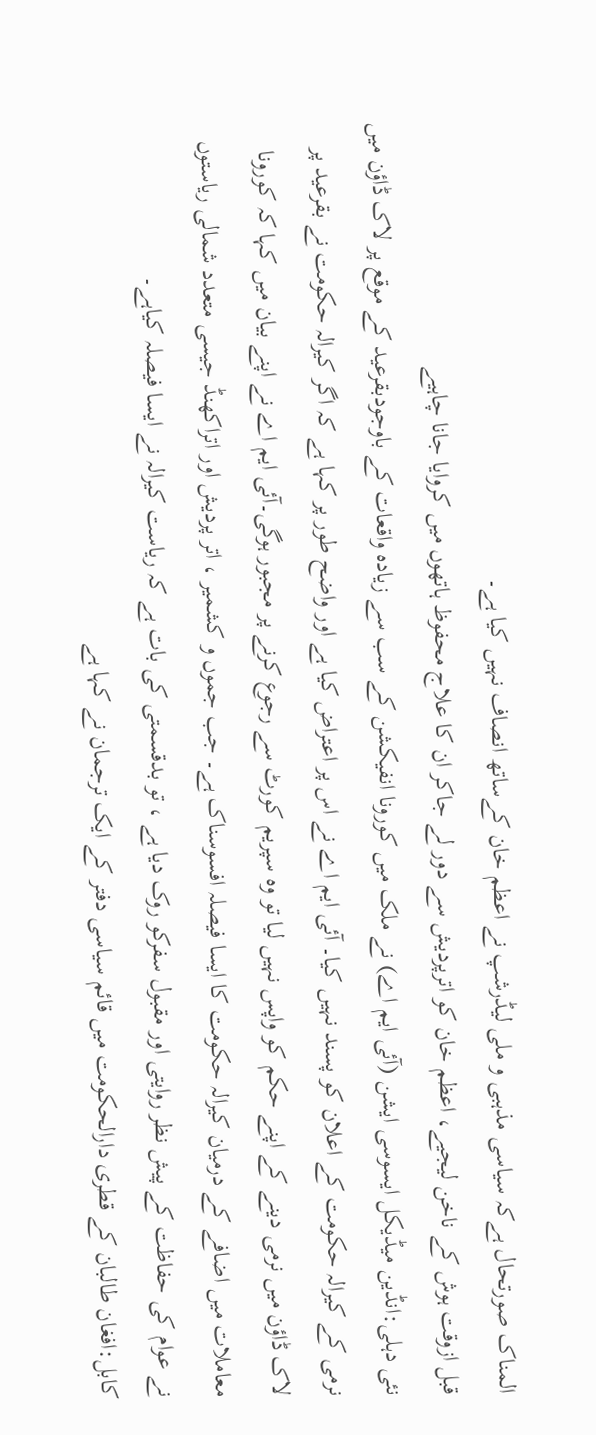المناک صورتحال ہےکہ سیاسی مذہبی و ملی لیڈرشپ نے اعظم خان کےساتھ انصاف نہیں کیا ہے۔
قبل ازوقت ہوش کے ناخن لیجیے، اعظم خان کو اترپردیش سے دور لے جاکر ان کا علاج محفوظ ہاتھوں میں کروایا جانا چاہیے
نئی دہلی:انڈین میڈیکل ایسوسی ایشن (آئی ایم اے) نے ملک میں کورونا انفیکشن کے سب سے زیادہ واقعات کے باوجودبقرعید کے موقع پر لاک ڈاؤن میں نرمی کے کیرالہ حکومت کے اعلان کو پسند نہیں کیا۔ آئی ایم اے نے اس پر اعتراض کیا ہے اور واضح طور پر کہا ہے کہ اگر کیرالہ حکومت نے بقرعید پر لاک ڈاؤن میں نرمی دینے کے اپنے حکم کو واپس نہیں لیا تو وہ سپریم کورٹ سے رجوع کرنے پر مجبور ہوگی۔آئی ایم اے نے اپنے بیان میں کہا کہ کورونا معاملات میں اضافے کے درمیان کیرالہ حکومت کا ایسا فیصلہ افسوسناک ہے۔ جب جموں و کشمیر ، اتر پردیش اور اتراکھنڈ جیسی متعدد شمالی ریاستوں نے عوام کی حفاظت کے پیش نظر روایتی اور مقبول سفرکو روک دیا ہے ، تو بدقسمتی کی بات ہے کہ ریاست کیرالہ نے ایسا فیصلہ کیاہے۔
کابل:افغان طالبان کے قطری دارالحکومت میں قائم سیاسی دفتر کے ایک ترجمان نے کہا ہے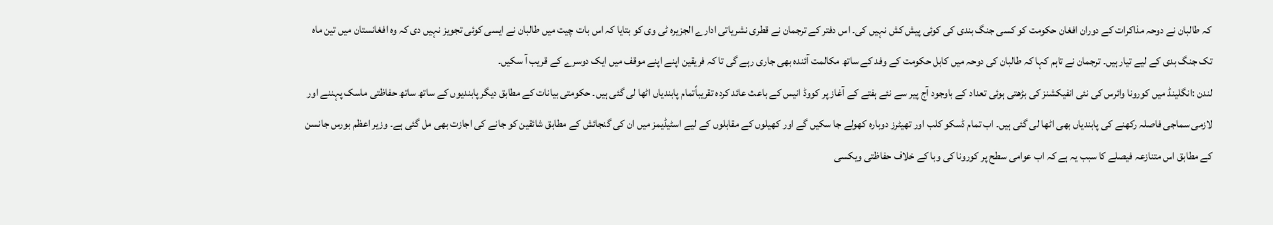کہ طالبان نے دوحہ مذاکرات کے دوران افغان حکومت کو کسی جنگ بندی کی کوئی پیش کش نہیں کی۔ اس دفتر کے ترجمان نے قطری نشریاتی ادارے الجزیرہ ٹی وی کو بتایا کہ اس بات چیت میں طالبان نے ایسی کوئی تجویز نہیں دی کہ وہ افغانستان میں تین ماہ تک جنگ بدی کے لیے تیار ہیں۔ ترجمان نے تاہم کہا کہ طالبان کی دوحہ میں کابل حکومت کے وفد کے ساتھ مکالمت آئندہ بھی جاری رہے گی تا کہ فریقین اپنے اپنے موقف میں ایک دوسرے کے قریب آ سکیں۔
لندن :انگلینڈ میں کورونا وائرس کی نئی انفیکشنز کی بڑھتی ہوئی تعداد کے باوجود آج پیر سے نئے ہفتے کے آغاز پر کووڈ انیس کے باعث عائد کردہ تقریباًتمام پابندیاں اٹھا لی گئی ہیں۔ حکومتی بیانات کے مطابق دیگر پابندیوں کے ساتھ ساتھ حفاظتی ماسک پہننے اور لازمی سماجی فاصلہ رکھنے کی پابندیاں بھی اٹھا لی گئی ہیں۔ اب تمام ڈسکو کلب اور تھیٹرز دوبارہ کھولے جا سکیں گے اور کھیلوں کے مقابلوں کے لیے اسٹیڈیمز میں ان کی گنجائش کے مطابق شائقین کو جانے کی اجازت بھی مل گئی ہے۔ وزیر اعظم بورس جانسن کے مطابق اس متنازعہ فیصلے کا سبب یہ ہے کہ اب عوامی سطح پر کورونا کی وبا کے خلاف حفاظتی ویکسی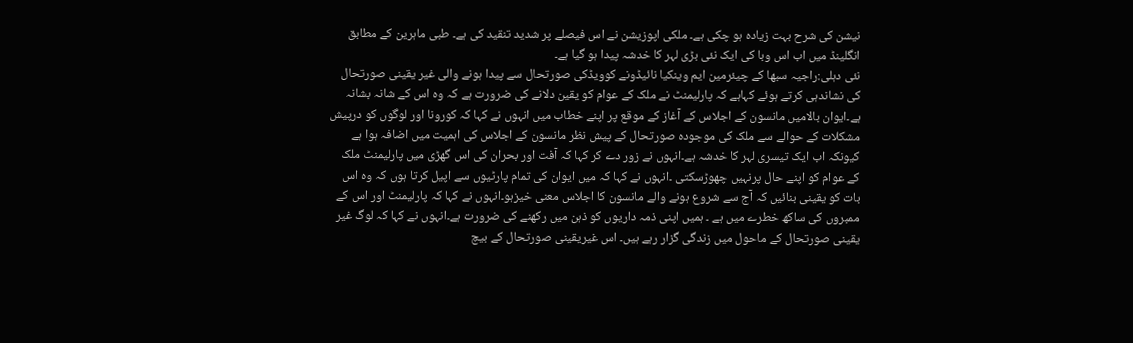نیشن کی شرح بہت زیادہ ہو چکی ہے۔ ملکی اپوزیشن نے اس فیصلے پر شدید تنقید کی ہے۔ طبی ماہرین کے مطابق انگلینڈ میں اب اس وبا کی ایک نئی بڑی لہر کا خدشہ پیدا ہو گیا ہے۔
نئی دہلی:راجیہ سبھا کے چیئرمین ایم وینکیا نائیڈونے کوویڈکی صورتحال سے پیدا ہونے والی غیر یقینی صورتحال کی نشاندہی کرتے ہوئے کہاہے کہ پارلیمنٹ نے ملک کے عوام کو یقین دلانے کی ضرورت ہے کہ وہ اس کے شانہ بشانہ ہے۔ایوان بالامیں مانسون کے اجلاس کے آغاز کے موقع پر اپنے خطاب میں انہوں نے کہا کہ کورونا اور لوگوں کو درپیش مشکلات کے حوالے سے ملک کی موجودہ صورتحال کے پیش نظر مانسون کے اجلاس کی اہمیت میں اضافہ ہوا ہے کیونکہ اب ایک تیسری لہر کا خدشہ ہے۔انہوں نے زور دے کر کہا کہ آفت اور بحران کی اس گھڑی میں پارلیمنٹ ملک کے عوام کو اپنے حال پرنہیں چھوڑسکتی ۔انہوں نے کہا کہ میں ایوان کی تمام پارٹیوں سے اپیل کرتا ہوں کہ وہ اس بات کو یقینی بنائیں کہ آج سے شروع ہونے والے مانسون کا اجلاس معنی خیزہو۔انہوں نے کہا کہ پارلیمنٹ اور اس کے ممبروں کی ساکھ خطرے میں ہے ۔ ہمیں اپنی ذمہ داریوں کو ذہن میں رکھنے کی ضرورت ہے۔انہوں نے کہا کہ لوگ غیر یقینی صورتحال کے ماحول میں زندگی گزار رہے ہیں۔ اس غیریقینی صورتحال کے بیچ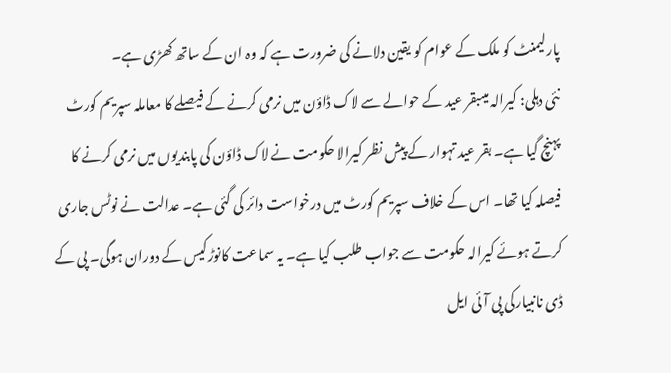پارلیمنٹ کو ملک کے عوام کو یقین دلانے کی ضرورت ہے کہ وہ ان کے ساتھ کھڑی ہے۔
نئی دہلی: کیرالہ میںبقر عید کے حوالے سے لاک ڈاؤن میں نرمی کرنے کے فیصلے کا معاملہ سپریم کورٹ پہنچ گیا ہے۔ بقر عید تہوار کے پیش نظر کیرالا حکومت نے لاک ڈاؤن کی پابندیوں میں نرمی کرنے کا فیصلہ کیا تھا۔ اس کے خلاف سپریم کورٹ میں درخواست دائر کی گئی ہے۔ عدالت نے نوٹس جاری کرتے ہوئے کیرالہ حکومت سے جواب طلب کیا ہے۔ یہ سماعت کانوڑکیس کے دوران ہوگی۔ پی کے ڈی نانبیارکی پی آئی ایل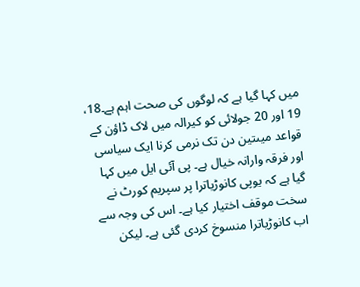میں کہا گیا ہے کہ لوگوں کی صحت اہم ہے۔18، 19 اور 20 جولائی کو کیرالہ میں لاک ڈاؤن کے قواعد میںتین دن تک نرمی کرنا ایک سیاسی اور فرقہ وارانہ خیال ہے۔ پی آئی ایل میں کہا گیا ہے کہ یوپی کانوڑیاترا پر سپریم کورٹ نے سخت موقف اختیار کیا ہے۔ اس کی وجہ سے اب کانوڑیاترا منسوخ کردی گئی ہے۔ لیکن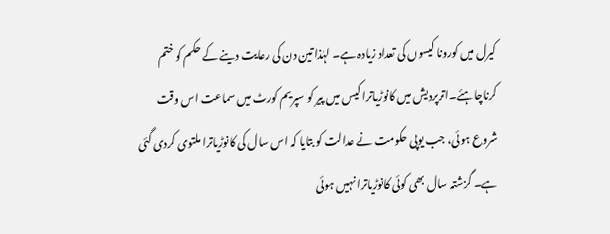کیرل میں کورونا کیسوں کی تعداد زیادہ ہے۔ لہٰذا تین دن کی رعایت دینے کے حکم کو ختم کرناچاہئے۔اترپردیش میں کانوڑیاترا کیس میں پیر کو سپریم کورٹ میں سماعت اس وقت شروع ہوئی، جب یوپی حکومت نے عدالت کو بتایا کہ اس سال کی کانوڑیاترا ملتوی کردی گئی ہے۔ گزشتہ سال بھی کوئی کانوڑیاترا نہیں ہوئی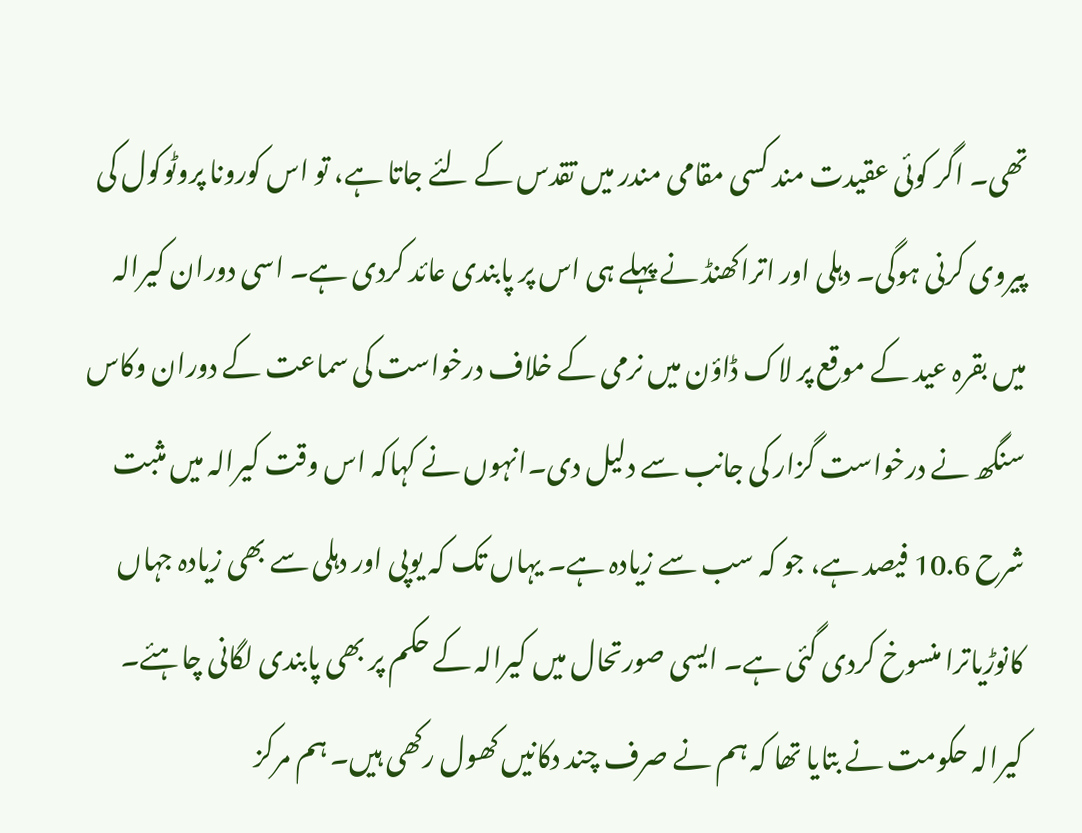تھی۔ اگر کوئی عقیدت مند کسی مقامی مندر میں تقدس کے لئے جاتا ہے، تو اس کورونا پروٹوکول کی پیروی کرنی ہوگی۔ دہلی اور اتراکھنڈ نے پہلے ہی اس پر پابندی عائد کردی ہے۔ اسی دوران کیرالہ میں بقرہ عید کے موقع پر لاک ڈاؤن میں نرمی کے خلاف درخواست کی سماعت کے دوران وکاس سنگھ نے درخواست گزار کی جانب سے دلیل دی۔انہوں نے کہاکہ اس وقت کیرالہ میں مثبت شرح 10.6 فیصد ہے، جو کہ سب سے زیادہ ہے۔ یہاں تک کہ یوپی اور دہلی سے بھی زیادہ جہاں کانوڑیاترا منسوخ کردی گئی ہے۔ ایسی صورتحال میں کیرالہ کے حکم پر بھی پابندی لگانی چاہئے۔ کیرالہ حکومت نے بتایا تھا کہ ہم نے صرف چند دکانیں کھول رکھی ہیں۔ ہم مرکز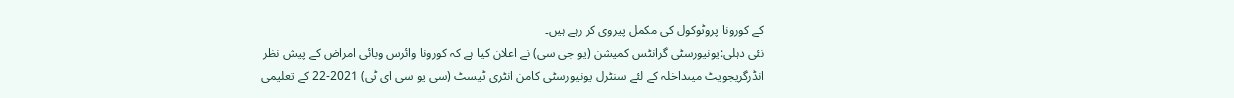کے کورونا پروٹوکول کی مکمل پیروی کر رہے ہیں۔
نئی دہلی:یونیورسٹی گرانٹس کمیشن (یو جی سی) نے اعلان کیا ہے کہ کورونا وائرس وبائی امراض کے پیش نظر انڈرگریجویٹ میںداخلہ کے لئے سنٹرل یونیورسٹی کامن انٹری ٹیسٹ (سی یو سی ای ٹی) 2021-22 کے تعلیمی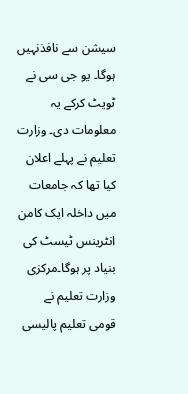سیشن سے نافذنہیں ہوگا۔ یو جی سی نے ٹویٹ کرکے یہ معلومات دی۔ وزارت تعلیم نے پہلے اعلان کیا تھا کہ جامعات میں داخلہ ایک کامن انٹرینس ٹیسٹ کی بنیاد پر ہوگا۔مرکزی وزارت تعلیم نے قومی تعلیم پالیسی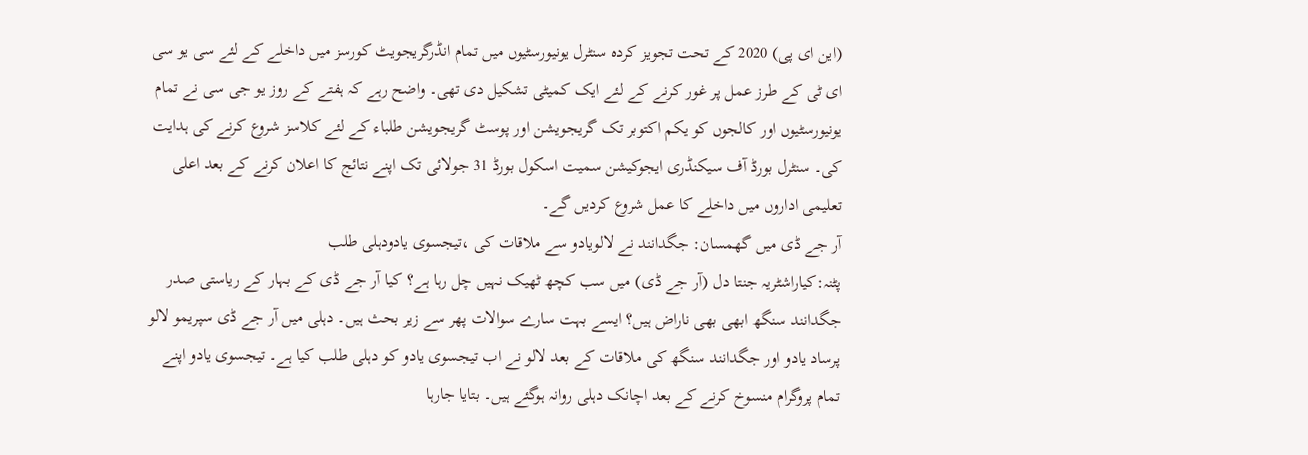(این ای پی) 2020 کے تحت تجویز کردہ سنٹرل یونیورسٹیوں میں تمام انڈرگریجویٹ کورسز میں داخلے کے لئے سی یو سی ای ٹی کے طرز عمل پر غور کرنے کے لئے ایک کمیٹی تشکیل دی تھی۔ واضح رہے کہ ہفتے کے روز یو جی سی نے تمام یونیورسٹیوں اور کالجوں کو یکم اکتوبر تک گریجویشن اور پوسٹ گریجویشن طلباء کے لئے کلاسز شروع کرنے کی ہدایت کی۔ سنٹرل بورڈ آف سیکنڈری ایجوکیشن سمیت اسکول بورڈ 31 جولائی تک اپنے نتائج کا اعلان کرنے کے بعد اعلی تعلیمی اداروں میں داخلے کا عمل شروع کردیں گے۔
آر جے ڈی میں گھمسان: جگدانند نے لالویادو سے ملاقات کی ،تیجسوی یادودہلی طلب
پٹنہ:کیاراشٹریہ جنتا دل (آر جے ڈی) میں سب کچھ ٹھیک نہیں چل رہا ہے؟ کیا آر جے ڈی کے بہار کے ریاستی صدر جگدانند سنگھ ابھی بھی ناراض ہیں؟ ایسے بہت سارے سوالات پھر سے زیر بحث ہیں۔ دہلی میں آر جے ڈی سپریمو لالو پرساد یادو اور جگدانند سنگھ کی ملاقات کے بعد لالو نے اب تیجسوی یادو کو دہلی طلب کیا ہے۔ تیجسوی یادو اپنے تمام پروگرام منسوخ کرنے کے بعد اچانک دہلی روانہ ہوگئے ہیں۔ بتایا جارہا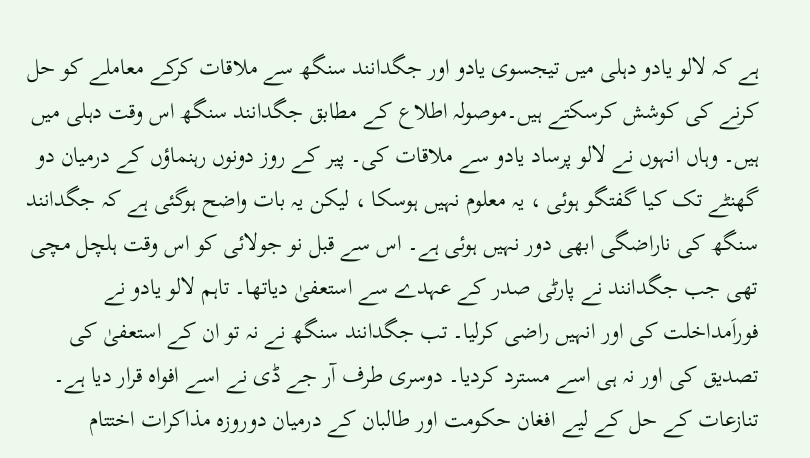ہے کہ لالو یادو دہلی میں تیجسوی یادو اور جگدانند سنگھ سے ملاقات کرکے معاملے کو حل کرنے کی کوشش کرسکتے ہیں۔موصولہ اطلاع کے مطابق جگدانند سنگھ اس وقت دہلی میں ہیں۔ وہاں انہوں نے لالو پرساد یادو سے ملاقات کی۔ پیر کے روز دونوں رہنماؤں کے درمیان دو گھنٹے تک کیا گفتگو ہوئی ، یہ معلوم نہیں ہوسکا ، لیکن یہ بات واضح ہوگئی ہے کہ جگدانند سنگھ کی ناراضگی ابھی دور نہیں ہوئی ہے۔ اس سے قبل نو جولائی کو اس وقت ہلچل مچی تھی جب جگدانند نے پارٹی صدر کے عہدے سے استعفیٰ دیاتھا۔ تاہم لالو یادو نے فوراَمداخلت کی اور انہیں راضی کرلیا۔ تب جگدانند سنگھ نے نہ تو ان کے استعفیٰ کی تصدیق کی اور نہ ہی اسے مسترد کردیا۔ دوسری طرف آر جے ڈی نے اسے افواہ قرار دیا ہے۔
تنازعات کے حل کے لیے افغان حکومت اور طالبان کے درمیان دوروزہ مذاکرات اختتام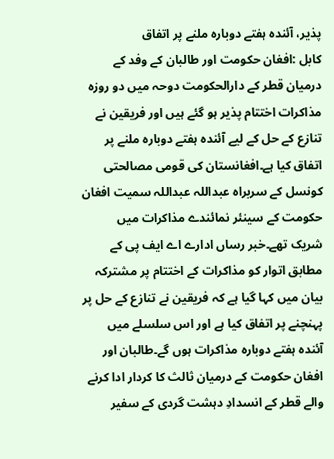پذیر، آئندہ ہفتے دوبارہ ملنے پر اتفاق
کابل :افغان حکومت اور طالبان کے وفد کے درمیان قطر کے دارالحکومت دوحہ میں دو روزہ مذاکرات اختتام پذیر ہو گئے ہیں اور فریقین نے تنازع کے حل کے لیے آئندہ ہفتے دوبارہ ملنے پر اتفاق کیا ہے۔افغانستان کی قومی مصالحتی کونسل کے سربراہ عبداللہ عبداللہ سمیت افغان حکومت کے سینئر نمائندے مذاکرات میں شریک تھے۔خبر رساں ادارے اے ایف پی کے مطابق اتوار کو مذاکرات کے اختتام پر مشترکہ بیان میں کہا گیا ہے کہ فریقین نے تنازع کے حل پر پہنچنے پر اتفاق کیا ہے اور اس سلسلے میں آئندہ ہفتے دوبارہ مذاکرات ہوں گے۔طالبان اور افغان حکومت کے درمیان ثالث کا کردار ادا کرنے والے قطر کے انسدادِ دہشت گردی کے سفیر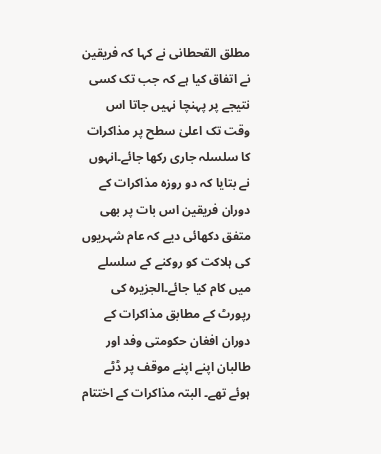مطلق القحطانی نے کہا کہ فریقین نے اتفاق کیا ہے کہ جب تک کسی نتیجے پر پہنچا نہیں جاتا اس وقت تک اعلیٰ سطح پر مذاکرات کا سلسلہ جاری رکھا جائے۔انہوں نے بتایا کہ دو روزہ مذاکرات کے دوران فریقین اس بات پر بھی متفق دکھائی دیے کہ عام شہریوں کی ہلاکت کو روکنے کے سلسلے میں کام کیا جائے۔الجزیرہ کی رپورٹ کے مطابق مذاکرات کے دوران افغان حکومتی وفد اور طالبان اپنے اپنے موقف پر ڈٹے ہوئے تھے۔ البتہ مذاکرات کے اختتام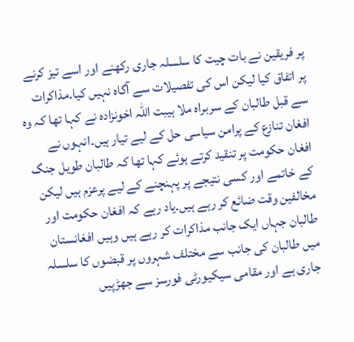پر فریقین نے بات چیت کا سلسلہ جاری رکھنے اور اسے تیز کرنے پر اتفاق کیا لیکن اس کی تفصیلات سے آگاہ نہیں کیا۔مذاکرات سے قبل طالبان کے سربراہ ملا ہیبت اللہ اخونزادہ نے کہا تھا کہ وہ افغان تنازع کے پرامن سیاسی حل کے لیے تیار ہیں۔انہوں نے افغان حکومت پر تنقید کرتے ہوئے کہا تھا کہ طالبان طویل جنگ کے خاتمے اور کسی نتیجے پر پہنچنے کے لیے پرعزم ہیں لیکن مخالفین وقت ضائع کر رہے ہیں۔یاد رہے کہ افغان حکومت اور طالبان جہاں ایک جانب مذاکرات کر رہے ہیں وہیں افغانستان میں طالبان کی جانب سے مختلف شہروں پر قبضوں کا سلسلہ جاری ہے اور مقامی سیکیورٹی فورسز سے جھڑپیں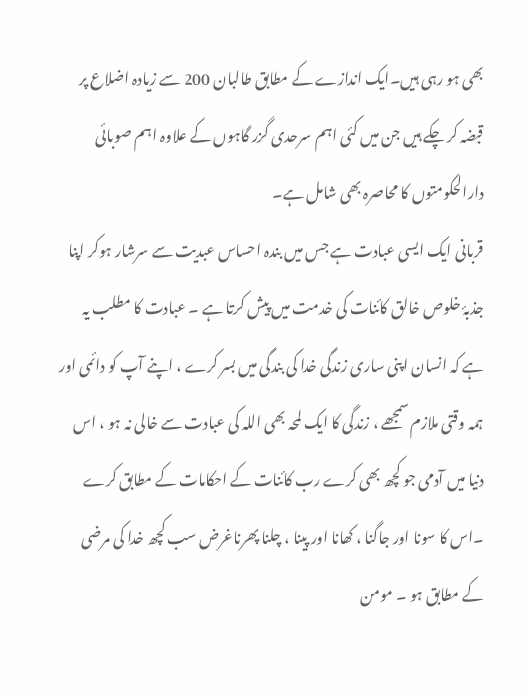بھی ہو رہی ہیں۔ایک اندازے کے مطابق طالبان 200 سے زیادہ اضلاع پر قبضہ کر چکے ہیں جن میں کئی اہم سرحدی گزر گاہوں کے علاوہ اہم صوبائی دارالحکومتوں کا محاصرہ بھی شامل ہے۔
قربانی ایک ایسی عبادت ہے جس میں بندہ احساس عبدیت سے سرشار ہوکر اپنا جذبۂ خلوص خالق کائنات کی خدمت میں پیش کرتا ہے ۔ عبادت کا مطلب یہ ہے کہ انسان اپنی ساری زندگی خدا کی بندگی میں بسر کرے ، اپنے آپ کو دائمی اور ہمہ وقتی ملازم سمجھے ، زندگی کا ایک لمحہ بھی اللہ کی عبادت سے خالی نہ ہو ، اس دنیا میں آدمی جو کچھ بھی کرے رب کائنات کے احکامات کے مطابق کرے ۔اس کا سونا اور جاگنا ، کھانا اور پینا ، چلنا پھرناغرض سب کچھ خدا کی مرضی کے مطابق ہو ۔ مومن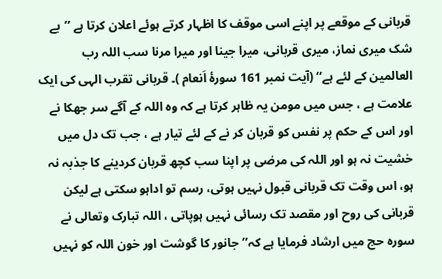قربانی کے موقعے پر اپنے اسی موقف کا اظہار کرتے ہوئے اعلان کرتا ہے ’’بے شک میری نماز، میری قربانی، میرا جینا اور میرا مرنا سب اللہ رب العالمین کے لئے ہے‘‘ (آیت نمبر 161 سورۂ اَنعام )۔ قربانی تقرب الہی کی ایک علامت ہے ، جس میں مومن یہ ظاہر کرتا ہے کہ وہ اللہ کے آگے سر جھکا نے اور اس کے حکم پر نفس کو قربان کر نے کے لئے تیار ہے ، جب تک دل میں خشیت نہ ہو اور اللہ کی مرضی پر اپنا سب کچھ قربان کردینے کا جذبہ نہ ہو، اس وقت تک قربانی قبول نہیں ہوتی، رسم تو اداہو سکتی ہے لیکن قربانی کی روح اور مقصد تک رسائی نہیں ہوپاتی ، اللہ تبارک وتعالی نے سورہ حج میں ارشاد فرمایا ہے کہ’’ جانور کا گوشت اور خون اللہ کو نہیں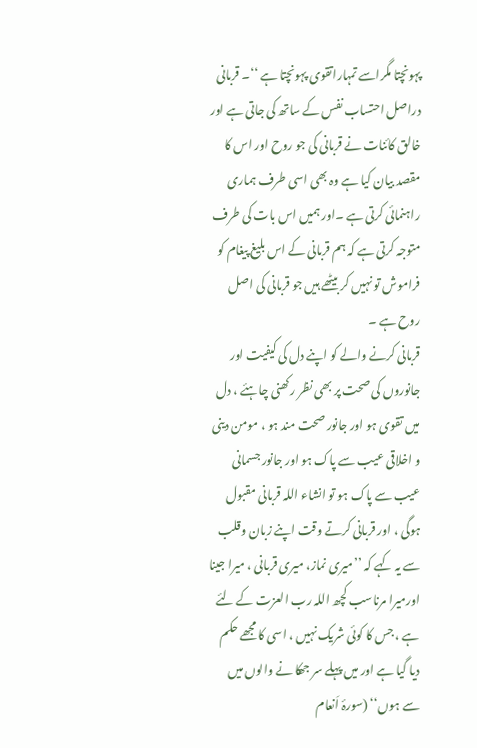پہونچتا مگراسے تمہاراتقوی پہونچتا ہے ‘‘۔ قربانی دراصل احتساب نفس کے ساتھ کی جاتی ہے اور خالق کائنات نے قربانی کی جو روح اور اس کا مقصد بیان کیا ہے وہ بھی اسی طرف ہماری راہنمائی کرتی ہے ۔اور ہمیں اس بات کی طرف متوجہ کرتی ہے کہ ہم قربانی کے اس بلیغ پیغام کو فراموش تو نہیں کر بیٹھے ہیں جو قربانی کی اصل روح ہے ۔
قربانی کرنے والے کو اپنے دل کی کیفیت اور جانوروں کی صحت پر بھی نظر رکھنی چاہئے ، دل میں تقوی ہو اور جانور صحت مند ہو ، مومن دینی و اخلاقی عیب سے پاک ہو اور جانور جسمانی عیب سے پاک ہو تو انشاء اللہ قربانی مقبول ہوگی ، اور قربانی کرتے وقت اپنے زبان وقلب سے یہ کہے کہ ’’میری نماز، میری قربانی ، میرا جینا اورمیرا مرناسب کچھ اللہ رب العزت کے لئے ہے ، جس کا کوئی شریک نہیں ، اسی کا مجھے حکم دیا گیا ہے اور میں پہلے سر جھکا نے والوں میں سے ہوں‘‘ (سورۂ اَنعام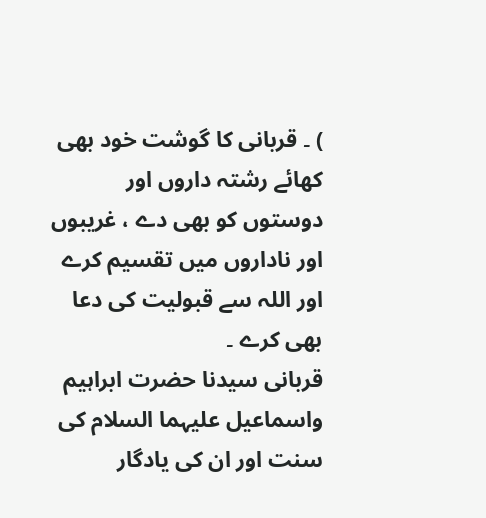) ۔ قربانی کا گوشت خود بھی کھائے رشتہ داروں اور دوستوں کو بھی دے ، غریبوں اور ناداروں میں تقسیم کرے اور اللہ سے قبولیت کی دعا بھی کرے ۔
قربانی سیدنا حضرت ابراہیم واسماعیل علیہما السلام کی سنت اور ان کی یادگار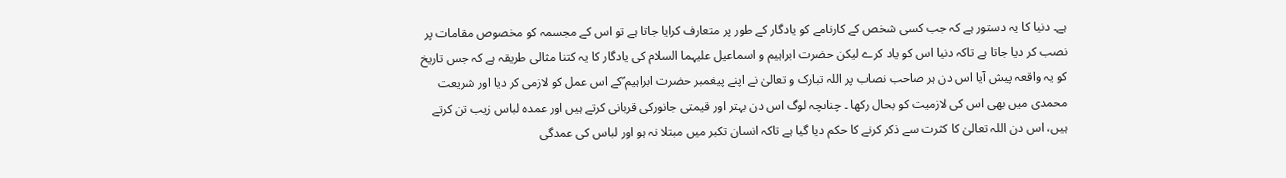ہے۔ دنیا کا یہ دستور ہے کہ جب کسی شخص کے کارنامے کو یادگار کے طور پر متعارف کرایا جاتا ہے تو اس کے مجسمہ کو مخصوص مقامات پر نصب کر دیا جاتا ہے تاکہ دنیا اس کو یاد کرے لیکن حضرت ابراہیم و اسماعیل علیہما السلام کی یادگار کا یہ کتنا مثالی طریقہ ہے کہ جس تاریخ کو یہ واقعہ پیش آیا اس دن ہر صاحب نصاب پر اللہ تبارک و تعالیٰ نے اپنے پیغمبر حضرت ابراہیم ؑکے اس عمل کو لازمی کر دیا اور شریعت محمدی میں بھی اس کی لازمیت کو بحال رکھا ۔ چناںچہ لوگ اس دن بہتر اور قیمتی جانورکی قربانی کرتے ہیں اور عمدہ لباس زیب تن کرتے ہیں، اس دن اللہ تعالیٰ کا کثرت سے ذکر کرنے کا حکم دیا گیا ہے تاکہ انسان تکبر میں مبتلا نہ ہو اور لباس کی عمدگی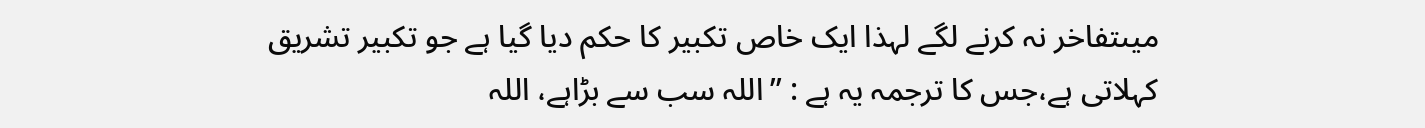میںتفاخر نہ کرنے لگے لہذا ایک خاص تکبیر کا حکم دیا گیا ہے جو تکبیر تشریق کہلاتی ہے،جس کا ترجمہ یہ ہے : ’’اللہ سب سے بڑاہے، اللہ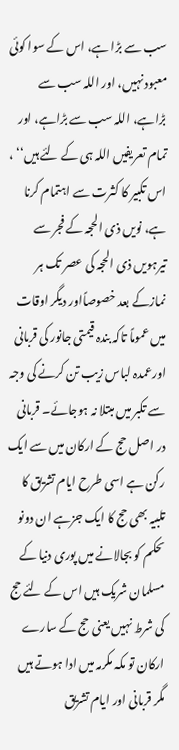سب سے بڑا ہے، اس کے سوا کوئی معبود نہیں، اور اللہ سب سے بڑاہے، اللہ سب سے بڑاہے، اور تمام تعریفیں اللہ ہی کے لئے ہیں‘‘ ، اس تکبیر کا کثرت سے اہتمام کرنا ہے، نویں ذی الحجہ کے فجر سے تیرہویں ذی الحجہ کی عصر تک ہر نمازکے بعد خصوصاًاور دیگر اوقات میں عموماً تاکہ بندہ قیمتی جانور کی قربانی اورعمدہ لباس زیب تن کرنے کی وجہ سے تکبر میں مبتلا نہ ہوجائے۔ قربانی در اصل حج کے ارکان میں سے ایک رکن ہے اسی طرح ایام تشریق کا تلبیہ بھی حج کا ایک جزہے ان دونو ںحکم کو بجالانے میں پوری دنیا کے مسلمان شریک ہیں اس کے لئے حج کی شرط نہیں یعنی حج کے سارے ارکان تو مکہ مکرمہ میں ادا ہوتے ہیں مگر قربانی اور ایام تشریق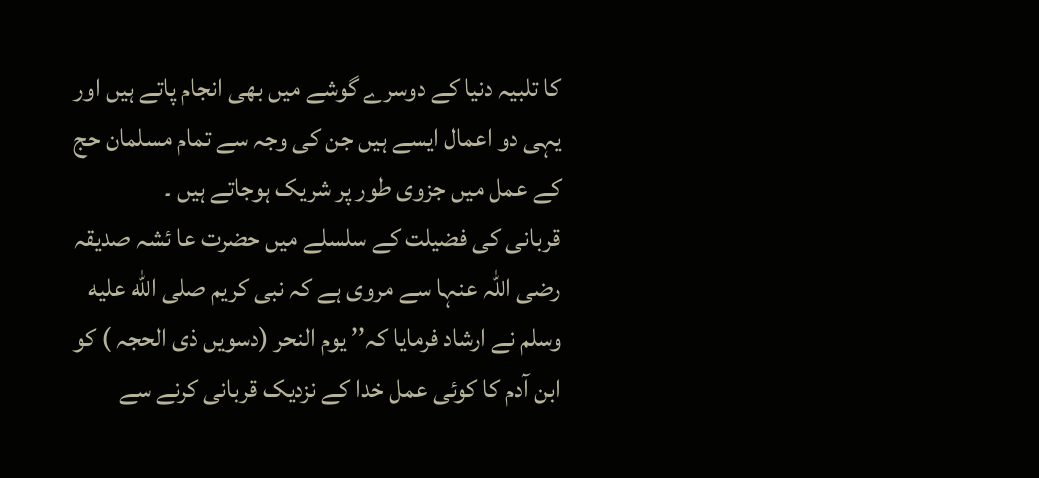کا تلبیہ دنیا کے دوسرے گوشے میں بھی انجام پاتے ہیں اور یہی دو اعمال ایسے ہیں جن کی وجہ سے تمام مسلمان حج کے عمل میں جزوی طور پر شریک ہوجاتے ہیں ۔
قربانی کی فضیلت کے سلسلے میں حضرت عا ئشہ صدیقہ رضی اللہ عنہا سے مروی ہے کہ نبی کریم صلى الله عليه وسلم نے ارشاد فرمایا کہ’’ یوم النحر (دسویں ذی الحجہ ) کو ابن آدم کا کوئی عمل خدا کے نزدیک قربانی کرنے سے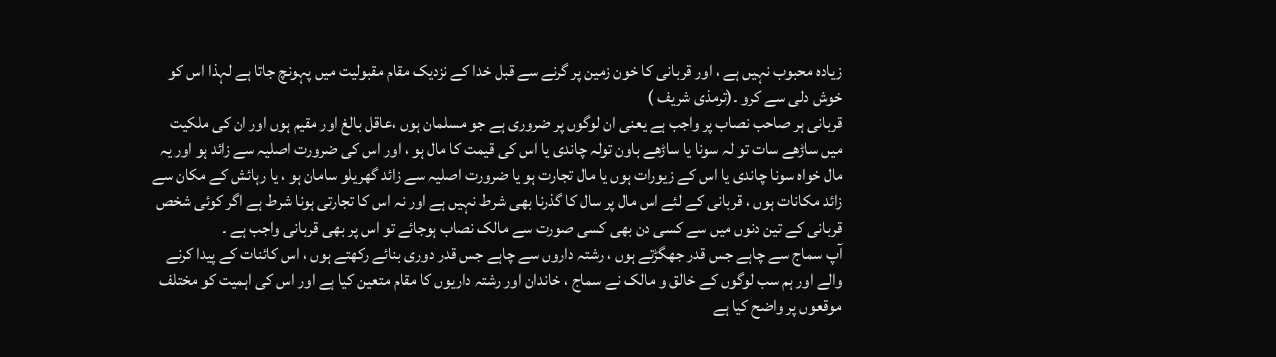زیادہ محبوب نہیں ہے ، اور قربانی کا خون زمین پر گرنے سے قبل خدا کے نزدیک مقام مقبولیت میں پہونچ جاتا ہے لہذا اس کو خوش دلی سے کرو ۔(ترمذی شریف )
قربانی ہر صاحب نصاب پر واجب ہے یعنی ان لوگوں پر ضروری ہے جو مسلمان ہوں ،عاقل بالغ اور مقیم ہوں اور ان کی ملکیت میں ساڑھے سات تو لہ سونا یا ساڑھے باون تولہ چاندی یا اس کی قیمت کا مال ہو ، اور اس کی ضرورت اصلیہ سے زائد ہو اور یہ مال خواہ سونا چاندی یا اس کے زیورات ہوں یا مال تجارت ہو یا ضرورت اصلیہ سے زائد گھریلو سامان ہو ، یا رہائش کے مکان سے زائد مکانات ہوں ، قربانی کے لئے اس مال پر سال کا گذرنا بھی شرط نہیں ہے اور نہ اس کا تجارتی ہونا شرط ہے اگر کوئی شخص قربانی کے تین دنوں میں سے کسی دن بھی کسی صورت سے مالک نصاب ہوجائے تو اس پر بھی قربانی واجب ہے ۔
آپ سماج سے چاہے جس قدر جھگڑتے ہوں ، رشتہ داروں سے چاہے جس قدر دوری بنائے رکھتے ہوں ، اس کائنات کے پیدا کرنے والے اور ہم سب لوگوں کے خالق و مالک نے سماج ، خاندان اور رشتہ داریوں کا مقام متعین کیا ہے اور اس کی اہمیت کو مختلف موقعوں پر واضح کیا ہے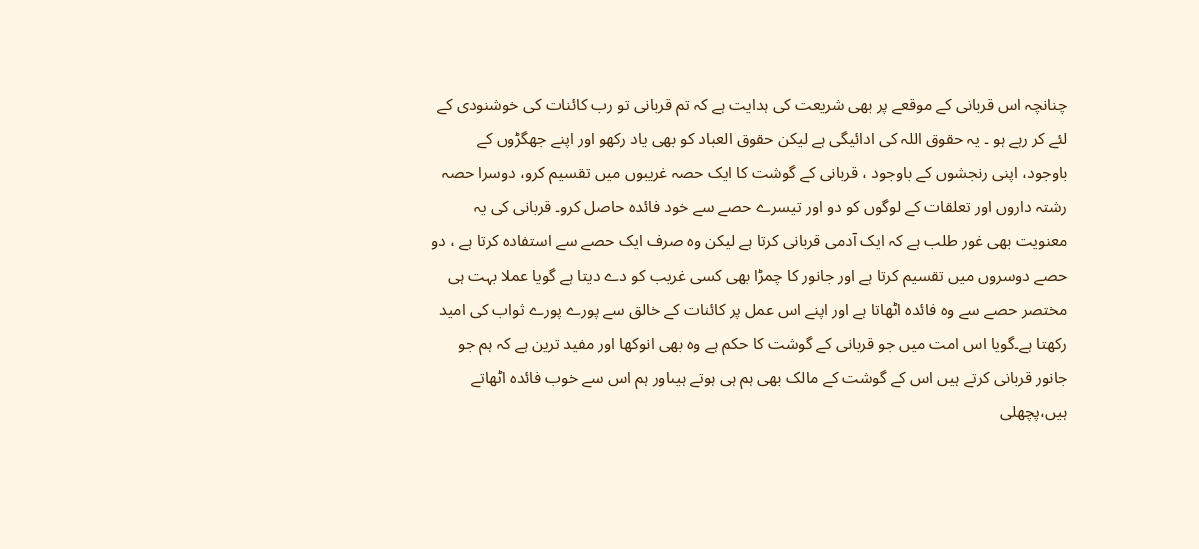چنانچہ اس قربانی کے موقعے پر بھی شریعت کی ہدایت ہے کہ تم قربانی تو رب کائنات کی خوشنودی کے لئے کر رہے ہو ۔ یہ حقوق اللہ کی ادائیگی ہے لیکن حقوق العباد کو بھی یاد رکھو اور اپنے جھگڑوں کے باوجود، اپنی رنجشوں کے باوجود ، قربانی کے گوشت کا ایک حصہ غریبوں میں تقسیم کرو، دوسرا حصہ رشتہ داروں اور تعلقات کے لوگوں کو دو اور تیسرے حصے سے خود فائدہ حاصل کرو۔ قربانی کی یہ معنویت بھی غور طلب ہے کہ ایک آدمی قربانی کرتا ہے لیکن وہ صرف ایک حصے سے استفادہ کرتا ہے ، دو حصے دوسروں میں تقسیم کرتا ہے اور جانور کا چمڑا بھی کسی غریب کو دے دیتا ہے گویا عملا بہت ہی مختصر حصے سے وہ فائدہ اٹھاتا ہے اور اپنے اس عمل پر کائنات کے خالق سے پورے پورے ثواب کی امید رکھتا ہے۔گویا اس امت میں جو قربانی کے گوشت کا حکم ہے وہ بھی انوکھا اور مفید ترین ہے کہ ہم جو جانور قربانی کرتے ہیں اس کے گوشت کے مالک بھی ہم ہی ہوتے ہیںاور ہم اس سے خوب فائدہ اٹھاتے ہیں،پچھلی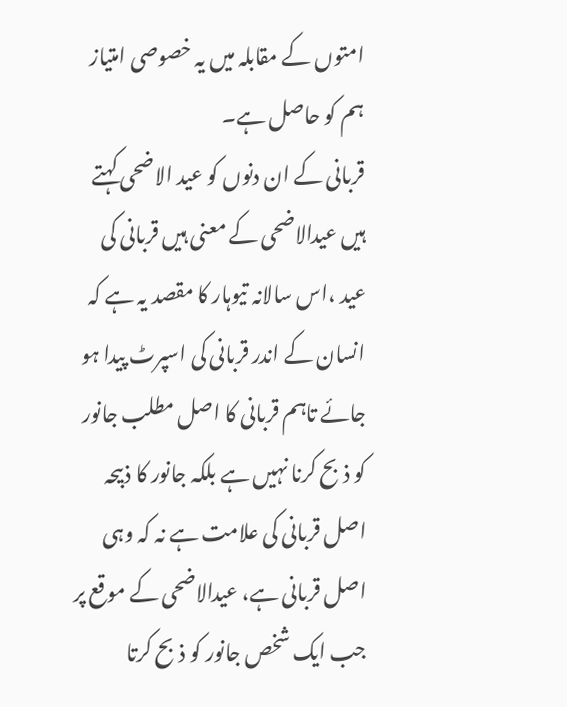امتوں کے مقابلہ میں یہ خصوصی امتیاز ہم کو حاصل ہے۔
قربانی کے ان دنوں کو عید الاضحی کہتے ہیں عیدالاضحی کے معنی ہیں قربانی کی عید ،اس سالانہ تیوہار کا مقصد یہ ہے کہ انسان کے اندر قربانی کی اسپرٹ پیدا ہو جائے تاہم قربانی کا اصل مطلب جانور کو ذبح کرنا نہیں ہے بلکہ جانور کا ذبیحہ اصل قربانی کی علامت ہے نہ کہ وہی اصل قربانی ہے، عیدالاضحی کے موقع پر جب ایک شخص جانور کو ذبح کرتا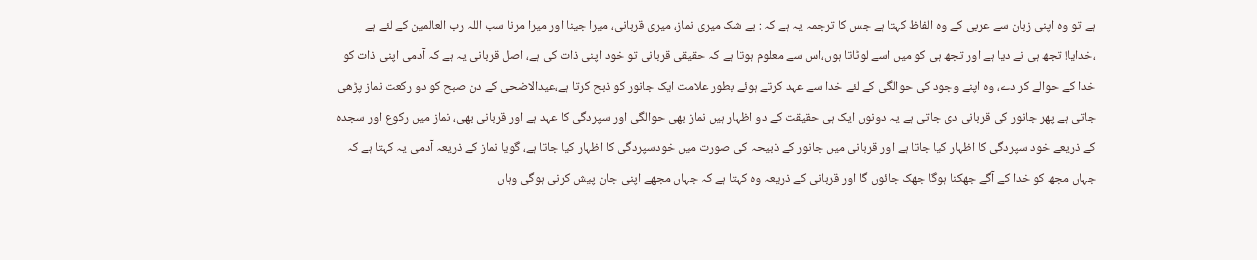ہے تو وہ اپنی زبان سے عربی کے وہ الفاظ کہتا ہے جس کا ترجمہ یہ ہے کہ : بے شک میری نماز، میری قربانی، میرا جینا اور میرا مرنا سب اللہ رب العالمین کے لئے ہے ،خدایا! تجھ ہی نے دیا ہے اور تجھ ہی کو میں اسے لوٹاتا ہوں،اس سے معلوم ہوتا ہے کہ حقیقی قربانی تو خود اپنی ذات کی ہے، اصل قربانی یہ ہے کہ آدمی اپنی ذات کو خدا کے حوالے کر دے، وہ اپنے وجود کی حوالگی کے لئے خدا سے عہد کرتے ہوئے بطور علامت ایک جانور کو ذبح کرتا ہے،عیدالاضحی کے دن صبح کو دو رکعت نماز پڑھی جاتی ہے پھر جانور کی قربانی دی جاتی ہے یہ دونوں ایک ہی حقیقت کے دو اظہار ہیں نماز بھی حوالگی اور سپردگی کا عہد ہے اور قربانی بھی، نماز میں رکوع اور سجدہ کے ذریعے خود سپردگی کا اظہار کیا جاتا ہے اور قربانی میں جانور کے ذبیحہ کی صورت میں خودسپردگی کا اظہار کیا جاتا ہے، گویا نماز کے ذریعہ آدمی یہ کہتا ہے کہ جہاں مجھ کو خدا کے آگے جھکنا ہوگا جھک جائوں گا اور قربانی کے ذریعہ وہ کہتا ہے کہ جہاں مجھے اپنی جان پیش کرنی ہوگی وہاں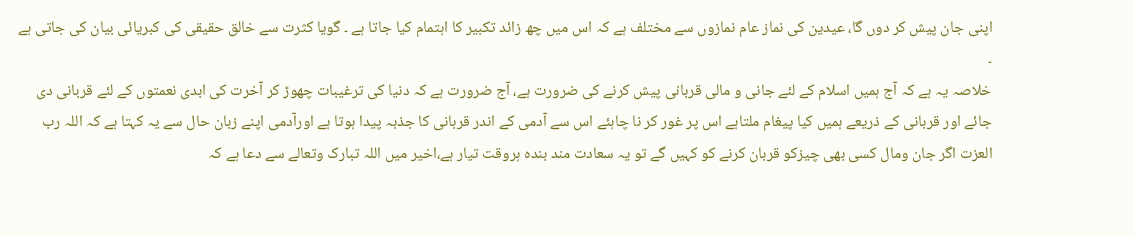اپنی جان پیش کر دوں گا، عیدین کی نماز عام نمازوں سے مختلف ہے کہ اس میں چھ زائد تکبیر کا اہتمام کیا جاتا ہے ۔ گویا کثرت سے خالق حقیقی کی کبریائی بیان کی جاتی ہے ۔
خلاصہ یہ ہے کہ آج ہمیں اسلام کے لئے جانی و مالی قربانی پیش کرنے کی ضرورت ہے، آج ضرورت ہے کہ دنیا کی ترغیبات چھوڑ کر آخرت کی ابدی نعمتوں کے لئے قربانی دی جائے اور قربانی کے ذریعے ہمیں کیا پیغام ملتاہے اس پر غور کر نا چاہئے اس سے آدمی کے اندر قربانی کا جذبہ پیدا ہوتا ہے اورآدمی اپنے زبان حال سے یہ کہتا ہے کہ اللہ رب العزت اگر جان ومال کسی بھی چیزکو قربان کرنے کو کہیں گے تو یہ سعادت مند بندہ ہروقت تیار ہے،اخیر میں اللہ تبارک وتعالے سے دعا ہے کہ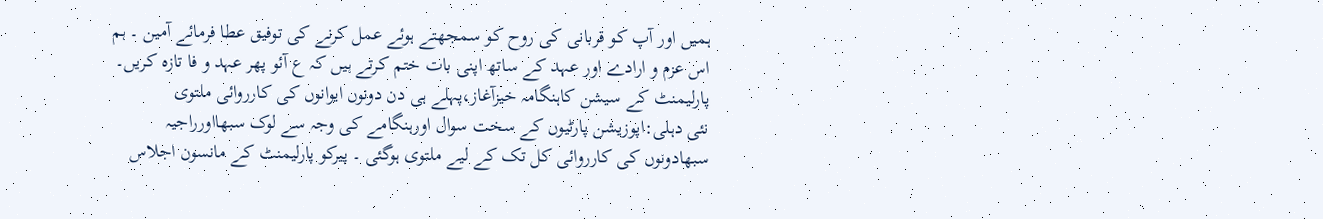ہمیں اور آپ کو قربانی کی روح کو سمجھتے ہوئے عمل کرنے کی توفیق عطا فرمائے آمین ۔ ہم اس عزم و ارادے اور عہد کے ساتھ اپنی بات ختم کرتے ہیں کہ ع آئو پھر عہد و فا تازہ کریں۔
پارلیمنٹ کے سیشن کاہنگامہ خیزآغاز،پہلے ہی دن دونوں ایوانوں کی کارروائی ملتوی
نئی دہلی:اپوزیشن پارٹیوں کے سخت سوال اورہنگامے کی وجہ سے لوک سبھااورراجیہ سبھادونوں کی کارروائی کل تک کے لیے ملتوی ہوگئی ۔ پیرکو پارلیمنٹ کے مانسون اجلاس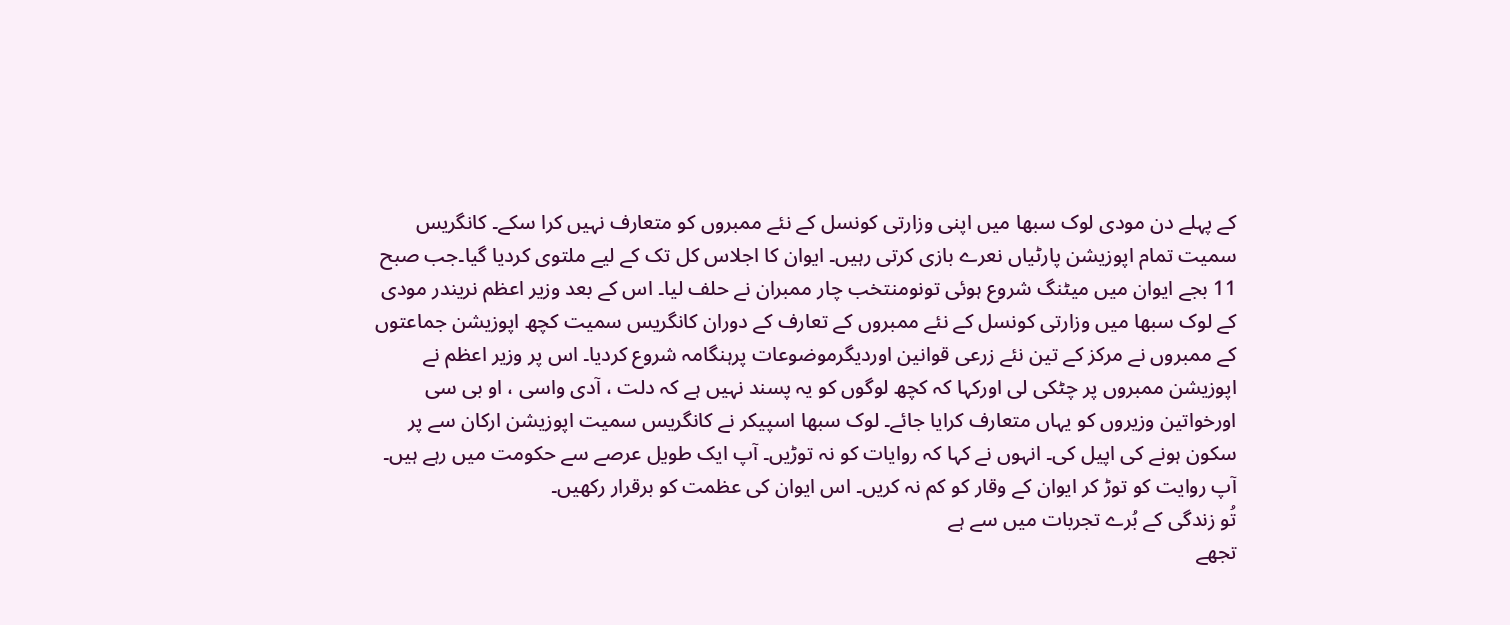کے پہلے دن مودی لوک سبھا میں اپنی وزارتی کونسل کے نئے ممبروں کو متعارف نہیں کرا سکے۔ کانگریس سمیت تمام اپوزیشن پارٹیاں نعرے بازی کرتی رہیں۔ ایوان کا اجلاس کل تک کے لیے ملتوی کردیا گیا۔جب صبح 11 بجے ایوان میں میٹنگ شروع ہوئی تونومنتخب چار ممبران نے حلف لیا۔ اس کے بعد وزیر اعظم نریندر مودی کے لوک سبھا میں وزارتی کونسل کے نئے ممبروں کے تعارف کے دوران کانگریس سمیت کچھ اپوزیشن جماعتوں کے ممبروں نے مرکز کے تین نئے زرعی قوانین اوردیگرموضوعات پرہنگامہ شروع کردیا۔ اس پر وزیر اعظم نے اپوزیشن ممبروں پر چٹکی لی اورکہا کہ کچھ لوگوں کو یہ پسند نہیں ہے کہ دلت ، آدی واسی ، او بی سی اورخواتین وزیروں کو یہاں متعارف کرایا جائے۔ لوک سبھا اسپیکر نے کانگریس سمیت اپوزیشن ارکان سے پر سکون ہونے کی اپیل کی۔ انہوں نے کہا کہ روایات کو نہ توڑیں۔ آپ ایک طویل عرصے سے حکومت میں رہے ہیں۔ آپ روایت کو توڑ کر ایوان کے وقار کو کم نہ کریں۔ اس ایوان کی عظمت کو برقرار رکھیں۔
تُو زندگی کے بُرے تجربات میں سے ہے
تجھے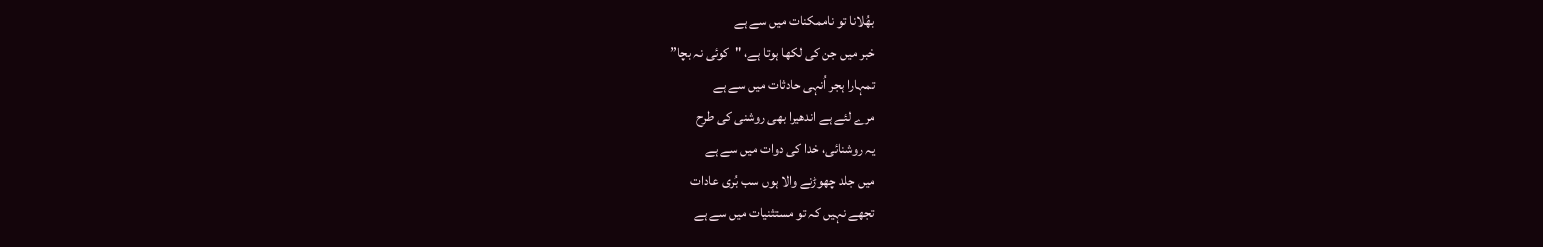بھُلانا تو ناممکنات میں سے ہے
خبر میں جن کی لکھا ہوتا ہے، "کوئی نہ بچا”
تمہارا ہجر اُنہی حادثات میں سے ہے
مرے لئے ہے اندھیرا بھی روشنی کی طرح
یہ روشنائی، خدا کی دوات میں سے ہے
میں جلد چھوڑنے والا ہوں سب بُری عادات
تجھے نہیں کہ تو مستثنیات میں سے ہے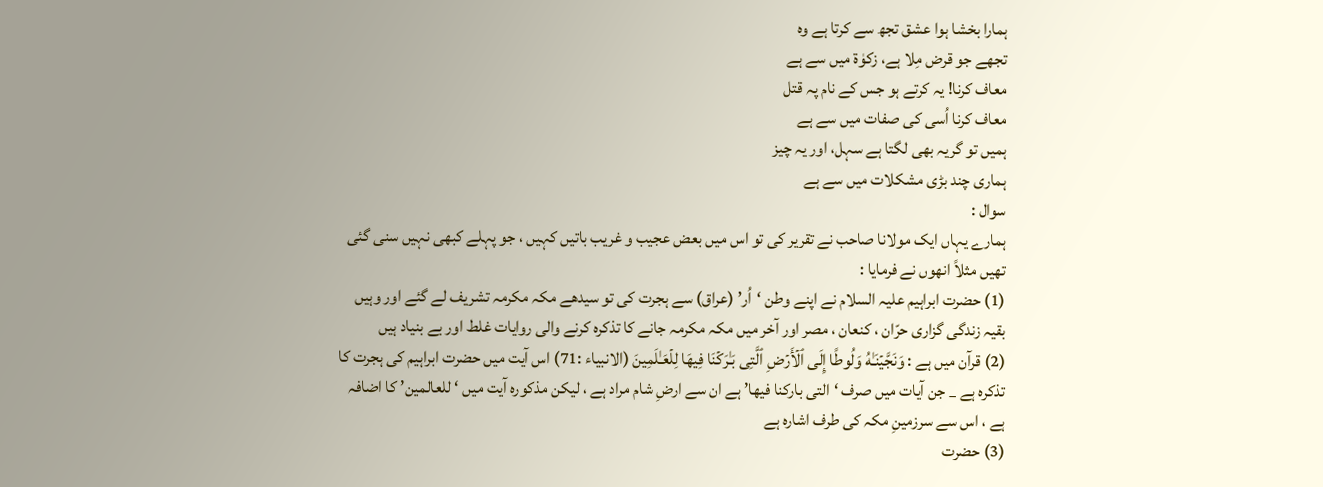ہمارا بخشا ہوا عشق تجھ سے کرتا ہے وہ
تجھے جو قرض مِلا ہے، زکوٰۃ میں سے ہے
معاف کرنا! یہ کرتے ہو جس کے نام پہ قتل
معاف کرنا اُسی کی صفات میں سے ہے
ہمیں تو گریہ بھی لگتا ہے سہل، اور یہ چیز
ہماری چند بڑی مشکلات میں سے ہے
سوال :
ہمارے یہاں ایک مولانا صاحب نے تقریر کی تو اس میں بعض عجیب و غریب باتیں کہیں ، جو پہلے کبھی نہیں سنی گئی تھیں مثلاً انھوں نے فرمایا :
(1) حضرت ابراہیم علیہ السلام نے اپنے وطن ‘اُر’ (عراق) سے ہجرت کی تو سیدھے مکہ مکرمہ تشریف لے گئے اور وہیں بقیہ زندگی گزاری حرّان ، کنعان ، مصر اور آخر میں مکہ مکرمہ جانے کا تذکرہ کرنے والی روایات غلط اور بے بنیاد ہیں
(2) قرآن میں ہے : وَنَجَّیۡنَـٰهُ وَلُوطًا إِلَى ٱلۡأَرۡضِ ٱلَّتِی بَـٰرَكۡنَا فِیهَا لِلۡعَـٰلَمِینَ (الانبیاء :71) اس آیت میں حضرت ابراہیم کی ہجرت کا تذکرہ ہے _ جن آیات میں صرف ‘التی بارکنا فیھا’ ہے ان سے ارضِ شام مراد ہے ، لیکن مذکورہ آیت میں ‘ للعالمین’ کا اضافہ ہے ، اس سے سرزمینِ مکہ کی طرف اشارہ ہے
(3) حضرت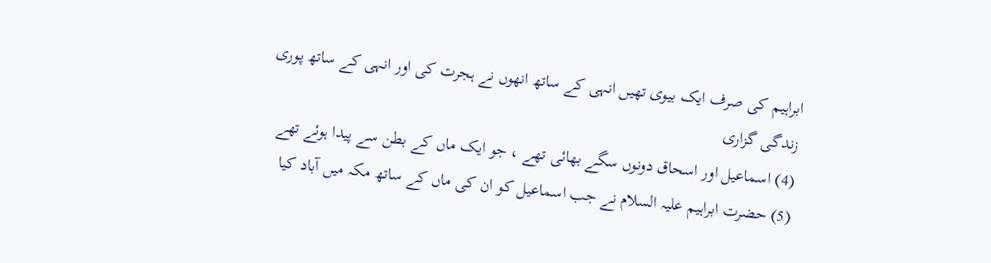ابراہیم کی صرف ایک بیوی تھیں انہی کے ساتھ انھوں نے ہجرت کی اور انہی کے ساتھ پوری زندگی گزاری
(4) اسماعیل اور اسحاق دونوں سگے بھائی تھے ، جو ایک ماں کے بطن سے پیدا ہوئے تھے
(5) حضرت ابراہیم علیہ السلام نے جب اسماعیل کو ان کی ماں کے ساتھ مکہ میں آباد کیا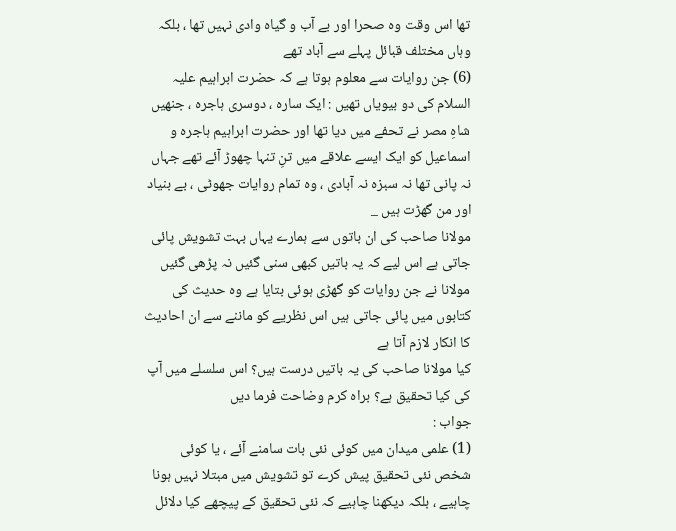تھا اس وقت وہ صحرا اور بے آب و گیاہ وادی نہیں تھا ، بلکہ وہاں مختلف قبائل پہلے سے آباد تھے
(6) جن روایات سے معلوم ہوتا ہے کہ حضرت ابراہیم علیہ السلام کی دو بیویاں تھیں : ایک سارہ ، دوسری ہاجرہ ، جنھیں شاہِ مصر نے تحفے میں دیا تھا اور حضرت ابراہیم ہاجرہ و اسماعیل کو ایک ایسے علاقے میں تنِ تنہا چھوڑ آئے تھے جہاں نہ پانی تھا نہ سبزہ نہ آبادی ، وہ تمام روایات جھوٹی ، بے بنیاد اور من گھڑت ہیں _
مولانا صاحب کی ان باتوں سے ہمارے یہاں بہت تشویش پائی جاتی ہے اس لیے کہ یہ باتیں کبھی سنی گئیں نہ پڑھی گئیں مولانا نے جن روایات کو گھڑی ہوئی بتایا ہے وہ حدیث کی کتابوں میں پائی جاتی ہیں اس نظریے کو ماننے سے ان احادیث کا انکار لازم آتا ہے
کیا مولانا صاحب کی یہ باتیں درست ہیں؟ اس سلسلے میں آپ کی کیا تحقیق ہے؟ براہ کرم وضاحت فرما دیں
جواب :
(1) علمی میدان میں کوئی نئی بات سامنے آئے ، یا کوئی شخص نئی تحقیق پیش کرے تو تشویش میں مبتلا نہیں ہونا چاہیے ، بلکہ دیکھنا چاہیے کہ نئی تحقیق کے پیچھے کیا دلائل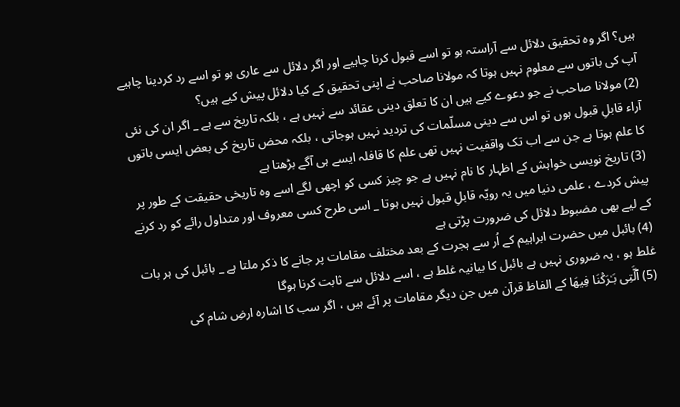ہیں؟ اگر وہ تحقیق دلائل سے آراستہ ہو تو اسے قبول کرنا چاہیے اور اگر دلائل سے عاری ہو تو اسے رد کردینا چاہیے آپ کی باتوں سے معلوم نہیں ہوتا کہ مولانا صاحب نے اپنی تحقیق کے کیا دلائل پیش کیے ہیں؟
(2) مولانا صاحب نے جو دعوے کیے ہیں ان کا تعلق دینی عقائد سے نہیں ہے ، بلکہ تاریخ سے ہے _ اگر ان کی نئی آراء قابلِ قبول ہوں تو اس سے دینی مسلّمات کی تردید نہیں ہوجاتی ، بلکہ محض تاریخ کی بعض ایسی باتوں کا علم ہوتا ہے جن سے اب تک واقفیت نہیں تھی علم کا قافلہ ایسے ہی آگے بڑھتا ہے
(3) تاریخ نویسی خواہش کے اظہار کا نام نہیں ہے جو چیز کسی کو اچھی لگے اسے وہ تاریخی حقیقت کے طور پر پیش کردے ، علمی دنیا میں یہ رویّہ قابلِ قبول نہیں ہوتا _ اسی طرح کسی معروف اور متداول رائے کو رد کرنے کے لیے بھی مضبوط دلائل کی ضرورت پڑتی ہے
(4) بائبل میں حضرت ابراہیم کے اُر سے ہجرت کے بعد مختلف مقامات پر جانے کا ذکر ملتا ہے _ بائبل کی ہر بات غلط ہو ، یہ ضروری نہیں ہے بائبل کا بیانیہ غلط ہے ، اسے دلائل سے ثابت کرنا ہوگا
(5) ٱلَّتِی بَـٰرَكۡنَا فِیهَا کے الفاظ قرآن میں جن دیگر مقامات پر آئے ہیں ، اگر سب کا اشارہ ارضِ شام کی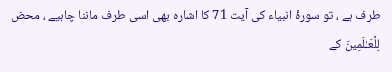طرف ہے ، تو سورۂ انبیاء کی آیت 71 کا اشارہ بھی اسی طرف ماننا چاہیے ، محض لِلۡعَـٰلَمِینَ کے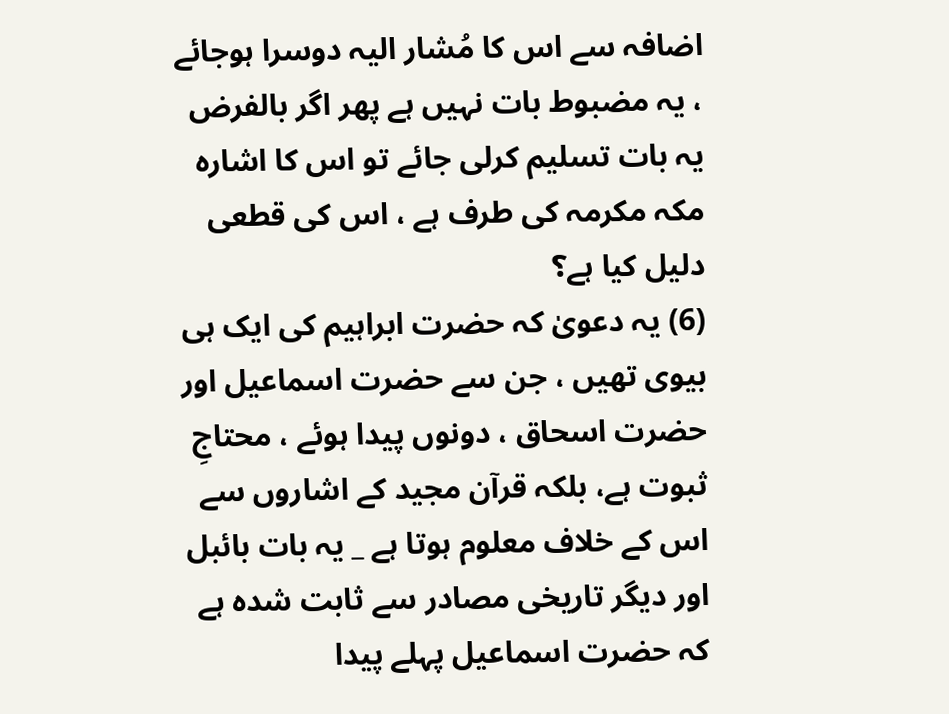اضافہ سے اس کا مُشار الیہ دوسرا ہوجائے ، یہ مضبوط بات نہیں ہے پھر اگر بالفرض یہ بات تسلیم کرلی جائے تو اس کا اشارہ مکہ مکرمہ کی طرف ہے ، اس کی قطعی دلیل کیا ہے؟
(6) یہ دعویٰ کہ حضرت ابراہیم کی ایک ہی بیوی تھیں ، جن سے حضرت اسماعیل اور حضرت اسحاق ، دونوں پیدا ہوئے ، محتاجِ ثبوت ہے، بلکہ قرآن مجید کے اشاروں سے اس کے خلاف معلوم ہوتا ہے _ یہ بات بائبل اور دیگر تاریخی مصادر سے ثابت شدہ ہے کہ حضرت اسماعیل پہلے پیدا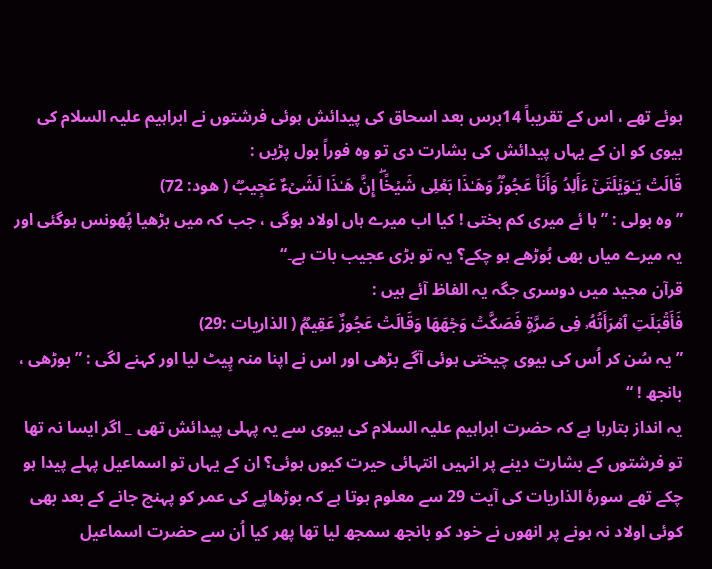ہوئے تھے ، اس کے تقریباً 14برس بعد اسحاق کی پیدائش ہوئی فرشتوں نے ابراہیم علیہ السلام کی بیوی کو ان کے یہاں پیدائش کی بشارت دی تو وہ فوراً بول پڑیں :
قَالَتۡ یَـٰوَیۡلَتَىٰۤ ءَأَلِدُ وَأَنَا۠ عَجُوزࣱ وَهَـٰذَا بَعۡلِی شَیۡخًاۖ إِنَّ هَـٰذَا لَشَیۡءٌ عَجِیبࣱ ( ھود: 72)
” وہ بولی : ” ہا ئے میری کم بختی ! کیا اب میرے ہاں اولاد ہوگی ، جب کہ میں بڑھیا پُھونس ہوگئی اور یہ میرے میاں بھی بُوڑھے ہو چکے؟ یہ تو بڑی عجیب بات ہے۔“
قرآن مجید میں دوسری جگہ یہ الفاظ آئے ہیں :
فَأَقۡبَلَتِ ٱمۡرَأَتُهُۥ فِی صَرَّةࣲ فَصَكَّتۡ وَجۡهَهَا وَقَالَتۡ عَجُوزٌ عَقِیمࣱ ( الذاریات :29)
” یہ سُن کر اُس کی بیوی چیختی ہوئی آگے بڑھی اور اس نے اپنا منہ پِیٹ لیا اور کہنے لگی : ” بوڑھی ، بانجھ ! “
یہ انداز بتارہا ہے کہ حضرت ابراہیم علیہ السلام کی بیوی سے یہ پہلی پیدائش تھی _ اگر ایسا نہ تھا تو فرشتوں کے بشارت دینے پر انہیں انتہائی حیرت کیوں ہوئی؟ ان کے یہاں تو اسماعیل پہلے پیدا ہو چکے تھے سورۂ الذاریات کی آیت 29 سے معلوم ہوتا ہے کہ بوڑھاپے کی عمر کو پہنچ جانے کے بعد بھی کوئی اولاد نہ ہونے پر انھوں نے خود کو بانجھ سمجھ لیا تھا پھر کیا اُن سے حضرت اسماعیل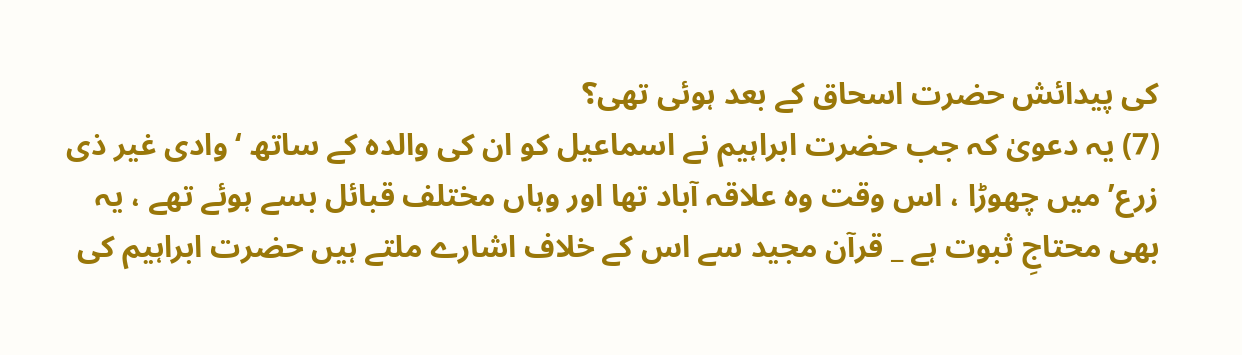کی پیدائش حضرت اسحاق کے بعد ہوئی تھی؟
(7) یہ دعویٰ کہ جب حضرت ابراہیم نے اسماعیل کو ان کی والدہ کے ساتھ ‘ وادی غیر ذی زرع’ میں چھوڑا ، اس وقت وہ علاقہ آباد تھا اور وہاں مختلف قبائل بسے ہوئے تھے ، یہ بھی محتاجِ ثبوت ہے _ قرآن مجید سے اس کے خلاف اشارے ملتے ہیں حضرت ابراہیم کی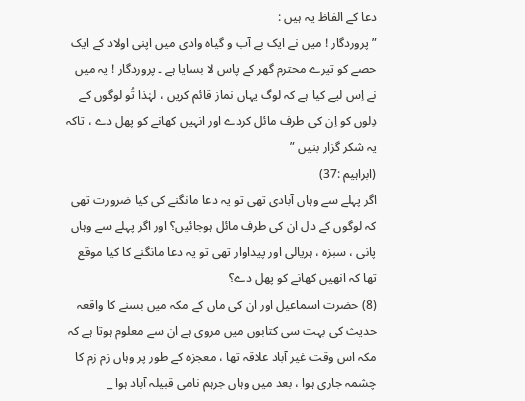دعا کے الفاظ یہ ہیں :
” پروردگار ! میں نے ایک بے آب و گیاہ وادی میں اپنی اولاد کے ایک حصے کو تیرے محترم گھر کے پاس لا بسایا ہے ۔ پروردگار ! یہ میں نے اِس لیے کیا ہے کہ لوگ یہاں نماز قائم کریں ، لہٰذا تُو لوگوں کے دِلوں کو اِن کی طرف مائل کردے اور انہیں کھانے کو پھل دے ، تاکہ یہ شکر گزار بنیں ”
(ابراہیم :37)
اگر پہلے سے وہاں آبادی تھی تو یہ دعا مانگنے کی کیا ضرورت تھی کہ لوگوں کے دل ان کی طرف مائل ہوجائیں؟ اور اگر پہلے سے وہاں پانی ، سبزہ ، ہریالی اور پیداوار تھی تو یہ دعا مانگنے کا کیا موقع تھا کہ انھیں کھانے کو پھل دے؟
(8) حضرت اسماعیل اور ان کی ماں کے مکہ میں بسنے کا واقعہ حدیث کی بہت سی کتابوں میں مروی ہے ان سے معلوم ہوتا ہے کہ مکہ اس وقت غیر آباد علاقہ تھا ، معجزہ کے طور پر وہاں زم زم کا چشمہ جاری ہوا ، بعد میں وہاں جرہم نامی قبیلہ آباد ہوا _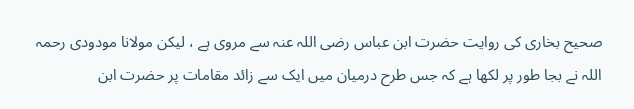صحیح بخاری کی روایت حضرت ابن عباس رضی اللہ عنہ سے مروی ہے ، لیکن مولانا مودودی رحمہ اللہ نے بجا طور پر لکھا ہے کہ جس طرح درمیان میں ایک سے زائد مقامات پر حضرت ابن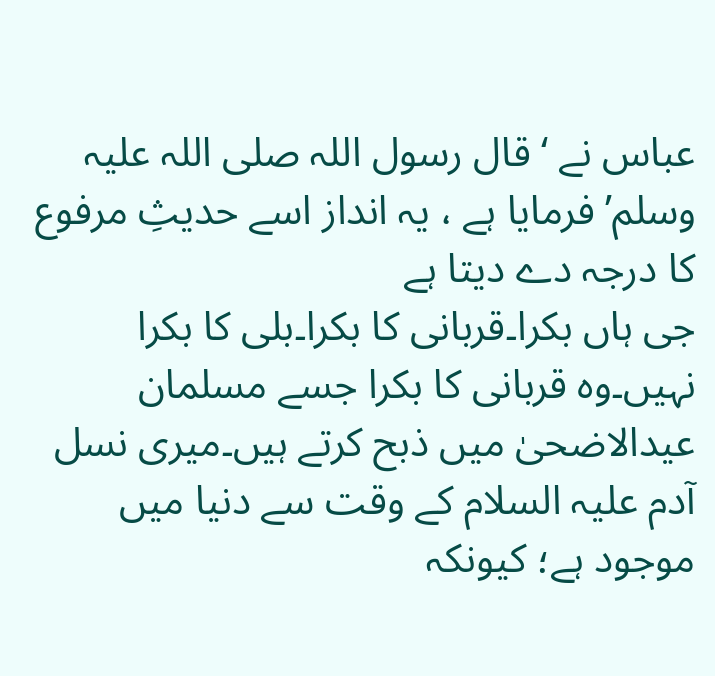عباس نے ‘ قال رسول اللہ صلی اللہ علیہ وسلم’ فرمایا ہے ، یہ انداز اسے حدیثِ مرفوع کا درجہ دے دیتا ہے
جی ہاں بکرا۔قربانی کا بکرا۔بلی کا بکرا نہیں۔وہ قربانی کا بکرا جسے مسلمان عیدالاضحیٰ میں ذبح کرتے ہیں۔میری نسل آدم علیہ السلام کے وقت سے دنیا میں موجود ہے؛ کیونکہ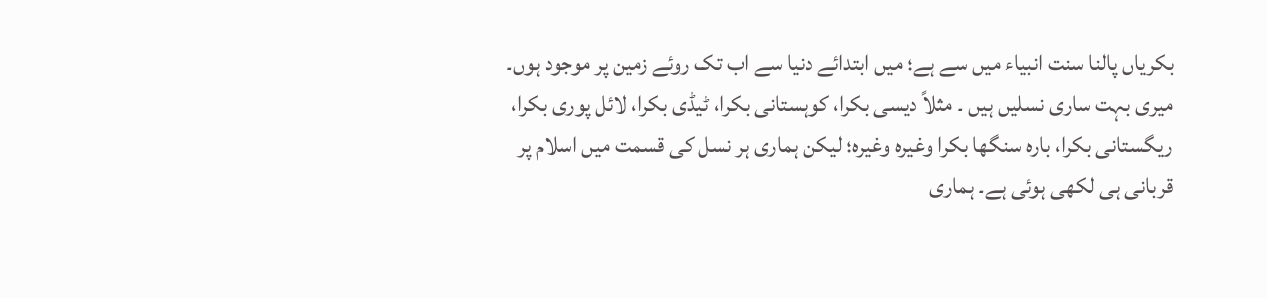بکریاں پالنا سنت انبیاء میں سے ہے؛ میں ابتدائے دنیا سے اب تک روئے زمین پر موجود ہوں۔ میری بہت ساری نسلیں ہیں ۔ مثلاً دیسی بکرا، کوہستانی بکرا، ٹیڈی بکرا، لائل پوری بکرا، ریگستانی بکرا، بارہ سنگھا بکرا وغیرہ وغیرہ؛ لیکن ہماری ہر نسل کی قسمت میں اسلام پر قربانی ہی لکھی ہوئی ہے۔ ہماری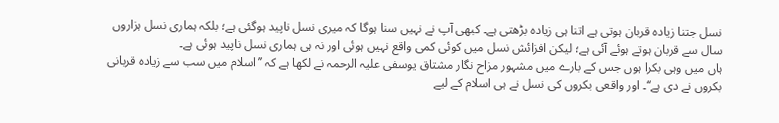نسل جتنا زیادہ قربان ہوتی ہے اتنا ہی زیادہ بڑھتی ہے۔ کبھی آپ نے نہیں سنا ہوگا کہ میری نسل ناپید ہوگئی ہے؛ بلکہ ہماری نسل ہزاروں سال سے قربان ہوتے ہوئے آئی ہے؛ لیکن افزائش نسل میں کوئی کمی واقع نہیں ہوئی اور نہ ہی ہماری نسل ناپید ہوئی ہے۔
ہاں میں وہی بکرا ہوں جس کے بارے میں مشہور مزاح نگار مشتاق یوسفی علیہ الرحمہ نے لکھا ہے کہ ’’اسلام میں سب سے زیادہ قربانی بکروں نے دی ہے‘‘۔ اور واقعی بکروں کی نسل نے ہی اسلام کے لیے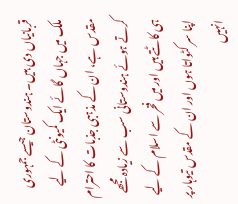قربانیاں دی ہیں۔ ہندوستان جیسے جمہوری ملک میں جہاں گائے ایک کمیونٹی کے لیے مقدس ہے، ان کے مذہبی جذبات کا احترام کرتے ہوئے ہندوستانی سب سے زیادہ مجھے ہی کاٹتے ہیں اور میں فخر سے اسلام کے لیے اپنا سر کٹواتا ہوں اور ان کے مقدس تیوہار پر انہیں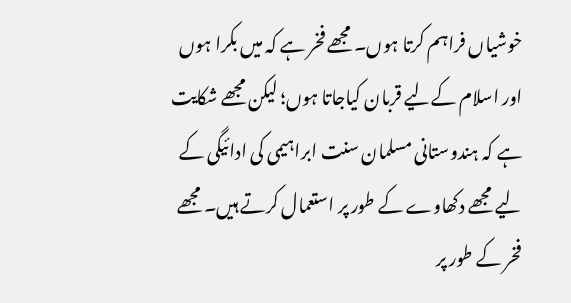خوشیاں فراہم کرتا ہوں۔ مجھے فخر ہے کہ میں بکرا ہوں اور اسلام کےلیے قربان کیاجاتا ہوں؛ لیکن مجھے شکایت ہے کہ ہندوستانی مسلمان سنت ابراہیمی کی ادائیگی کے لیے مجھے دکھاوے کے طور پر استعمال کرتے ہیں۔ مجھے فخر کے طور پر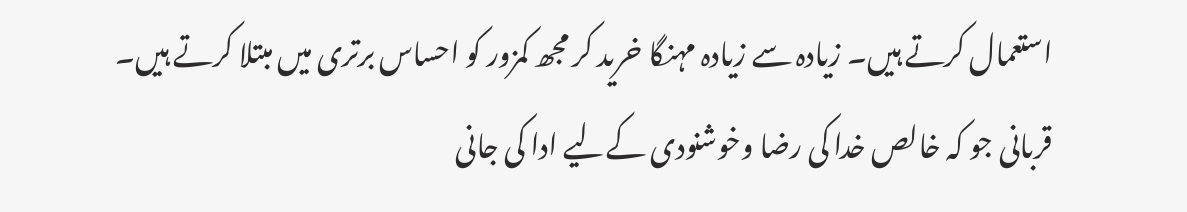استعمال کرتے ہیں۔ زیادہ سے زیادہ مہنگا خرید کر مجھ کمزور کو احساس برتری میں مبتلا کرتے ہیں۔ قربانی جو کہ خالص خدا کی رضا وخوشنودی کےلیے ادا کی جانی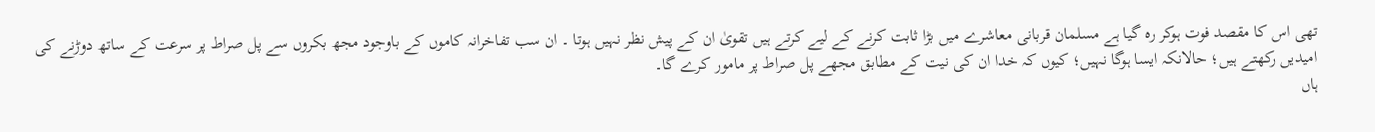تھی اس کا مقصد فوت ہوکر رہ گیا ہے مسلمان قربانی معاشرے میں بڑا ثابت کرنے کے لیے کرتے ہیں تقویٰ ان کے پیش نظر نہیں ہوتا ۔ ان سب تفاخرانہ کاموں کے باوجود مجھ بکروں سے پل صراط پر سرعت کے ساتھ دوڑنے کی امیدیں رکھتے ہیں؛ حالانکہ ایسا ہوگا نہیں؛ کیوں کہ خدا ان کی نیت کے مطابق مجھے پل صراط پر مامور کرے گا۔
ہاں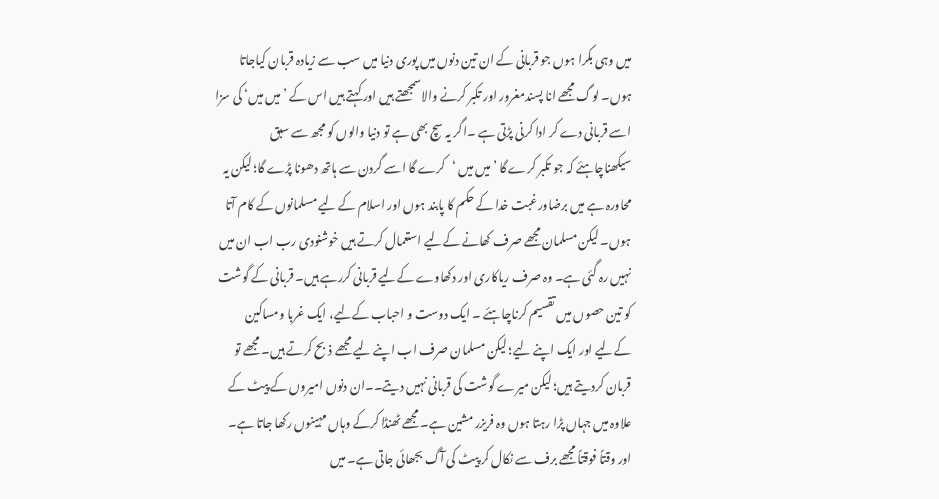میں وہی بکرا ہوں جو قربانی کے ان تین دنوں میں پوری دنیا میں سب سے زیادہ قربان کیاجاتا ہوں۔ لوگ مجھے انا پسندمغرور اور تکبر کرنے والاسمجھتے ہیں اور کہتے ہیں اس کے ’میں میں‘ کی سزا اسے قربانی دے کر ادا کرنی پڑتی ہے ۔اگر یہ سچ بھی ہے تو دنیا والوں کو مجھ سے سبق سیکھناچاہئے کہ جو تکبر کرے گا ’میں میں ‘کرے گا اسے گردن سے ہاتھ دھونا پڑے گا؛ لیکن یہ محاورہ ہے میں برضاورغبت خدا کے حکم کا پابند ہوں اور اسلام کے لیے مسلمانوں کے کام آتا ہوں۔ لیکن مسلمان مجھے صرف کھانے کےلیے استعمال کرتے ہیں خوشنودی رب اب ان میں نہیں رہ گئی ہے۔ وہ صرف ریاکاری اور دکھاوے کےلیے قربانی کررہے ہیں۔ قربانی کے گوشت کو تین حصوں میں تقسیم کرناچاہئے ۔ ایک دوست و احباب کےلیے، ایک غربا ومساکین کےلیے اور ایک اپنے لیے؛ لیکن مسلمان صرف اب اپنے لیے مجھے ذبح کرتے ہیں۔ مجھے تو قربان کردیتے ہیں؛ لیکن میرے گوشت کی قربانی نہیں دیتے۔۔ان دنوں امیروں کے پیٹ کے علاوہ میں جہاں پڑا رہتا ہوں وہ فریزر مشین ہے۔ مجھے ٹھنڈا کرکے وہاں مہینوں رکھا جاتا ہے۔ اور وقتاً فوقتاً مجھے برف سے نکال کر پیٹ کی آگ بجھائی جاتی ہے۔ میں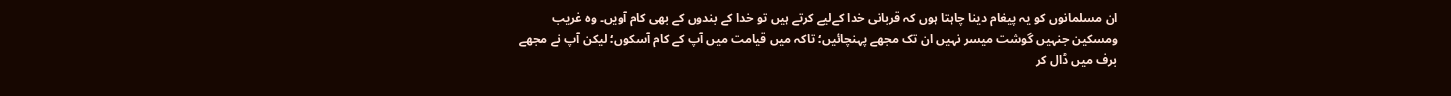ان مسلمانوں کو یہ پیغام دینا چاہتا ہوں کہ قربانی خدا کےلیے کرتے ہیں تو خدا کے بندوں کے بھی کام آویں۔ وہ غریب ومسکین جنہیں گوشت میسر نہیں ان تک مجھے پہنچائیں؛ تاکہ میں قیامت میں آپ کے کام آسکوں؛ لیکن آپ نے مجھے برف میں ڈال کر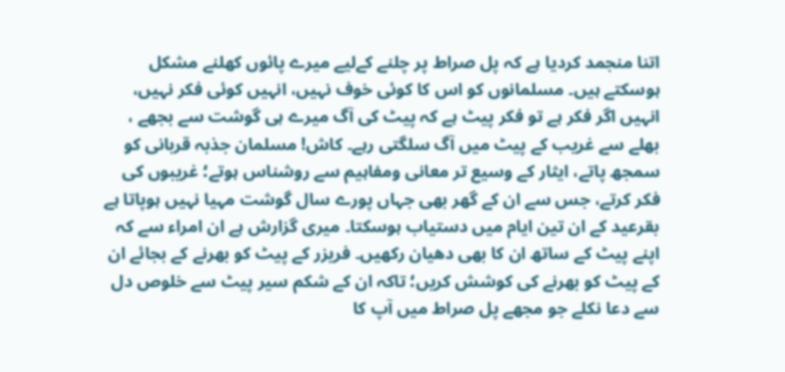اتنا منجمد کردیا ہے کہ پل صراط پر چلنے کےلیے میرے پائوں کھلنے مشکل ہوسکتے ہیں۔ مسلمانوں کو اس کا کوئی خوف نہیں، انہیں کوئی فکر نہیں، انہیں اگر فکر ہے تو فکر پیٹ ہے کہ پیٹ کی آگ میرے ہی گوشت سے بجھے ، بھلے سے غریب کے پیٹ میں آگ سلگتی رہے۔ کاش! مسلمان جذبہ قربانی کو سمجھ پاتے، ایثار کے وسیع تر معانی ومفاہیم سے روشناس ہوتے؛ غریبوں کی فکر کرتے، جس سے ان کے گھر بھی جہاں پورے سال گوشت مہیا نہیں ہوپاتا ہے بقرعید کے ان تین ایام میں دستیاب ہوسکتا۔ میری گزارش ہے ان امراء سے کہ اپنے پیٹ کے ساتھ ان کا بھی دھیان رکھیں۔ فریزر کے پیٹ کو بھرنے کے بجائے ان کے پیٹ کو بھرنے کی کوشش کریں؛ تاکہ ان کے شکم سیر پیٹ سے خلوص دل سے دعا نکلے جو مجھے پل صراط میں آپ کا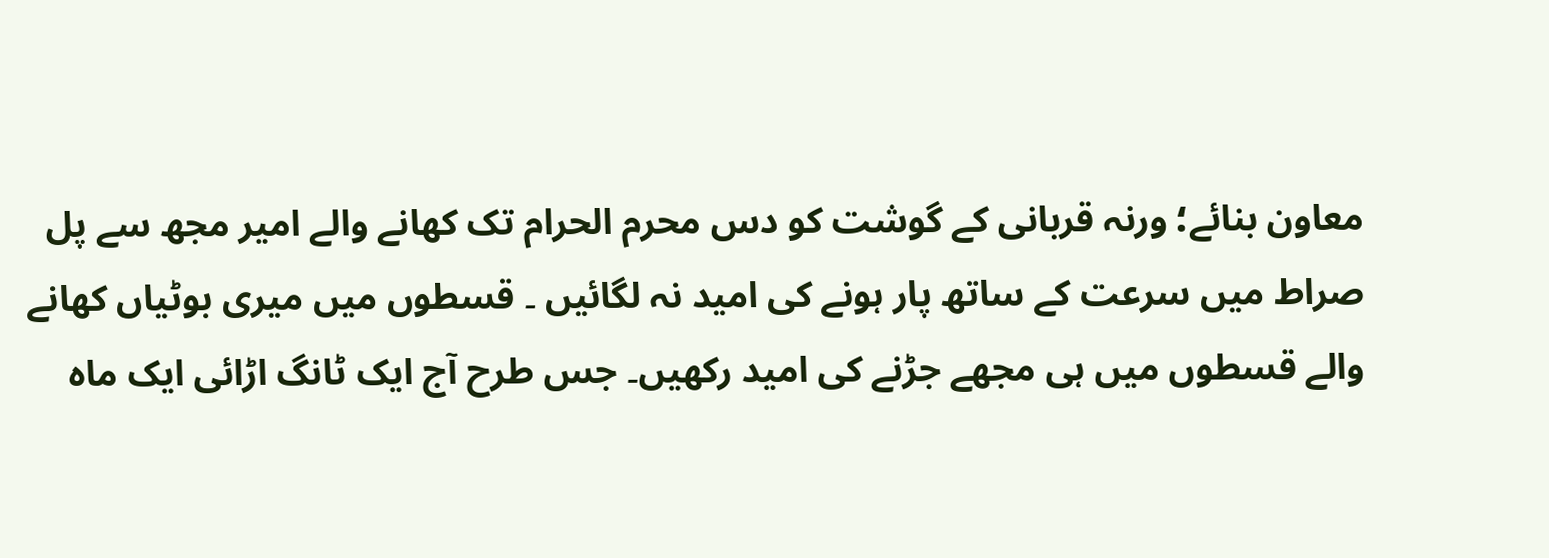معاون بنائے؛ ورنہ قربانی کے گوشت کو دس محرم الحرام تک کھانے والے امیر مجھ سے پل صراط میں سرعت کے ساتھ پار ہونے کی امید نہ لگائیں ۔ قسطوں میں میری بوٹیاں کھانے والے قسطوں میں ہی مجھے جڑنے کی امید رکھیں۔ جس طرح آج ایک ٹانگ اڑائی ایک ماہ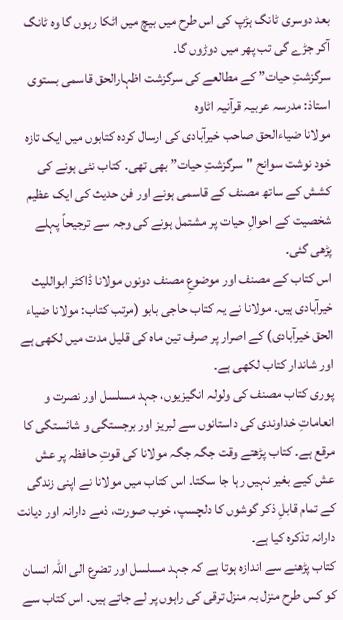بعد دوسری ٹانگ ہڑپ کی اس طرح میں بیچ میں اٹکا رہوں گا وہ ٹانگ آکر جڑے گی تب پھر میں دوڑوں گا۔
سرگزشتِ حیات” کے مطالعے کی سرگزشت اظہارالحق قاسمی بستوی استاذ: مدرسہ عربیہ قرآنیہ اٹاوہ
مولانا ضیاءالحق صاحب خیرآبادی کی ارسال کردہ کتابوں میں ایک تازہ خود نوشت سوانح "سرگزشتِ حیات” بھی تھی۔ کتاب نئی ہونے کی کشش کے ساتھ مصنف کے قاسمی ہونے اور فن حدیث کی ایک عظیم شخصیت کے احوالِ حیات پر مشتمل ہونے کی وجہ سے ترجیحاً پہلے پڑھی گئی۔
اس کتاب کے مصنف اور موضوعِ مصنف دونوں مولانا ڈاکٹر ابواللیث خیرآبادی ہیں۔ مولانا نے یہ کتاب حاجی بابو (مرتب کتاب: مولانا ضیاء الحق خیرآبادی) کے اصرار پر صرف تین ماہ کی قلیل مدت میں لکھی ہے اور شاندار کتاب لکھی ہے۔
پوری کتاب مصنف کی ولولہ انگیزیوں، جہد مسلسل اور نصرت و انعاماتِ خداوندی کی داستانوں سے لبریز اور برجستگی و شائستگی کا مرقع ہے۔ کتاب پڑھتے وقت جگہ جگہ مولانا کی قوتِ حافظہ پر عش عش کیے بغیر نہیں رہا جا سکتا۔ اس کتاب میں مولانا نے اپنی زندگی کے تمام قابلِ ذکر گوشوں کا دلچسپ، خوب صورت، ذمے دارانہ اور دیانت دارانہ تذکرہ کیا ہے۔
کتاب پڑھنے سے اندازہ ہوتا ہے کہ جہد مسلسل اور تضرع الی اللہ انسان کو کس طرح منزل بہ منزل ترقی کی راہوں پر لے جاتے ہیں۔ اس کتاب سے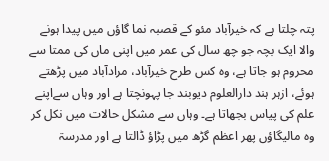پتہ چلتا ہے کہ خیرآباد مئو کے قصبہ نما گاؤں میں پیدا ہونے والا ایک بچہ جو چھ سال کی عمر میں اپنی ماں کی ممتا سے محروم ہو جاتا ہے، وہ کس طرح خیرآباد، مرادآباد میں پڑھتے ہوئے، ازہر ہند دارالعلوم دیوبند جا پہونچتا ہے اور وہاں سےاپنے علم کی پیاس بجھاتا ہے۔ وہاں سے مشکل حالات میں نکل کر وہ مالیگاؤں پھر اعظم گڑھ میں پڑاؤ ڈالتا ہے اور مدرسۃ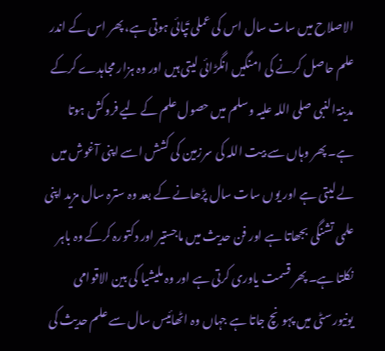الاصلاح میں سات سال اس کی عملی تَپائی ہوتی ہے، پھر اس کے اندر علم حاصل کرنے کی امنگیں انگڑائی لیتی ہیں اور وہ ہزار مجاہدے کرکے مدینۃ النبی صلی اللہ علیہ وسلم میں حصول علم کے لیے فروکش ہوتا ہے۔ پھر وہاں سے بیت اللہ کی سرزمین کی کشش اسے اپنی آغوش میں لے لیتی ہے اور یوں سات سال پڑھانے کے بعد وہ سترہ سال مزید اپنی علمی تشنگی بجھاتا ہے اور فن حدیث میں ماجستیر اور دکتورہ کرکے وہ باہر نکلتا ہے۔ پھر قسمت یاوری کرتی ہے اور وہ ملیشیا کی بین الاقوامی یونیورسٹی میں پہونچ جاتا ہے جہاں وہ اٹھائیس سال سے علم حدیث کی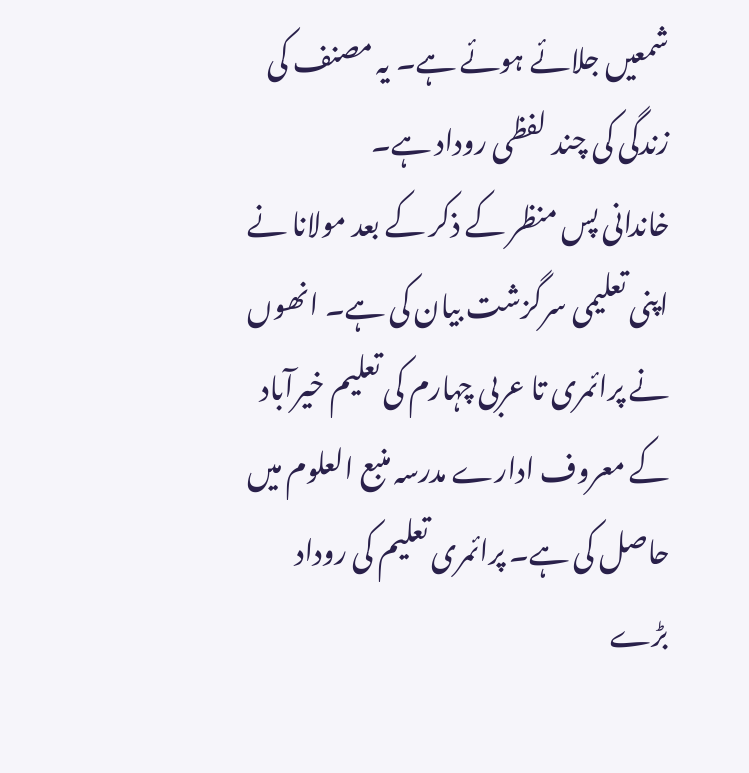شمعیں جلائے ہوئے ہے۔ یہ مصنف کی زندگی کی چند لفظی روداد ہے۔
خاندانی پس منظر کے ذکر کے بعد مولانا نے اپنی تعلیمی سرگزشت بیان کی ہے۔ انھوں نے پرائمری تا عربی چہارم کی تعلیم خیرآباد کے معروف ادارے مدرسہ منبع العلوم میں حاصل کی ہے۔ پرائمری تعلیم کی روداد بڑے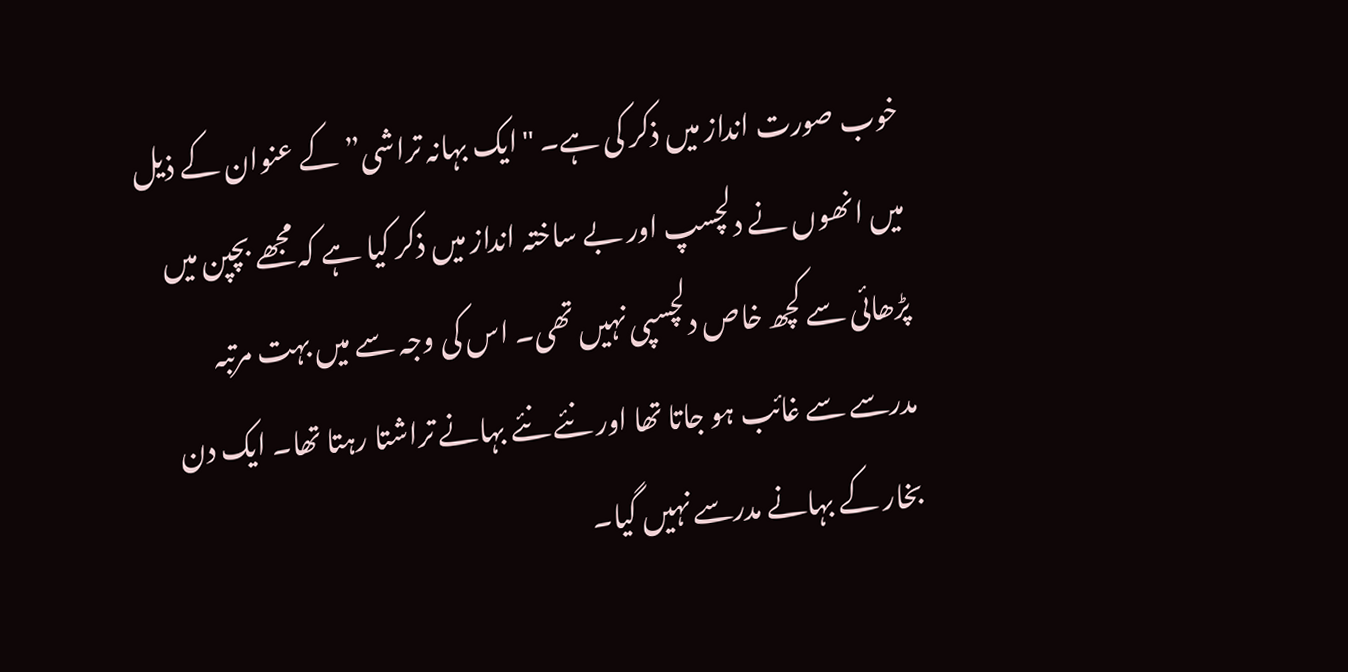خوب صورت انداز میں ذکر کی ہے۔ "ایک بہانہ تراشی” کے عنوان کے ذیل میں انھوں نے دلچسپ اور بے ساختہ انداز میں ذکر کیا ہے کہ مجھے بچپن میں پڑھائی سے کچھ خاص دلچسپی نہیں تھی۔ اس کی وجہ سے میں بہت مرتبہ مدرسے سے غائب ہو جاتا تھا اور نئے نئے بہانے تراشتا رہتا تھا۔ ایک دن بخار کے بہانے مدرسے نہیں گیا۔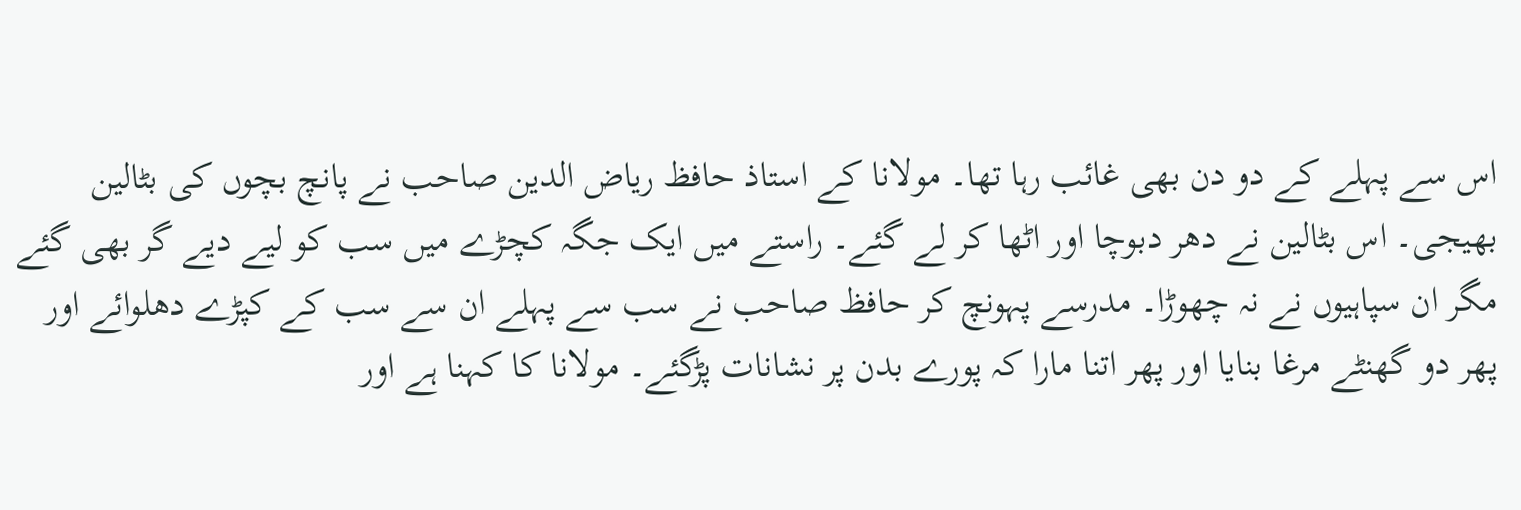اس سے پہلے کے دو دن بھی غائب رہا تھا۔ مولانا کے استاذ حافظ ریاض الدین صاحب نے پانچ بچوں کی بٹالین بھیجی۔ اس بٹالین نے دھر دبوچا اور اٹھا کر لے گئے۔ راستے میں ایک جگہ کچڑے میں سب کو لیے دیے گر بھی گئے مگر ان سپاہیوں نے نہ چھوڑا۔ مدرسے پہونچ کر حافظ صاحب نے سب سے پہلے ان سے سب کے کپڑے دھلوائے اور پھر دو گھنٹے مرغا بنایا اور پھر اتنا مارا کہ پورے بدن پر نشانات پڑگئے۔ مولانا کا کہنا ہے اور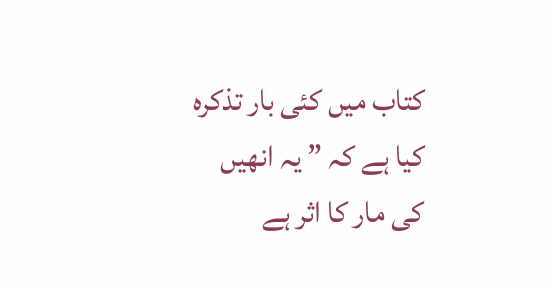کتاب میں کئی بار تذکرہ کیا ہے کہ ” یہ انھیں کی مار کا اثر ہے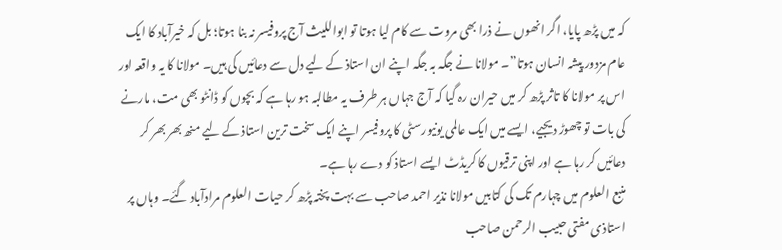کہ میں پڑھ پایا، اگر انھوں نے ذرا بھی مروت سے کام لیا ہوتا تو ابواللیث آج پروفیسر نہ بنا ہوتا؛ بل کہ خیرآباد کا ایک عام مزدور پیشہ انسان ہوتا”۔ مولانا نے جگہ بہ جگہ اپنے ان استاذ کے لیے دل سے دعائیں کی ہیں۔ مولانا کا یہ واقعہ اور اس پر مولانا کا تاثر پڑھ کر میں حیران رہ گیا کہ آج جہاں ہر طرف یہ مطالبہ ہو رہا ہے کہ بچوں کو ڈانٹو بھی مت، مارنے کی بات تو چھوڑ دیجیے، ایسے میں ایک عالمی یونیورسٹی کا پروفیسر اپنے ایک سخت ترین استاذ کے لیے منھ بھر بھر کر دعائیں کر رہا ہے اور اپنی ترقیوں کا کریڈٹ ایسے استاذ کو دے رہا ہے۔
منبع العلوم میں چہارم تک کی کتابیں مولانا نذیر احمد صاحب سے بہت پختہ پڑھ کر حیات العلوم مرادآباد گئے۔ وہاں پر استاذی مفتی حبیب الرحمن صاحب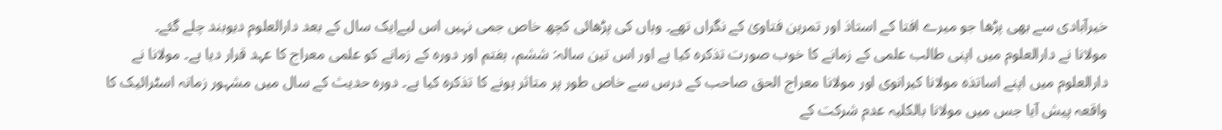خیرآبادی سے بھی پڑھا جو میرے افتا کے استاذ اور تمرین فتاویٰ کے نگراں تھے۔ وہاں کی پڑھائی کچھ خاص جمی نہیں اس لیےایک سال کے بعد دارالعلوم دیوبند چلے گئے۔
مولانا نے دارالعلوم میں اپنی طالب علمی کے زمانے کا خوب صورت تذکرہ کیا ہے اور اس تین سالہ: ششم، ہفتم اور دورہ کے زمانے کو علمی معراج کا عہد قرار دیا ہے۔ مولانا نے دارالعلوم میں اپنے اساتذہ مولانا کیرانوی اور مولانا معراج الحق صاحب کے درس سے خاص طور پر متاثر ہونے کا تذکرہ کیا ہے۔ دورہ حدیث کے سال میں مشہور زمانہ اسٹرائیک کا واقعہ پیش آیا جس میں مولانا بالکلیہ عدم شرکت کے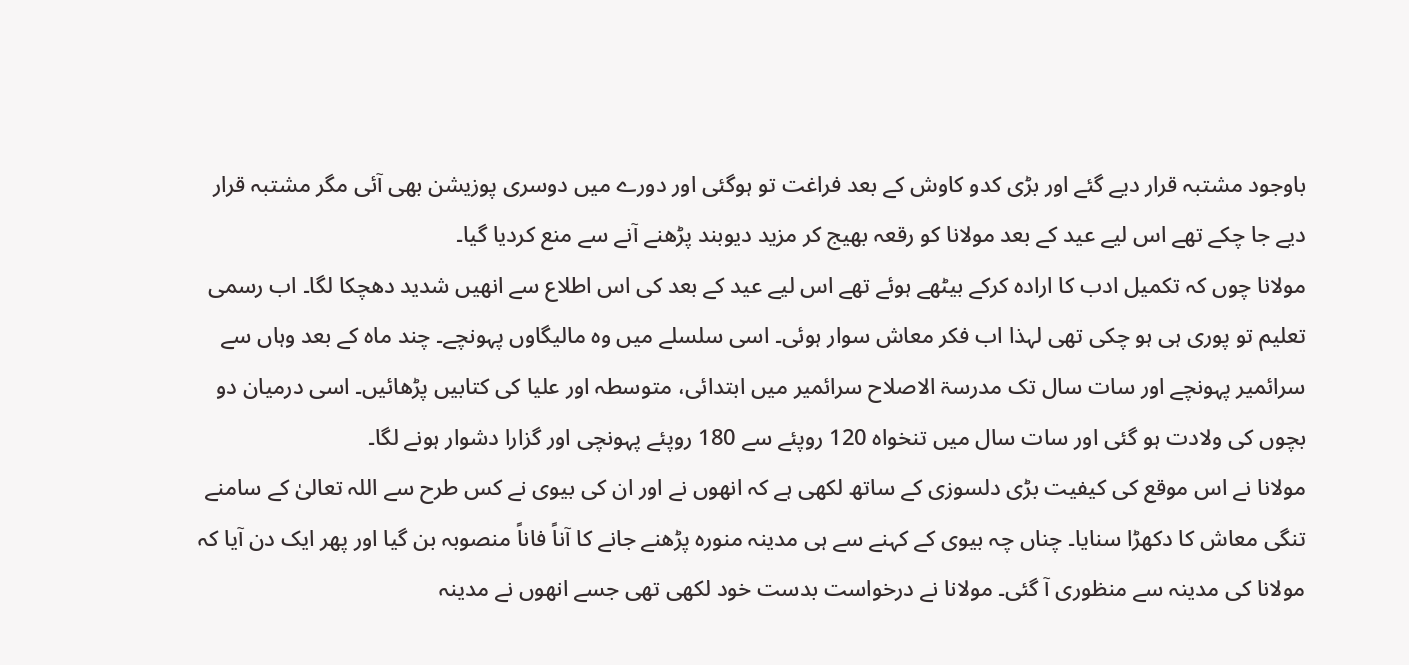باوجود مشتبہ قرار دیے گئے اور بڑی کدو کاوش کے بعد فراغت تو ہوگئی اور دورے میں دوسری پوزیشن بھی آئی مگر مشتبہ قرار دیے جا چکے تھے اس لیے عید کے بعد مولانا کو رقعہ بھیج کر مزید دیوبند پڑھنے آنے سے منع کردیا گیا۔
مولانا چوں کہ تکمیل ادب کا ارادہ کرکے بیٹھے ہوئے تھے اس لیے عید کے بعد کی اس اطلاع سے انھیں شدید دھچکا لگا۔ اب رسمی تعلیم تو پوری ہی ہو چکی تھی لہذا اب فکر معاش سوار ہوئی۔ اسی سلسلے میں وہ مالیگاوں پہونچے۔ چند ماہ کے بعد وہاں سے سرائمیر پہونچے اور سات سال تک مدرسۃ الاصلاح سرائمیر میں ابتدائی، متوسطہ اور علیا کی کتابیں پڑھائیں۔ اسی درمیان دو بچوں کی ولادت ہو گئی اور سات سال میں تنخواہ 120 روپئے سے 180 روپئے پہونچی اور گزارا دشوار ہونے لگا۔
مولانا نے اس موقع کی کیفیت بڑی دلسوزی کے ساتھ لکھی ہے کہ انھوں نے اور ان کی بیوی نے کس طرح سے اللہ تعالیٰ کے سامنے تنگی معاش کا دکھڑا سنایا۔ چناں چہ بیوی کے کہنے سے ہی مدینہ منورہ پڑھنے جانے کا آناً فاناً منصوبہ بن گیا اور پھر ایک دن آیا کہ مولانا کی مدینہ سے منظوری آ گئی۔ مولانا نے درخواست بدست خود لکھی تھی جسے انھوں نے مدینہ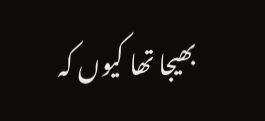بھیجا تھا کیوں کہ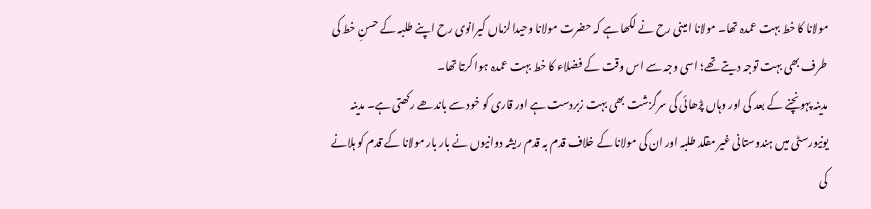مولانا کا خط بہت عمدہ تھا۔ مولانا امینی رح نے لکھا ہے کہ حضرت مولانا وحیدالزماں کیرانوی رح اپنے طلبہ کے حسنِ خط کی طرف بھی بہت توجہ دیتے تھے؛ اسی وجہ سے اس وقت کے فضلاء کا خط بہت عمدہ ہوا کرتا تھا۔
مدینہ پہونچنے کے بعد کی اور وہاں پڑھائی کی سرگزشت بھی بہت زبردست ہے اور قاری کو خود سے باندھے رکھتی ہے۔ مدینہ یونیورسٹی میں ہندوستانی غیر مقلد طلبہ اور ان کی مولانا کے خلاف قدم بہ قدم ریشہ دوانیوں نے بار بار مولانا کے قدم کو ہلانے کی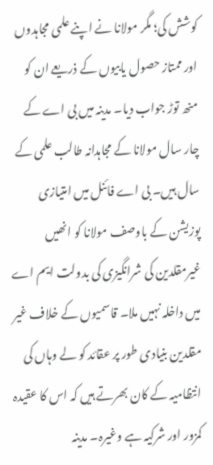کوشش کی؛ مگر مولانا نے اپنے علمی مجاہدوں اور ممتاز حصول یابیوں کے ذریعے ان کو منھ توڑ جواب دیا۔ مدینہ میں بی اے کے چار سال مولانا کے مجاہدانہ طالب علمی کے سال ہیں۔ بی اے فائنل میں امتیازی پوزیشن کے باوصف مولانا کو انھیں غیرمقلدین کی شرانگیزی کی بدولت ایم اے میں داخلہ نہیں ملا۔ قاسمیوں کے خلاف غیر مقلدین بنیادی طور پر عقائد کو لے وہاں کی انتظامیہ کے کان بھرتے ہیں کہ اس کا عقیدہ کمزور اور شرکیہ ہے وغیرہ۔ مدینہ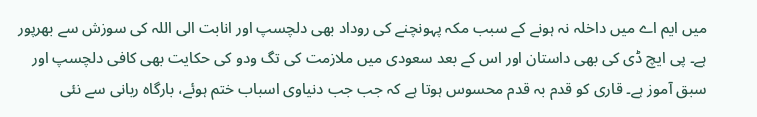میں ایم اے میں داخلہ نہ ہونے کے سبب مکہ پہونچنے کی روداد بھی دلچسپ اور انابت الی اللہ کی سوزش سے بھرپور ہے۔ پی ایچ ڈی کی بھی داستان اور اس کے بعد سعودی میں ملازمت کی تگ ودو کی حکایت بھی کافی دلچسپ اور سبق آموز ہے۔ قاری کو قدم بہ قدم محسوس ہوتا ہے کہ جب جب دنیاوی اسباب ختم ہوئے، بارگاہ ربانی سے نئی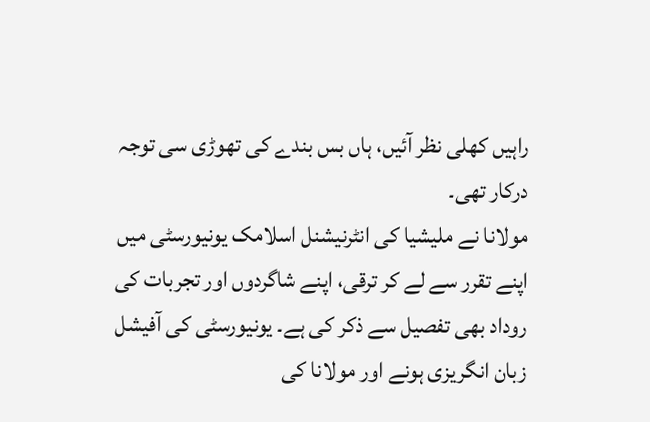راہیں کھلی نظر آئیں، ہاں بس بندے کی تھوڑی سی توجہ درکار تھی۔
مولانا نے ملیشیا کی انٹرنیشنل اسلامک یونیورسٹی میں اپنے تقرر سے لے کر ترقی، اپنے شاگردوں اور تجربات کی روداد بھی تفصیل سے ذکر کی ہے۔ یونیورسٹی کی آفیشل زبان انگریزی ہونے اور مولانا کی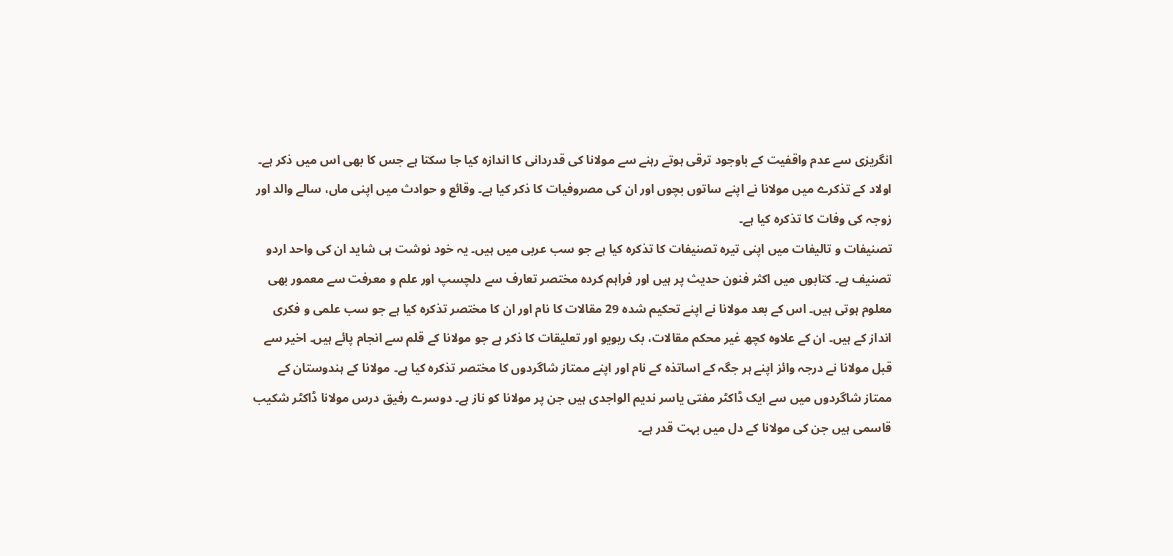انگریزی سے عدم واقفیت کے باوجود ترقی ہوتے رہنے سے مولانا کی قدردانی کا اندازہ کیا جا سکتا ہے جس کا بھی اس میں ذکر ہے۔ اولاد کے تذکرے میں مولانا نے اپنے ساتوں بچوں اور ان کی مصروفیات کا ذکر کیا ہے۔ وقائع و حوادث میں اپنی ماں، سالے والد اور زوجہ کی وفات کا تذکرہ کیا ہے۔
تصنیفات و تالیفات میں اپنی تیرہ تصنیفات کا تذکرہ کیا ہے جو سب عربی میں ہیں۔ یہ خود نوشت ہی شاید ان کی واحد اردو تصنیف ہے۔ کتابوں میں اکثر فنون حدیث پر ہیں اور فراہم کردہ مختصر تعارف سے دلچسپ اور علم و معرفت سے معمور بھی معلوم ہوتی ہیں۔ اس کے بعد مولانا نے اپنے تحکیم شدہ 29 مقالات کا نام اور ان کا مختصر تذکرہ کیا ہے جو سب علمی و فکری انداز کے ہیں۔ ان کے علاوہ کچھ غیر محکم مقالات، بک ریویو اور تعلیقات کا ذکر ہے جو مولانا کے قلم سے انجام پائے ہیں۔ اخیر سے قبل مولانا نے درجہ وائز اپنے ہر جگہ کے اساتذہ کے نام اور اپنے ممتاز شاگردوں کا مختصر تذکرہ کیا ہے۔ مولانا کے ہندوستان کے ممتاز شاگردوں میں سے ایک ڈاکٹر مفتی یاسر ندیم الواجدی ہیں جن پر مولانا کو ناز ہے۔ دوسرے رفیق درس مولانا ڈاکٹر شکیب قاسمی ہیں جن کی مولانا کے دل میں بہت قدر ہے۔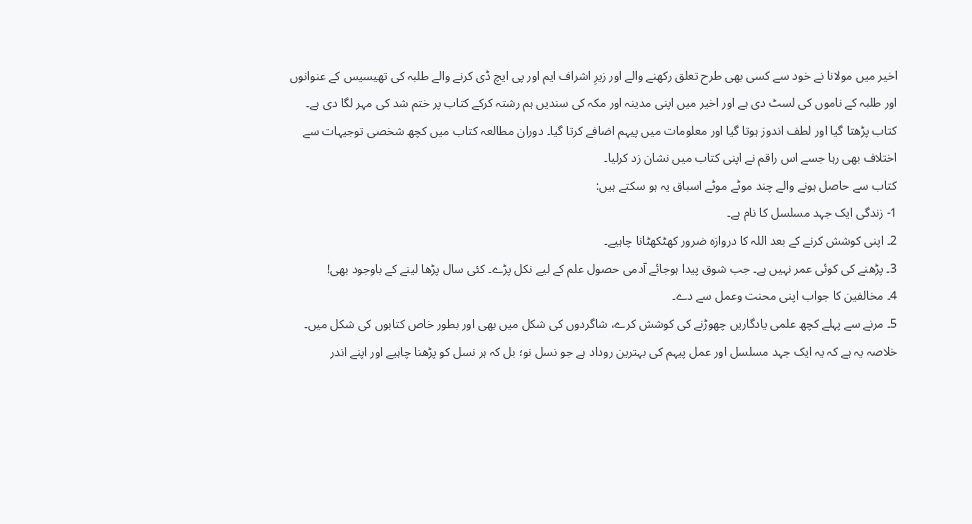اخیر میں مولانا نے خود سے کسی بھی طرح تعلق رکھنے والے اور زیرِ اشراف ایم اور پی ایچ ڈی کرنے والے طلبہ کی تھیسیس کے عنوانوں اور طلبہ کے ناموں کی لسٹ دی ہے اور اخیر میں اپنی مدینہ اور مکہ کی سندیں ہم رشتہ کرکے کتاب پر ختم شد کی مہر لگا دی ہے۔
کتاب پڑھتا گیا اور لطف اندوز ہوتا گیا اور معلومات میں پیہم اضافے کرتا گیا۔ دوران مطالعہ کتاب میں کچھ شخصی توجیہات سے اختلاف بھی رہا جسے اس راقم نے اپنی کتاب میں نشان زد کرلیا۔
کتاب سے حاصل ہونے والے چند موٹے موٹے اسباق یہ ہو سکتے ہیں:
1- زندگی ایک جہد مسلسل کا نام ہے۔
2۔ اپنی کوشش کرنے کے بعد اللہ کا دروازہ ضرور کھٹکھٹانا چاہیے۔
3۔ پڑھنے کی کوئی عمر نہیں ہے۔ جب شوق پیدا ہوجائے آدمی حصول علم کے لیے نکل پڑے۔ کئی سال پڑھا لینے کے باوجود بھی!
4۔ مخالفین کا جواب اپنی محنت وعمل سے دے۔
5۔ مرنے سے پہلے کچھ علمی یادگاریں چھوڑنے کی کوشش کرے، شاگردوں کی شکل میں بھی اور بطور خاص کتابوں کی شکل میں۔
خلاصہ یہ ہے کہ یہ ایک جہد مسلسل اور عمل پیہم کی بہترین روداد ہے جو نسل نو؛ بل کہ ہر نسل کو پڑھنا چاہیے اور اپنے اندر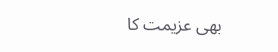بھی عزیمت کا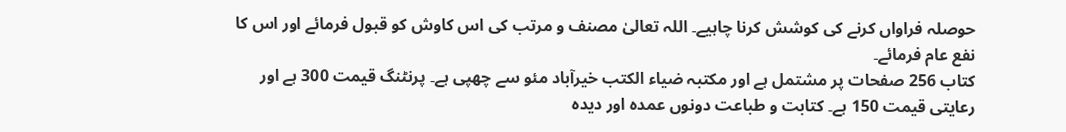حوصلہ فراواں کرنے کی کوشش کرنا چاہیے۔ اللہ تعالیٰ مصنف و مرتب کی اس کاوش کو قبول فرمائے اور اس کا نفع عام فرمائے۔
کتاب 256 صفحات پر مشتمل ہے اور مکتبہ ضیاء الکتب خیرآباد مئو سے چھپی ہے۔ پرنٹنگ قیمت 300 ہے اور رعایتی قیمت 150 ہے۔ کتابت و طباعت دونوں عمدہ اور دیدہ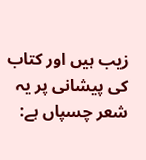زیب ہیں اور کتاب کی پیشانی پر یہ شعر چسپاں ہے: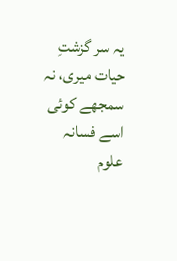یہ سر گزشتِ حیات میری، نہ سمجھے کوئی اسے فسانہ
علوم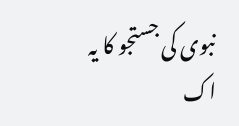نبوی کی جستجو کا یہ اک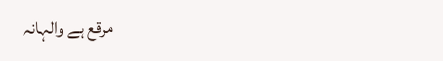مرقع ہے والہانہ